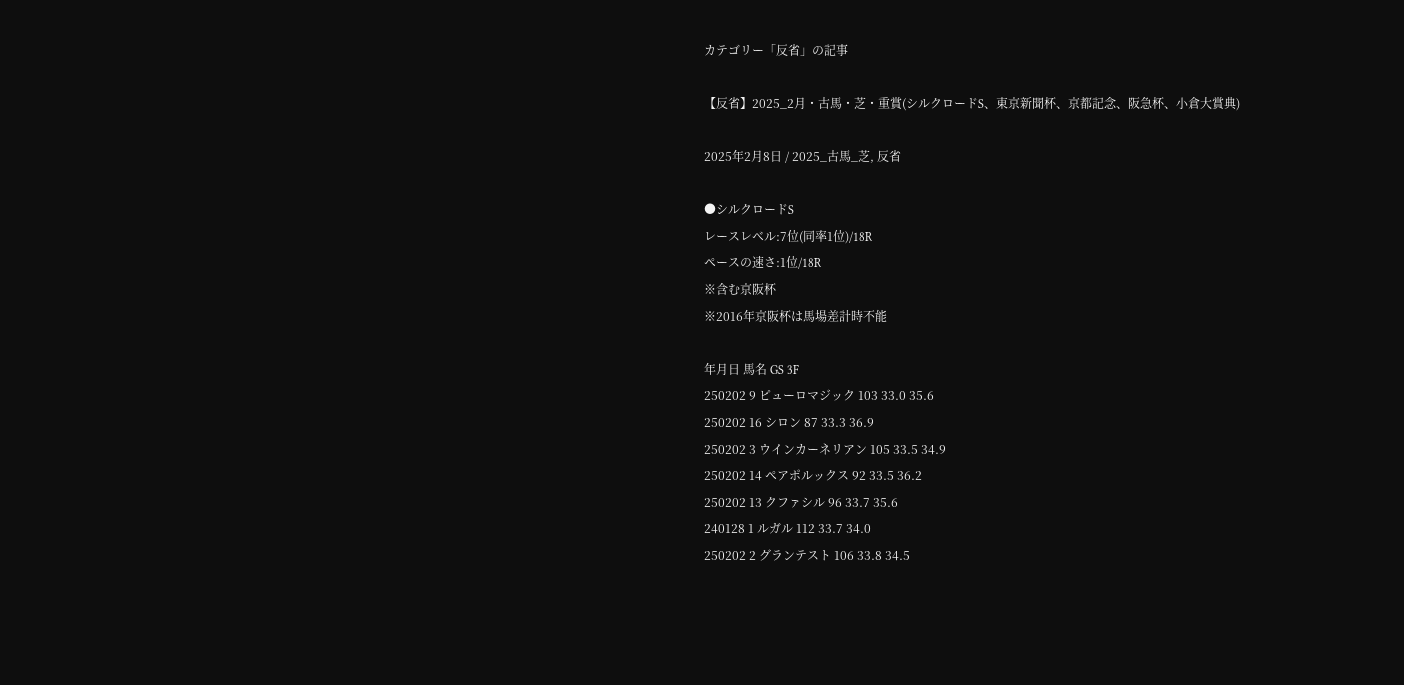カテゴリー「反省」の記事

【反省】2025_2月・古馬・芝・重賞(シルクロードS、東京新聞杯、京都記念、阪急杯、小倉大賞典)

2025年2月8日 / 2025_古馬_芝, 反省

●シルクロードS
レースレベル:7位(同率1位)/18R
ペースの速さ:1位/18R
※含む京阪杯
※2016年京阪杯は馬場差計時不能

年月日 馬名 GS 3F
250202 9 ピューロマジック 103 33.0 35.6
250202 16 シロン 87 33.3 36.9
250202 3 ウインカーネリアン 105 33.5 34.9
250202 14 ペアポルックス 92 33.5 36.2
250202 13 クファシル 96 33.7 35.6
240128 1 ルガル 112 33.7 34.0
250202 2 グランテスト 106 33.8 34.5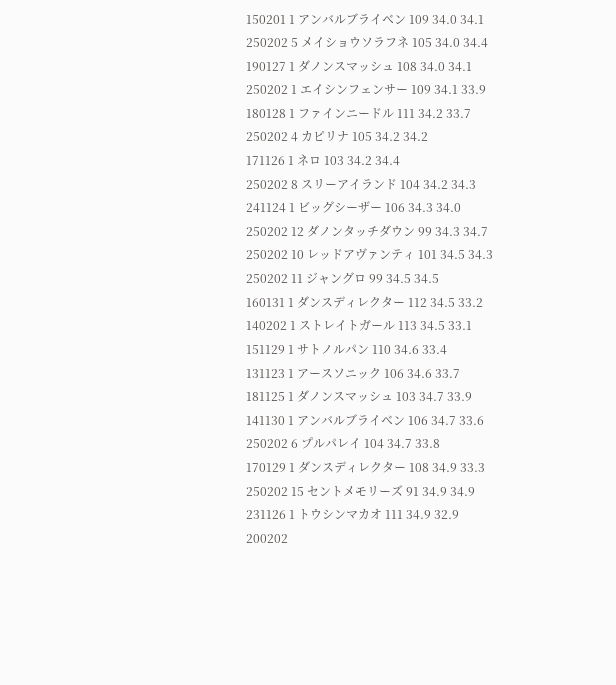150201 1 アンバルブライベン 109 34.0 34.1
250202 5 メイショウソラフネ 105 34.0 34.4
190127 1 ダノンスマッシュ 108 34.0 34.1
250202 1 エイシンフェンサー 109 34.1 33.9
180128 1 ファインニードル 111 34.2 33.7
250202 4 カピリナ 105 34.2 34.2
171126 1 ネロ 103 34.2 34.4
250202 8 スリーアイランド 104 34.2 34.3
241124 1 ビッグシーザー 106 34.3 34.0
250202 12 ダノンタッチダウン 99 34.3 34.7
250202 10 レッドアヴァンティ 101 34.5 34.3
250202 11 ジャングロ 99 34.5 34.5
160131 1 ダンスディレクター 112 34.5 33.2
140202 1 ストレイトガール 113 34.5 33.1
151129 1 サトノルパン 110 34.6 33.4
131123 1 アースソニック 106 34.6 33.7
181125 1 ダノンスマッシュ 103 34.7 33.9
141130 1 アンバルブライベン 106 34.7 33.6
250202 6 プルパレイ 104 34.7 33.8
170129 1 ダンスディレクター 108 34.9 33.3
250202 15 セントメモリーズ 91 34.9 34.9
231126 1 トウシンマカオ 111 34.9 32.9
200202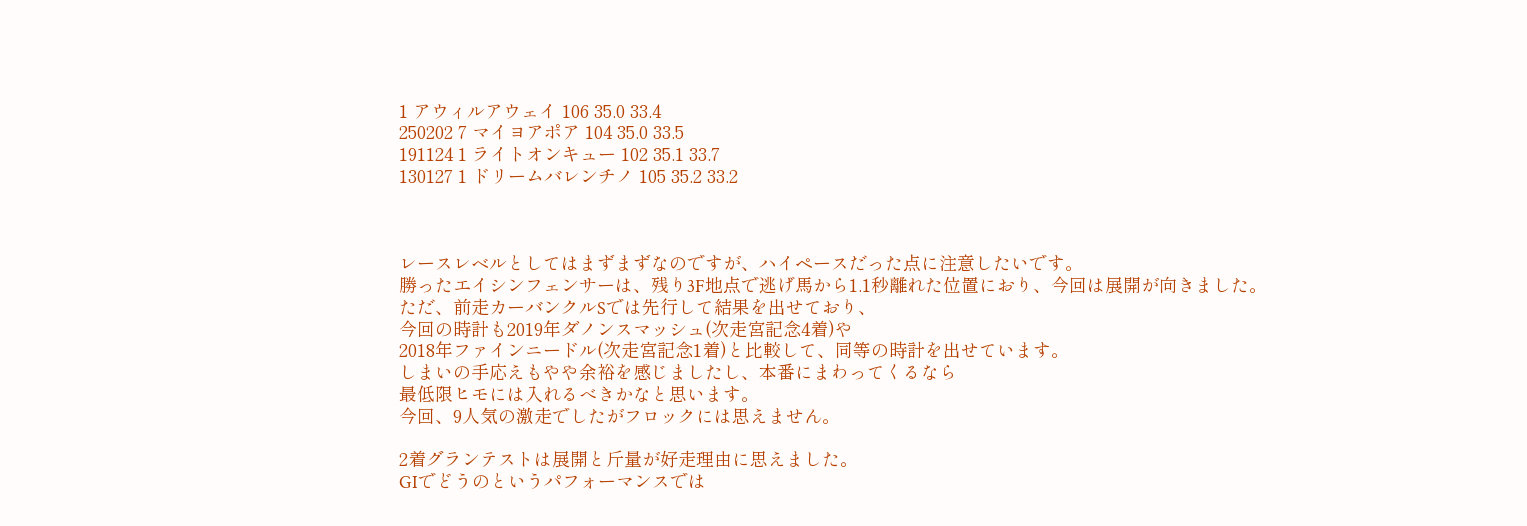1 アウィルアウェイ 106 35.0 33.4
250202 7 マイヨアポア 104 35.0 33.5
191124 1 ライトオンキュー 102 35.1 33.7
130127 1 ドリームバレンチノ 105 35.2 33.2



レースレベルとしてはまずまずなのですが、ハイペースだった点に注意したいです。
勝ったエイシンフェンサーは、残り3F地点で逃げ馬から1.1秒離れた位置におり、今回は展開が向きました。
ただ、前走カーバンクルSでは先行して結果を出せており、
今回の時計も2019年ダノンスマッシュ(次走宮記念4着)や
2018年ファインニードル(次走宮記念1着)と比較して、同等の時計を出せています。
しまいの手応えもやや余裕を感じましたし、本番にまわってくるなら
最低限ヒモには入れるべきかなと思います。
今回、9人気の激走でしたがフロックには思えません。

2着グランテストは展開と斤量が好走理由に思えました。
GIでどうのというパフォーマンスでは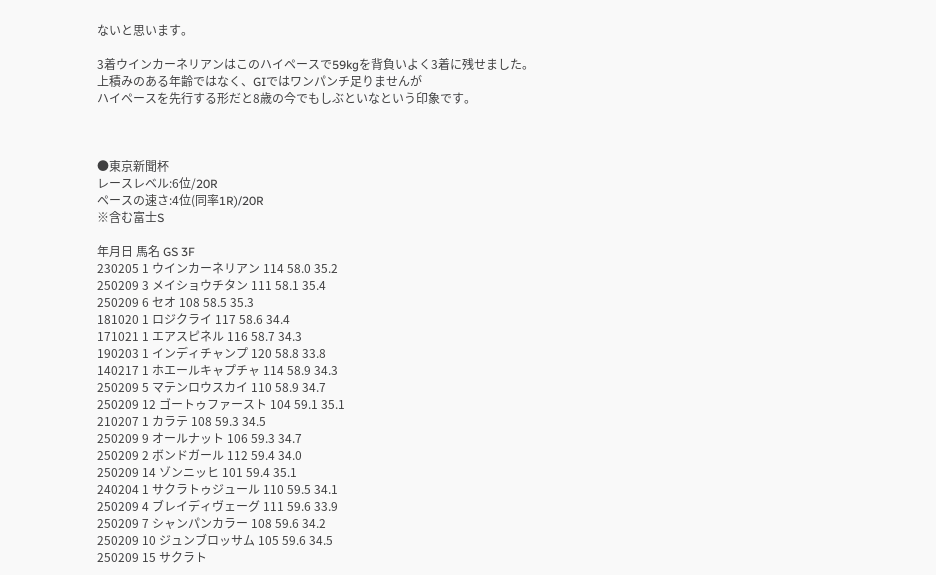ないと思います。

3着ウインカーネリアンはこのハイペースで59kgを背負いよく3着に残せました。
上積みのある年齢ではなく、GIではワンパンチ足りませんが
ハイペースを先行する形だと8歳の今でもしぶといなという印象です。



●東京新聞杯
レースレベル:6位/20R
ペースの速さ:4位(同率1R)/20R
※含む富士S

年月日 馬名 GS 3F
230205 1 ウインカーネリアン 114 58.0 35.2
250209 3 メイショウチタン 111 58.1 35.4
250209 6 セオ 108 58.5 35.3
181020 1 ロジクライ 117 58.6 34.4
171021 1 エアスピネル 116 58.7 34.3
190203 1 インディチャンプ 120 58.8 33.8
140217 1 ホエールキャプチャ 114 58.9 34.3
250209 5 マテンロウスカイ 110 58.9 34.7
250209 12 ゴートゥファースト 104 59.1 35.1
210207 1 カラテ 108 59.3 34.5
250209 9 オールナット 106 59.3 34.7
250209 2 ボンドガール 112 59.4 34.0
250209 14 ゾンニッヒ 101 59.4 35.1
240204 1 サクラトゥジュール 110 59.5 34.1
250209 4 ブレイディヴェーグ 111 59.6 33.9
250209 7 シャンパンカラー 108 59.6 34.2
250209 10 ジュンブロッサム 105 59.6 34.5
250209 15 サクラト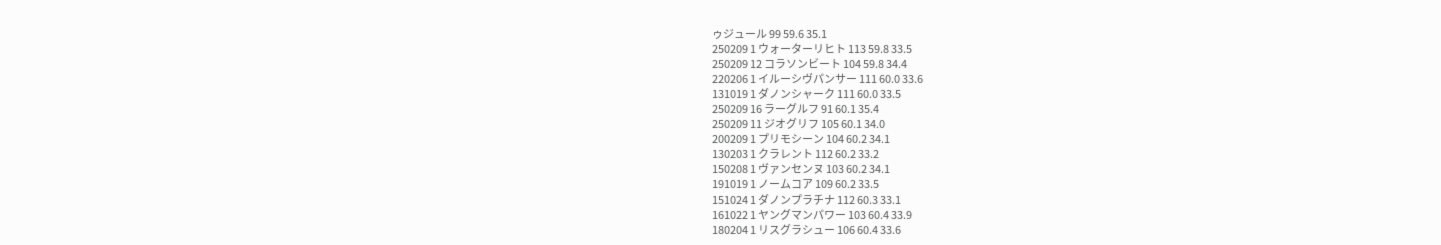ゥジュール 99 59.6 35.1
250209 1 ウォーターリヒト 113 59.8 33.5
250209 12 コラソンビート 104 59.8 34.4
220206 1 イルーシヴパンサー 111 60.0 33.6
131019 1 ダノンシャーク 111 60.0 33.5
250209 16 ラーグルフ 91 60.1 35.4
250209 11 ジオグリフ 105 60.1 34.0
200209 1 プリモシーン 104 60.2 34.1
130203 1 クラレント 112 60.2 33.2
150208 1 ヴァンセンヌ 103 60.2 34.1
191019 1 ノームコア 109 60.2 33.5
151024 1 ダノンプラチナ 112 60.3 33.1
161022 1 ヤングマンパワー 103 60.4 33.9
180204 1 リスグラシュー 106 60.4 33.6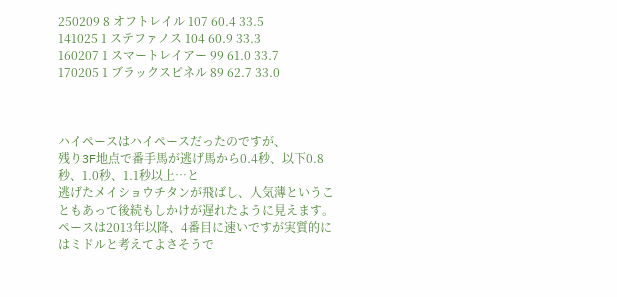250209 8 オフトレイル 107 60.4 33.5
141025 1 ステファノス 104 60.9 33.3
160207 1 スマートレイアー 99 61.0 33.7
170205 1 ブラックスピネル 89 62.7 33.0



ハイペースはハイペースだったのですが、
残り3F地点で番手馬が逃げ馬から0.4秒、以下0.8秒、1.0秒、1.1秒以上…と
逃げたメイショウチタンが飛ばし、人気薄ということもあって後続もしかけが遅れたように見えます。
ペースは2013年以降、4番目に速いですが実質的にはミドルと考えてよさそうで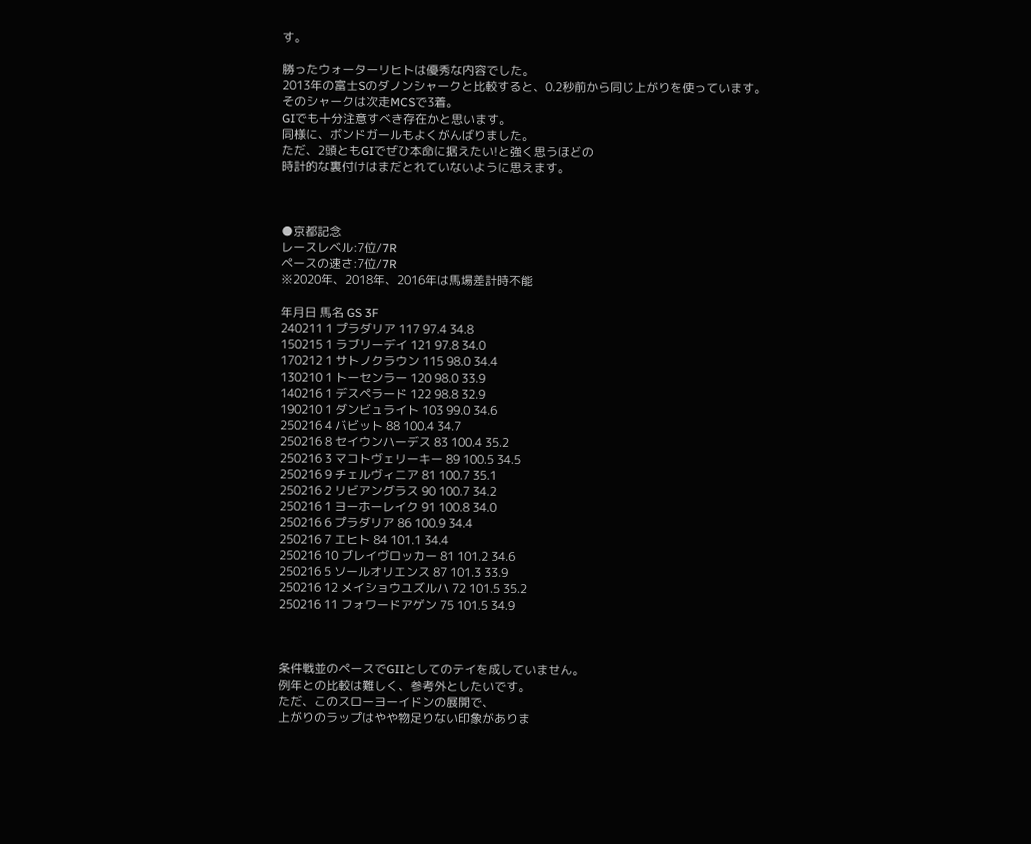す。

勝ったウォーターリヒトは優秀な内容でした。
2013年の富士Sのダノンシャークと比較すると、0.2秒前から同じ上がりを使っています。
そのシャークは次走MCSで3着。
GIでも十分注意すべき存在かと思います。
同様に、ボンドガールもよくがんばりました。
ただ、2頭ともGIでぜひ本命に据えたい!と強く思うほどの
時計的な裏付けはまだとれていないように思えます。



●京都記念
レースレベル:7位/7R
ペースの速さ:7位/7R
※2020年、2018年、2016年は馬場差計時不能

年月日 馬名 GS 3F
240211 1 プラダリア 117 97.4 34.8
150215 1 ラブリーデイ 121 97.8 34.0
170212 1 サトノクラウン 115 98.0 34.4
130210 1 トーセンラー 120 98.0 33.9
140216 1 デスペラード 122 98.8 32.9
190210 1 ダンビュライト 103 99.0 34.6
250216 4 バビット 88 100.4 34.7
250216 8 セイウンハーデス 83 100.4 35.2
250216 3 マコトヴェリーキー 89 100.5 34.5
250216 9 チェルヴィニア 81 100.7 35.1
250216 2 リビアングラス 90 100.7 34.2
250216 1 ヨーホーレイク 91 100.8 34.0
250216 6 プラダリア 86 100.9 34.4
250216 7 エヒト 84 101.1 34.4
250216 10 ブレイヴロッカー 81 101.2 34.6
250216 5 ソールオリエンス 87 101.3 33.9
250216 12 メイショウユズルハ 72 101.5 35.2
250216 11 フォワードアゲン 75 101.5 34.9



条件戦並のペースでGIIとしてのテイを成していません。
例年との比較は難しく、参考外としたいです。
ただ、このスローヨーイドンの展開で、
上がりのラップはやや物足りない印象がありま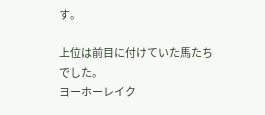す。

上位は前目に付けていた馬たちでした。
ヨーホーレイク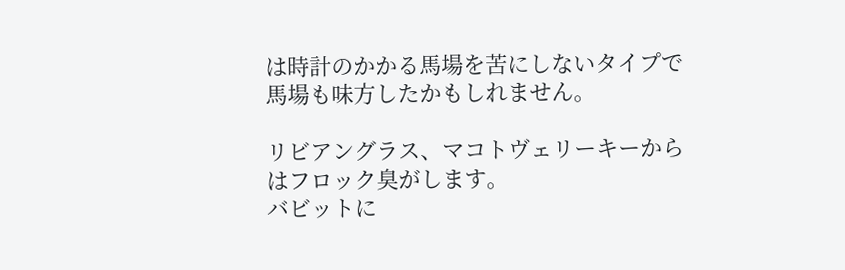は時計のかかる馬場を苦にしないタイプで
馬場も味方したかもしれません。

リビアングラス、マコトヴェリーキーからはフロック臭がします。
バビットに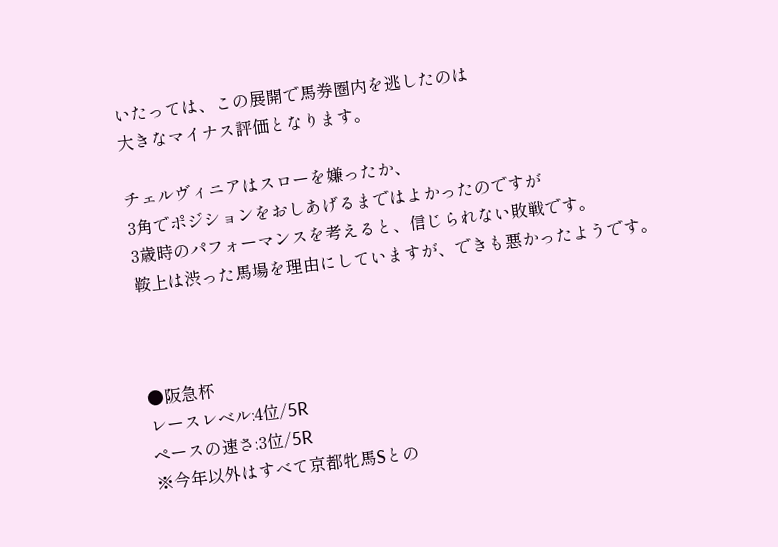いたっては、この展開で馬券圏内を逃したのは
大きなマイナス評価となります。

チェルヴィニアはスローを嫌ったか、
3角でポジションをおしあげるまではよかったのですが
3歳時のパフォーマンスを考えると、信じられない敗戦です。
鞍上は渋った馬場を理由にしていますが、できも悪かったようです。



●阪急杯
レースレベル:4位/5R
ペースの速さ:3位/5R
※今年以外はすべて京都牝馬Sとの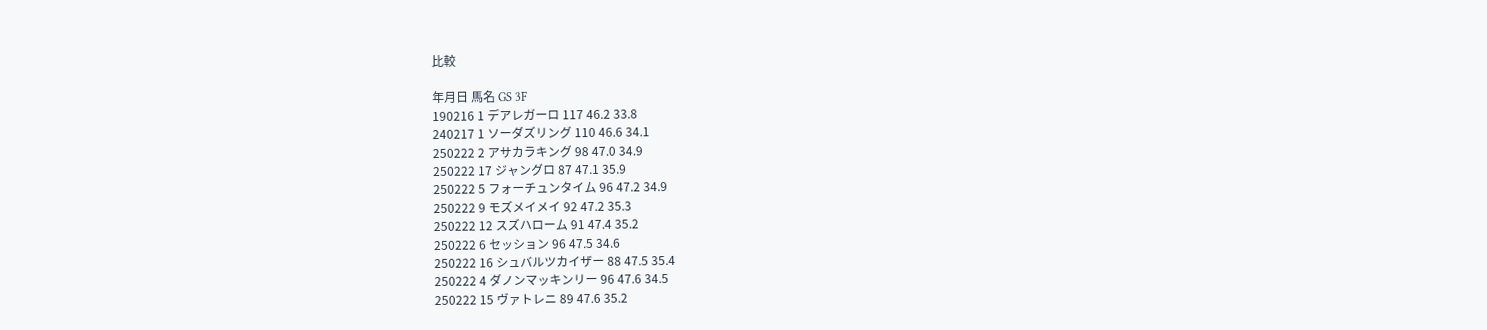比較

年月日 馬名 GS 3F
190216 1 デアレガーロ 117 46.2 33.8
240217 1 ソーダズリング 110 46.6 34.1
250222 2 アサカラキング 98 47.0 34.9
250222 17 ジャングロ 87 47.1 35.9
250222 5 フォーチュンタイム 96 47.2 34.9
250222 9 モズメイメイ 92 47.2 35.3
250222 12 スズハローム 91 47.4 35.2
250222 6 セッション 96 47.5 34.6
250222 16 シュバルツカイザー 88 47.5 35.4
250222 4 ダノンマッキンリー 96 47.6 34.5
250222 15 ヴァトレニ 89 47.6 35.2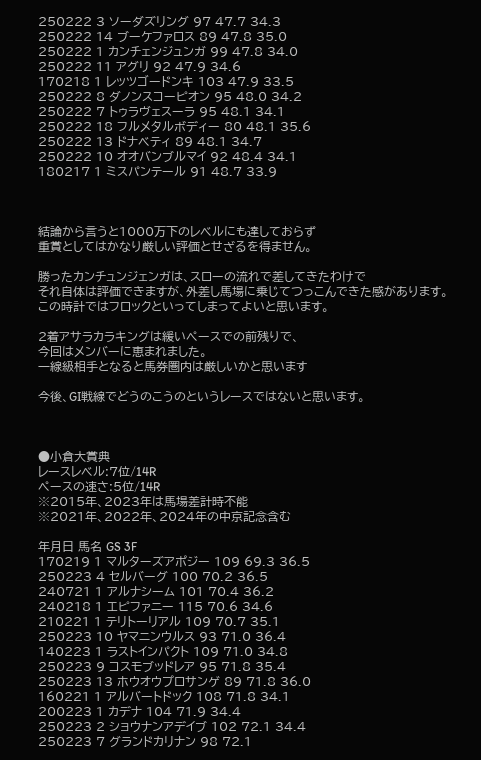250222 3 ソーダズリング 97 47.7 34.3
250222 14 ブーケファロス 89 47.8 35.0
250222 1 カンチェンジュンガ 99 47.8 34.0
250222 11 アグリ 92 47.9 34.6
170218 1 レッツゴードンキ 103 47.9 33.5
250222 8 ダノンスコーピオン 95 48.0 34.2
250222 7 トゥラヴェスーラ 95 48.1 34.1
250222 18 フルメタルボディー 80 48.1 35.6
250222 13 ドナベティ 89 48.1 34.7
250222 10 オオバンブルマイ 92 48.4 34.1
180217 1 ミスパンテール 91 48.7 33.9



結論から言うと1000万下のレベルにも達しておらず
重賞としてはかなり厳しい評価とせざるを得ません。

勝ったカンチュンジェンガは、スローの流れで差してきたわけで
それ自体は評価できますが、外差し馬場に乗じてつっこんできた感があります。
この時計ではフロックといってしまってよいと思います。

2着アサラカラキングは緩いペースでの前残りで、
今回はメンバーに恵まれました。
一線級相手となると馬券圏内は厳しいかと思います

今後、GI戦線でどうのこうのというレースではないと思います。



●小倉大賞典
レースレベル:7位/14R
ペースの速さ:5位/14R
※2015年、2023年は馬場差計時不能
※2021年、2022年、2024年の中京記念含む

年月日 馬名 GS 3F
170219 1 マルターズアポジー 109 69.3 36.5
250223 4 セルバーグ 100 70.2 36.5
240721 1 アルナシーム 101 70.4 36.2
240218 1 エピファニー 115 70.6 34.6
210221 1 テリトーリアル 109 70.7 35.1
250223 10 ヤマニンウルス 93 71.0 36.4
140223 1 ラストインパクト 109 71.0 34.8
250223 9 コスモブッドレア 95 71.8 35.4
250223 13 ホウオウプロサンゲ 89 71.8 36.0
160221 1 アルバートドック 108 71.8 34.1
200223 1 カデナ 104 71.9 34.4
250223 2 ショウナンアデイブ 102 72.1 34.4
250223 7 グランドカリナン 98 72.1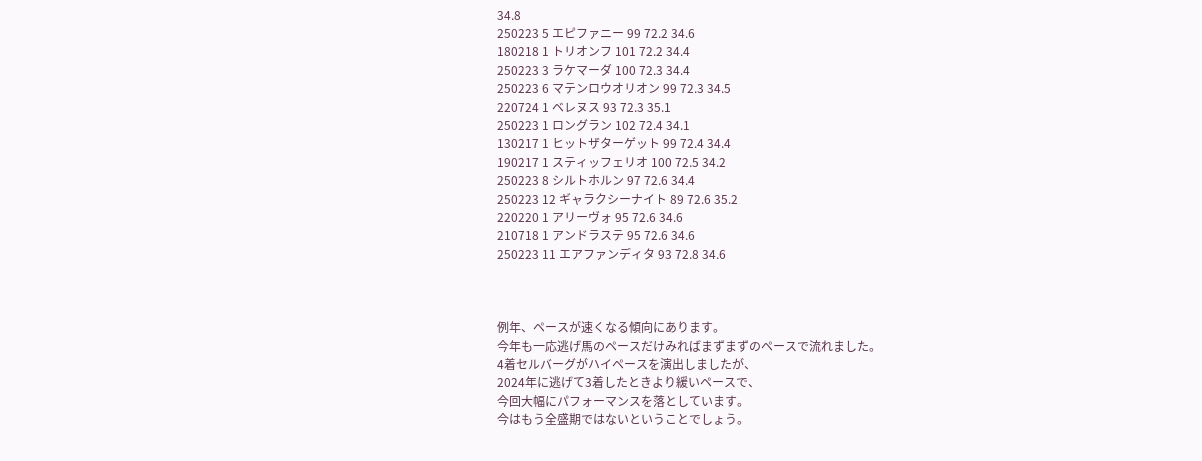34.8
250223 5 エピファニー 99 72.2 34.6
180218 1 トリオンフ 101 72.2 34.4
250223 3 ラケマーダ 100 72.3 34.4
250223 6 マテンロウオリオン 99 72.3 34.5
220724 1 ベレヌス 93 72.3 35.1
250223 1 ロングラン 102 72.4 34.1
130217 1 ヒットザターゲット 99 72.4 34.4
190217 1 スティッフェリオ 100 72.5 34.2
250223 8 シルトホルン 97 72.6 34.4
250223 12 ギャラクシーナイト 89 72.6 35.2
220220 1 アリーヴォ 95 72.6 34.6
210718 1 アンドラステ 95 72.6 34.6
250223 11 エアファンディタ 93 72.8 34.6



例年、ペースが速くなる傾向にあります。
今年も一応逃げ馬のペースだけみればまずまずのペースで流れました。
4着セルバーグがハイペースを演出しましたが、
2024年に逃げて3着したときより緩いペースで、
今回大幅にパフォーマンスを落としています。
今はもう全盛期ではないということでしょう。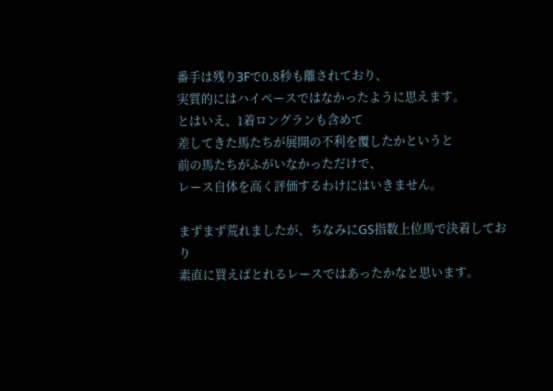番手は残り3Fで0.8秒も離されており、
実質的にはハイペースではなかったように思えます。
とはいえ、1着ロングランも含めて
差してきた馬たちが展開の不利を覆したかというと
前の馬たちがふがいなかっただけで、
レース自体を高く評価するわけにはいきません。

まずまず荒れましたが、ちなみにGS指数上位馬で決着しており
素直に買えばとれるレースではあったかなと思います。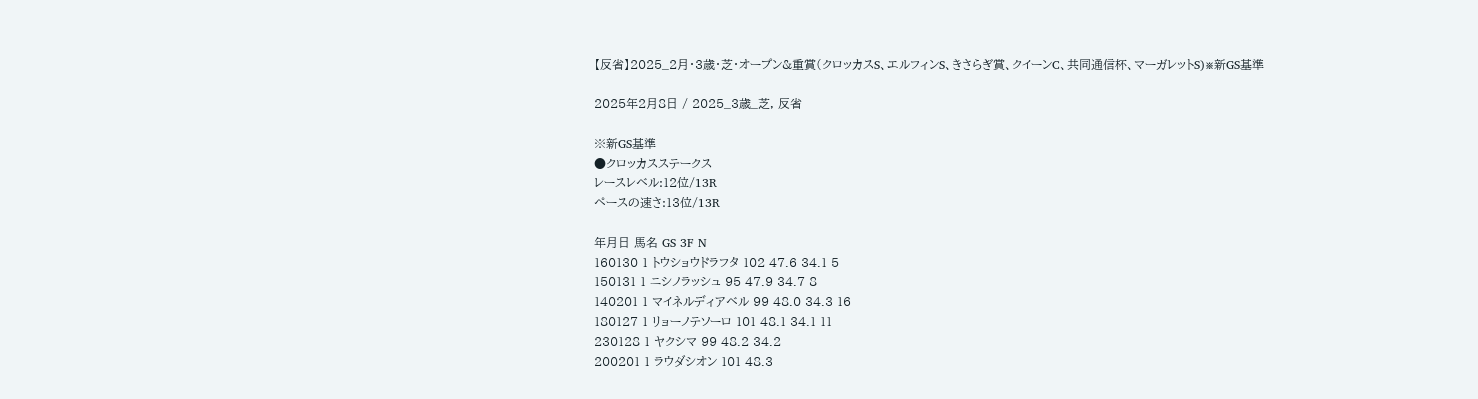【反省】2025_2月・3歳・芝・オープン&重賞(クロッカスS、エルフィンS、きさらぎ賞、クイーンC、共同通信杯、マーガレットS)※新GS基準

2025年2月8日 / 2025_3歳_芝, 反省

※新GS基準
●クロッカスステークス
レースレベル:12位/13R
ペースの速さ:13位/13R

年月日 馬名 GS 3F N
160130 1 トウショウドラフタ 102 47.6 34.1 5
150131 1 ニシノラッシュ 95 47.9 34.7 8
140201 1 マイネルディアベル 99 48.0 34.3 16
180127 1 リョーノテソーロ 101 48.1 34.1 11
230128 1 ヤクシマ 99 48.2 34.2
200201 1 ラウダシオン 101 48.3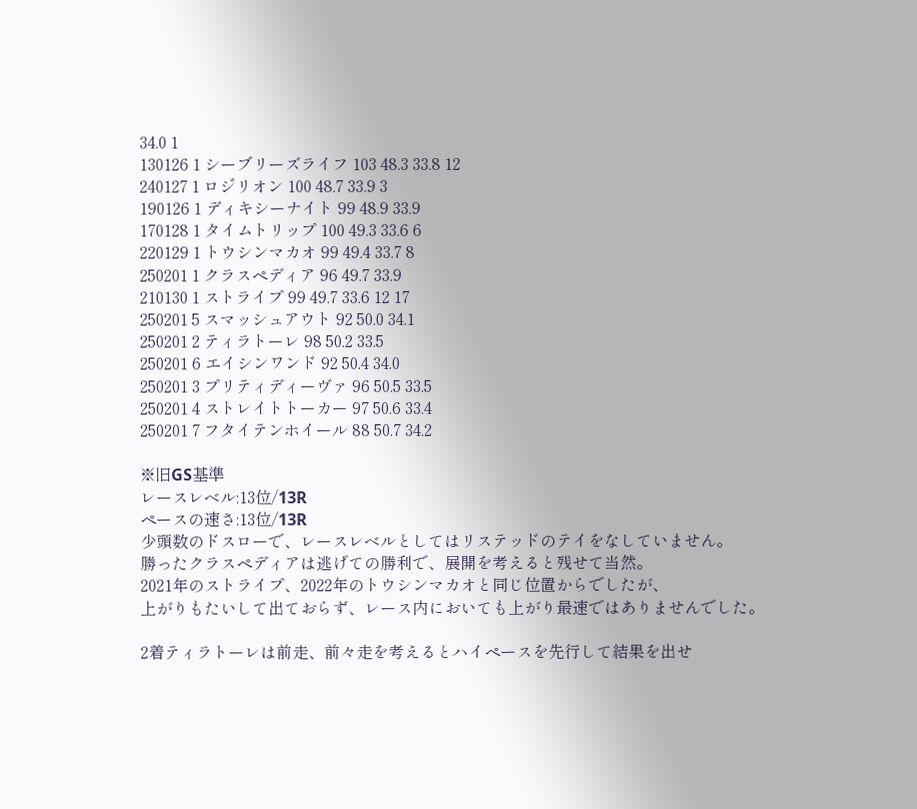34.0 1
130126 1 シーブリーズライフ 103 48.3 33.8 12
240127 1 ロジリオン 100 48.7 33.9 3
190126 1 ディキシーナイト 99 48.9 33.9
170128 1 タイムトリップ 100 49.3 33.6 6
220129 1 トウシンマカオ 99 49.4 33.7 8
250201 1 クラスペディア 96 49.7 33.9
210130 1 ストライプ 99 49.7 33.6 12 17
250201 5 スマッシュアウト 92 50.0 34.1
250201 2 ティラトーレ 98 50.2 33.5
250201 6 エイシンワンド 92 50.4 34.0
250201 3 プリティディーヴァ 96 50.5 33.5
250201 4 ストレイトトーカー 97 50.6 33.4
250201 7 フタイテンホイール 88 50.7 34.2

※旧GS基準
レースレベル:13位/13R
ペースの速さ:13位/13R
少頭数のドスローで、レースレベルとしてはリステッドのテイをなしていません。
勝ったクラスペディアは逃げての勝利で、展開を考えると残せて当然。
2021年のストライプ、2022年のトウシンマカオと同じ位置からでしたが、
上がりもたいして出ておらず、レース内においても上がり最速ではありませんでした。

2着ティラトーレは前走、前々走を考えるとハイペースを先行して結果を出せ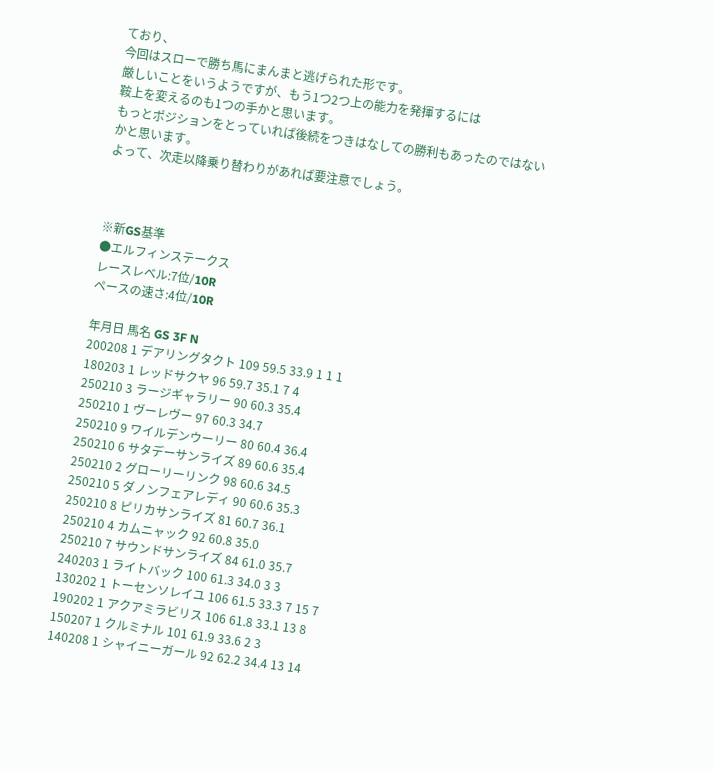ており、
今回はスローで勝ち馬にまんまと逃げられた形です。
厳しいことをいうようですが、もう1つ2つ上の能力を発揮するには
鞍上を変えるのも1つの手かと思います。
もっとポジションをとっていれば後続をつきはなしての勝利もあったのではないかと思います。
よって、次走以降乗り替わりがあれば要注意でしょう。



※新GS基準
●エルフィンステークス
レースレベル:7位/10R
ペースの速さ:4位/10R

年月日 馬名 GS 3F N
200208 1 デアリングタクト 109 59.5 33.9 1 1 1
180203 1 レッドサクヤ 96 59.7 35.1 7 4
250210 3 ラージギャラリー 90 60.3 35.4
250210 1 ヴーレヴー 97 60.3 34.7
250210 9 ワイルデンウーリー 80 60.4 36.4
250210 6 サタデーサンライズ 89 60.6 35.4
250210 2 グローリーリンク 98 60.6 34.5
250210 5 ダノンフェアレディ 90 60.6 35.3
250210 8 ピリカサンライズ 81 60.7 36.1
250210 4 カムニャック 92 60.8 35.0
250210 7 サウンドサンライズ 84 61.0 35.7
240203 1 ライトバック 100 61.3 34.0 3 3
130202 1 トーセンソレイユ 106 61.5 33.3 7 15 7
190202 1 アクアミラビリス 106 61.8 33.1 13 8
150207 1 クルミナル 101 61.9 33.6 2 3
140208 1 シャイニーガール 92 62.2 34.4 13 14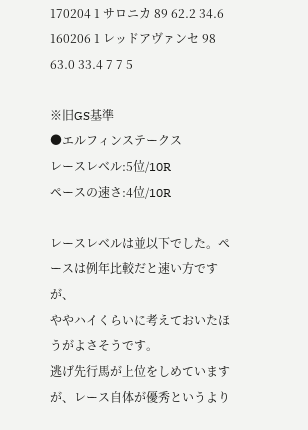170204 1 サロニカ 89 62.2 34.6
160206 1 レッドアヴァンセ 98 63.0 33.4 7 7 5

※旧GS基準
●エルフィンステークス
レースレベル:5位/10R
ペースの速さ:4位/10R

レースレベルは並以下でした。ペースは例年比較だと速い方ですが、
ややハイくらいに考えておいたほうがよさそうです。
逃げ先行馬が上位をしめていますが、レース自体が優秀というより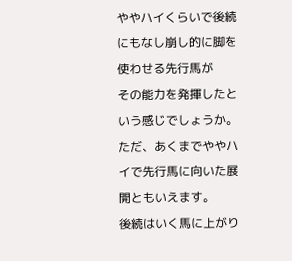ややハイくらいで後続にもなし崩し的に脚を使わせる先行馬が
その能力を発揮したという感じでしょうか。
ただ、あくまでややハイで先行馬に向いた展開ともいえます。
後続はいく馬に上がり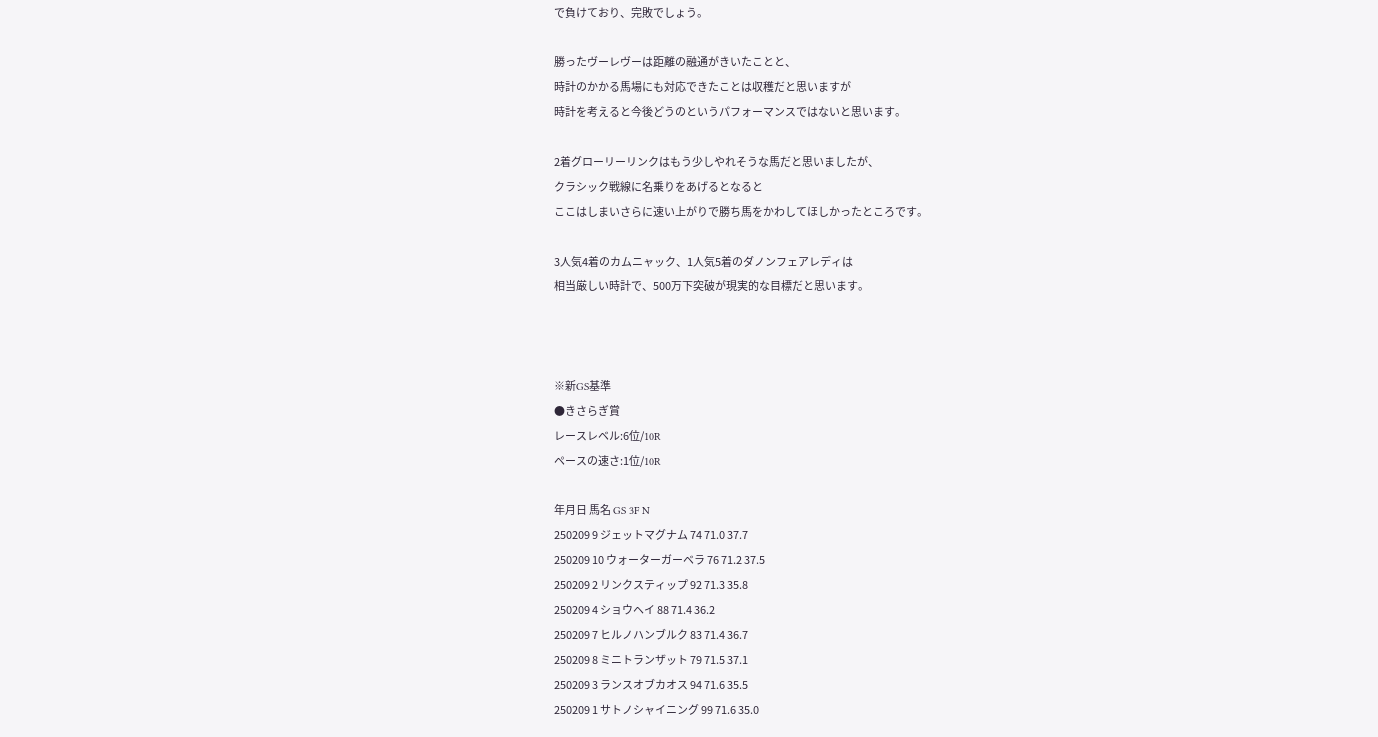で負けており、完敗でしょう。

勝ったヴーレヴーは距離の融通がきいたことと、
時計のかかる馬場にも対応できたことは収穫だと思いますが
時計を考えると今後どうのというパフォーマンスではないと思います。

2着グローリーリンクはもう少しやれそうな馬だと思いましたが、
クラシック戦線に名乗りをあげるとなると
ここはしまいさらに速い上がりで勝ち馬をかわしてほしかったところです。

3人気4着のカムニャック、1人気5着のダノンフェアレディは
相当厳しい時計で、500万下突破が現実的な目標だと思います。



※新GS基準
●きさらぎ賞
レースレベル:6位/10R
ペースの速さ:1位/10R

年月日 馬名 GS 3F N
250209 9 ジェットマグナム 74 71.0 37.7
250209 10 ウォーターガーベラ 76 71.2 37.5
250209 2 リンクスティップ 92 71.3 35.8
250209 4 ショウヘイ 88 71.4 36.2
250209 7 ヒルノハンブルク 83 71.4 36.7
250209 8 ミニトランザット 79 71.5 37.1
250209 3 ランスオブカオス 94 71.6 35.5
250209 1 サトノシャイニング 99 71.6 35.0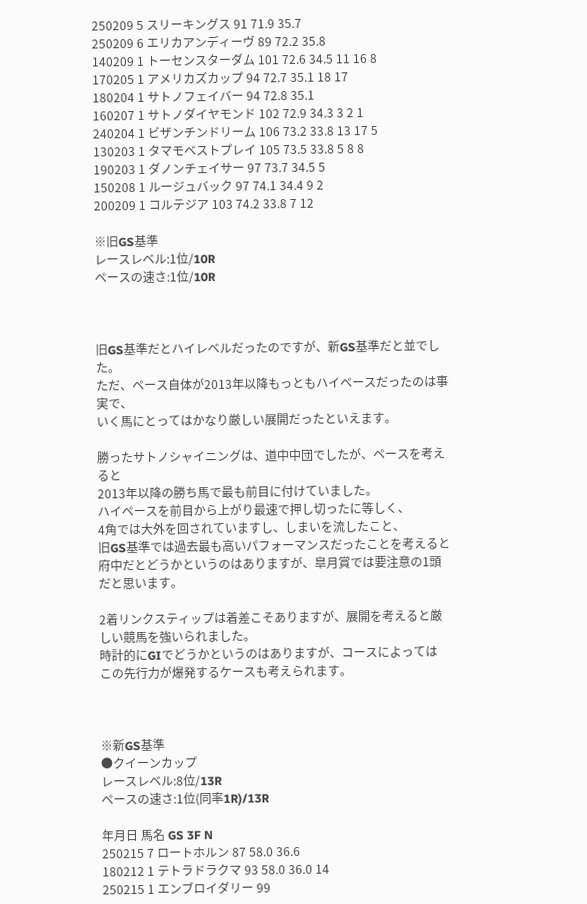250209 5 スリーキングス 91 71.9 35.7
250209 6 エリカアンディーヴ 89 72.2 35.8
140209 1 トーセンスターダム 101 72.6 34.5 11 16 8
170205 1 アメリカズカップ 94 72.7 35.1 18 17
180204 1 サトノフェイバー 94 72.8 35.1
160207 1 サトノダイヤモンド 102 72.9 34.3 3 2 1
240204 1 ビザンチンドリーム 106 73.2 33.8 13 17 5
130203 1 タマモベストプレイ 105 73.5 33.8 5 8 8
190203 1 ダノンチェイサー 97 73.7 34.5 5
150208 1 ルージュバック 97 74.1 34.4 9 2
200209 1 コルテジア 103 74.2 33.8 7 12

※旧GS基準
レースレベル:1位/10R
ペースの速さ:1位/10R



旧GS基準だとハイレベルだったのですが、新GS基準だと並でした。
ただ、ペース自体が2013年以降もっともハイペースだったのは事実で、
いく馬にとってはかなり厳しい展開だったといえます。

勝ったサトノシャイニングは、道中中団でしたが、ペースを考えると
2013年以降の勝ち馬で最も前目に付けていました。
ハイペースを前目から上がり最速で押し切ったに等しく、
4角では大外を回されていますし、しまいを流したこと、
旧GS基準では過去最も高いパフォーマンスだったことを考えると
府中だとどうかというのはありますが、皐月賞では要注意の1頭だと思います。

2着リンクスティップは着差こそありますが、展開を考えると厳しい競馬を強いられました。
時計的にGIでどうかというのはありますが、コースによっては
この先行力が爆発するケースも考えられます。



※新GS基準
●クイーンカップ
レースレベル:8位/13R
ペースの速さ:1位(同率1R)/13R

年月日 馬名 GS 3F N
250215 7 ロートホルン 87 58.0 36.6
180212 1 テトラドラクマ 93 58.0 36.0 14
250215 1 エンブロイダリー 99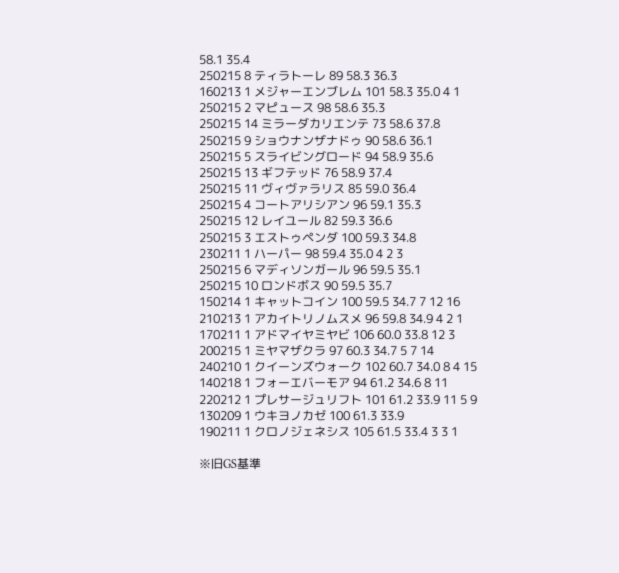58.1 35.4
250215 8 ティラトーレ 89 58.3 36.3
160213 1 メジャーエンブレム 101 58.3 35.0 4 1
250215 2 マピュース 98 58.6 35.3
250215 14 ミラーダカリエンテ 73 58.6 37.8
250215 9 ショウナンザナドゥ 90 58.6 36.1
250215 5 スライビングロード 94 58.9 35.6
250215 13 ギフテッド 76 58.9 37.4
250215 11 ヴィヴァラリス 85 59.0 36.4
250215 4 コートアリシアン 96 59.1 35.3
250215 12 レイユール 82 59.3 36.6
250215 3 エストゥペンダ 100 59.3 34.8
230211 1 ハーパー 98 59.4 35.0 4 2 3
250215 6 マディソンガール 96 59.5 35.1
250215 10 ロンドボス 90 59.5 35.7
150214 1 キャットコイン 100 59.5 34.7 7 12 16
210213 1 アカイトリノムスメ 96 59.8 34.9 4 2 1
170211 1 アドマイヤミヤビ 106 60.0 33.8 12 3
200215 1 ミヤマザクラ 97 60.3 34.7 5 7 14
240210 1 クイーンズウォーク 102 60.7 34.0 8 4 15
140218 1 フォーエバーモア 94 61.2 34.6 8 11
220212 1 プレサージュリフト 101 61.2 33.9 11 5 9
130209 1 ウキヨノカゼ 100 61.3 33.9
190211 1 クロノジェネシス 105 61.5 33.4 3 3 1

※旧GS基準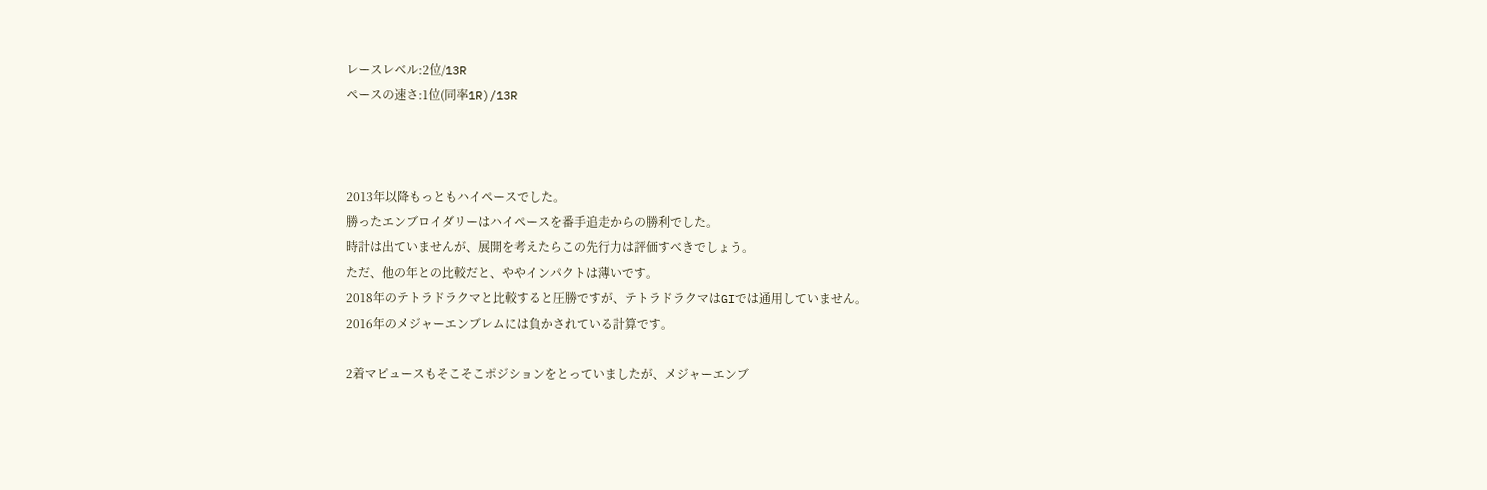レースレベル:2位/13R
ペースの速さ:1位(同率1R)/13R



2013年以降もっともハイペースでした。
勝ったエンブロイダリーはハイペースを番手追走からの勝利でした。
時計は出ていませんが、展開を考えたらこの先行力は評価すべきでしょう。
ただ、他の年との比較だと、ややインパクトは薄いです。
2018年のテトラドラクマと比較すると圧勝ですが、テトラドラクマはGIでは通用していません。
2016年のメジャーエンブレムには負かされている計算です。

2着マピュースもそこそこポジションをとっていましたが、メジャーエンブ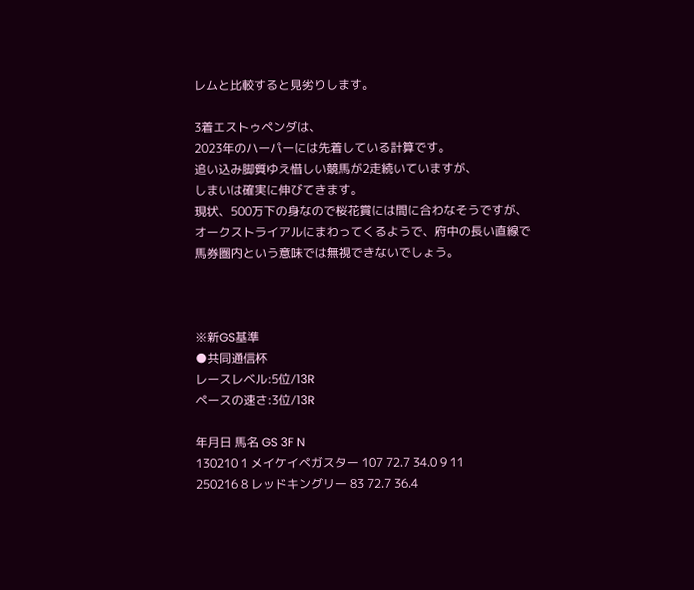レムと比較すると見劣りします。

3着エストゥペンダは、
2023年のハーパーには先着している計算です。
追い込み脚質ゆえ惜しい競馬が2走続いていますが、
しまいは確実に伸びてきます。
現状、500万下の身なので桜花賞には間に合わなそうですが、
オークストライアルにまわってくるようで、府中の長い直線で
馬券圏内という意味では無視できないでしょう。



※新GS基準
●共同通信杯
レースレベル:5位/13R
ペースの速さ:3位/13R

年月日 馬名 GS 3F N
130210 1 メイケイペガスター 107 72.7 34.0 9 11
250216 8 レッドキングリー 83 72.7 36.4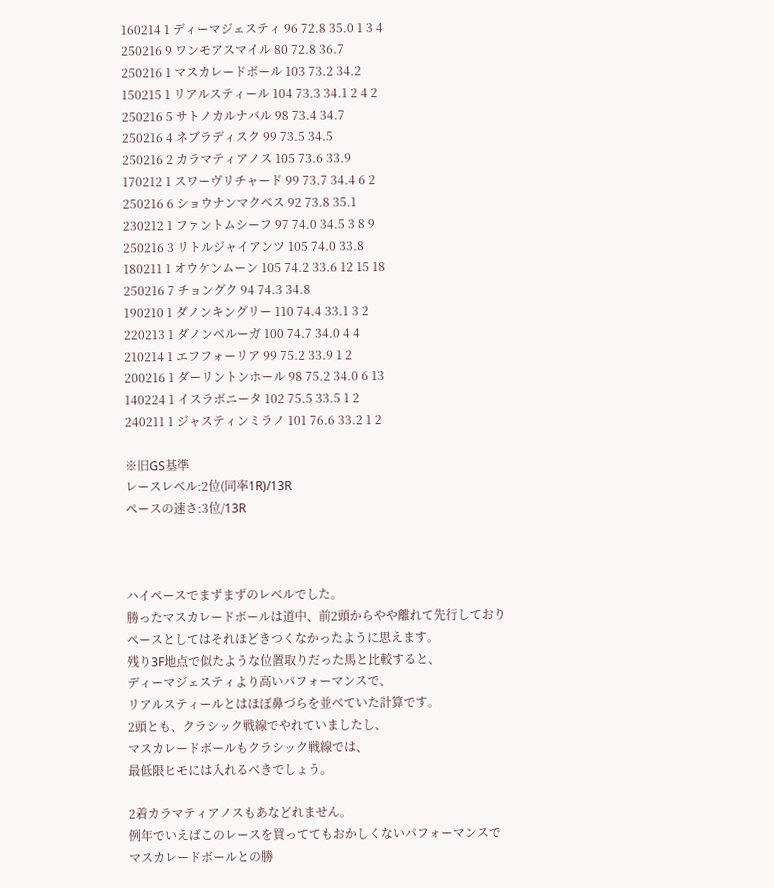160214 1 ディーマジェスティ 96 72.8 35.0 1 3 4
250216 9 ワンモアスマイル 80 72.8 36.7
250216 1 マスカレードボール 103 73.2 34.2
150215 1 リアルスティール 104 73.3 34.1 2 4 2
250216 5 サトノカルナバル 98 73.4 34.7
250216 4 ネブラディスク 99 73.5 34.5
250216 2 カラマティアノス 105 73.6 33.9
170212 1 スワーヴリチャード 99 73.7 34.4 6 2
250216 6 ショウナンマクベス 92 73.8 35.1
230212 1 ファントムシーフ 97 74.0 34.5 3 8 9
250216 3 リトルジャイアンツ 105 74.0 33.8
180211 1 オウケンムーン 105 74.2 33.6 12 15 18
250216 7 チョングク 94 74.3 34.8
190210 1 ダノンキングリー 110 74.4 33.1 3 2
220213 1 ダノンベルーガ 100 74.7 34.0 4 4
210214 1 エフフォーリア 99 75.2 33.9 1 2
200216 1 ダーリントンホール 98 75.2 34.0 6 13
140224 1 イスラボニータ 102 75.5 33.5 1 2
240211 1 ジャスティンミラノ 101 76.6 33.2 1 2

※旧GS基準
レースレベル:2位(同率1R)/13R
ペースの速さ:3位/13R



ハイペースでまずまずのレベルでした。
勝ったマスカレードボールは道中、前2頭からやや離れて先行しており
ペースとしてはそれほどきつくなかったように思えます。
残り3F地点で似たような位置取りだった馬と比較すると、
ディーマジェスティより高いパフォーマンスで、
リアルスティールとはほぼ鼻づらを並べていた計算です。
2頭とも、クラシック戦線でやれていましたし、
マスカレードボールもクラシック戦線では、
最低限ヒモには入れるべきでしょう。

2着カラマティアノスもあなどれません。
例年でいえばこのレースを買っててもおかしくないパフォーマンスで
マスカレードボールとの勝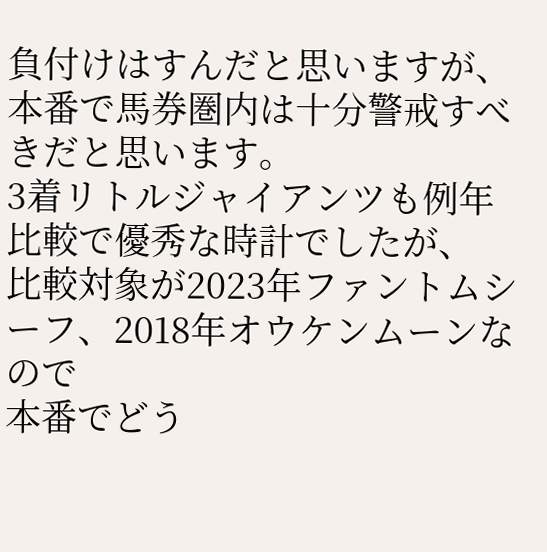負付けはすんだと思いますが、
本番で馬券圏内は十分警戒すべきだと思います。
3着リトルジャイアンツも例年比較で優秀な時計でしたが、
比較対象が2023年ファントムシーフ、2018年オウケンムーンなので
本番でどう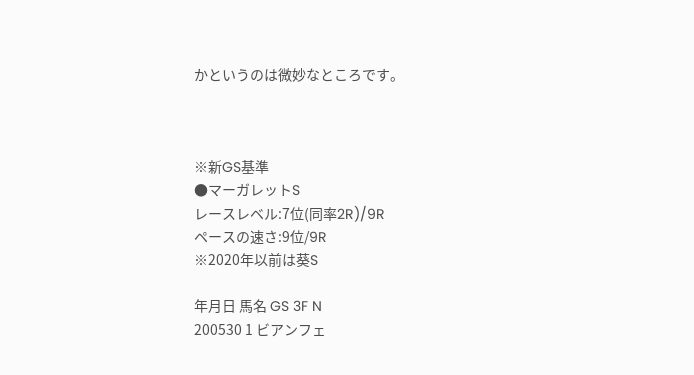かというのは微妙なところです。



※新GS基準
●マーガレットS
レースレベル:7位(同率2R)/9R
ペースの速さ:9位/9R
※2020年以前は葵S

年月日 馬名 GS 3F N
200530 1 ビアンフェ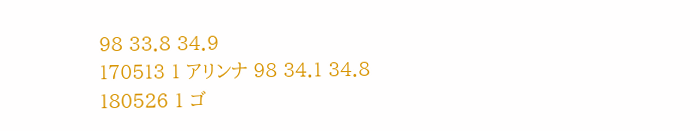98 33.8 34.9
170513 1 アリンナ 98 34.1 34.8
180526 1 ゴ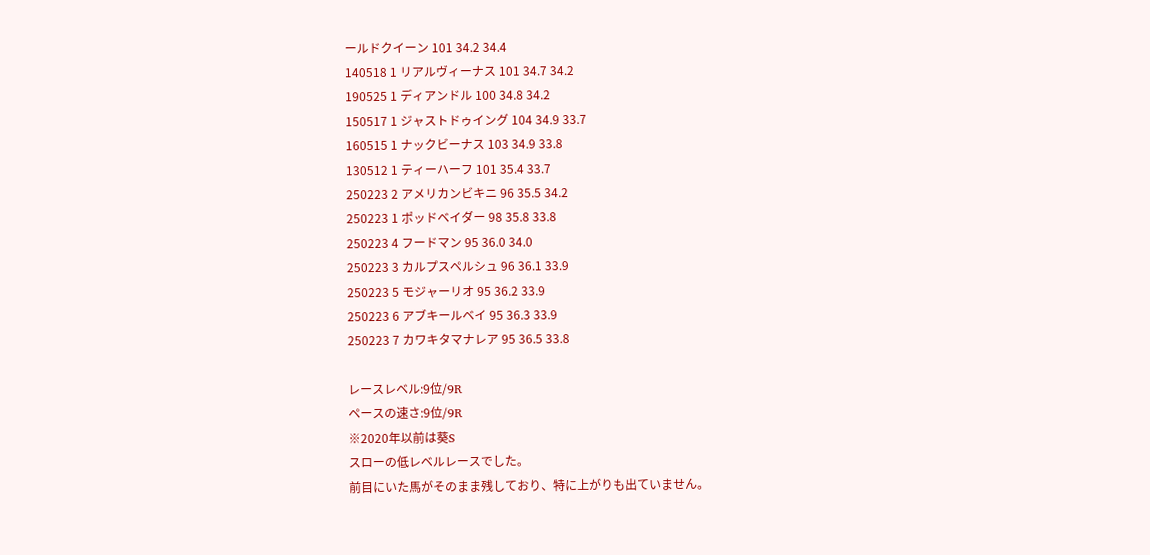ールドクイーン 101 34.2 34.4
140518 1 リアルヴィーナス 101 34.7 34.2
190525 1 ディアンドル 100 34.8 34.2
150517 1 ジャストドゥイング 104 34.9 33.7
160515 1 ナックビーナス 103 34.9 33.8
130512 1 ティーハーフ 101 35.4 33.7
250223 2 アメリカンビキニ 96 35.5 34.2
250223 1 ポッドベイダー 98 35.8 33.8
250223 4 フードマン 95 36.0 34.0
250223 3 カルプスペルシュ 96 36.1 33.9
250223 5 モジャーリオ 95 36.2 33.9
250223 6 アブキールベイ 95 36.3 33.9
250223 7 カワキタマナレア 95 36.5 33.8

レースレベル:9位/9R
ペースの速さ:9位/9R
※2020年以前は葵S
スローの低レベルレースでした。
前目にいた馬がそのまま残しており、特に上がりも出ていません。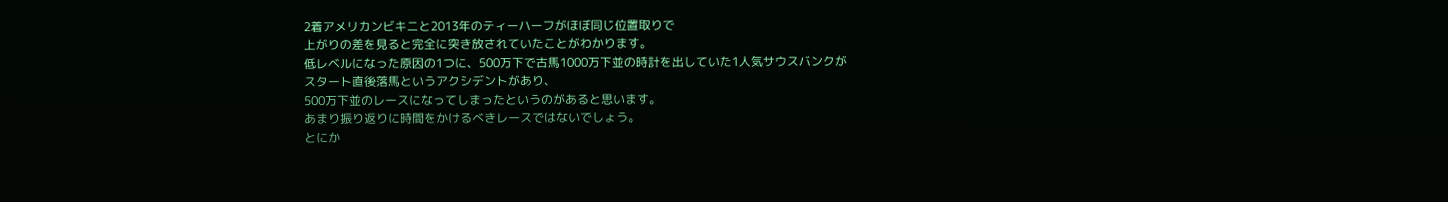2着アメリカンビキニと2013年のティーハーフがほぼ同じ位置取りで
上がりの差を見ると完全に突き放されていたことがわかります。
低レベルになった原因の1つに、500万下で古馬1000万下並の時計を出していた1人気サウスバンクが
スタート直後落馬というアクシデントがあり、
500万下並のレースになってしまったというのがあると思います。
あまり振り返りに時間をかけるべきレースではないでしょう。
とにか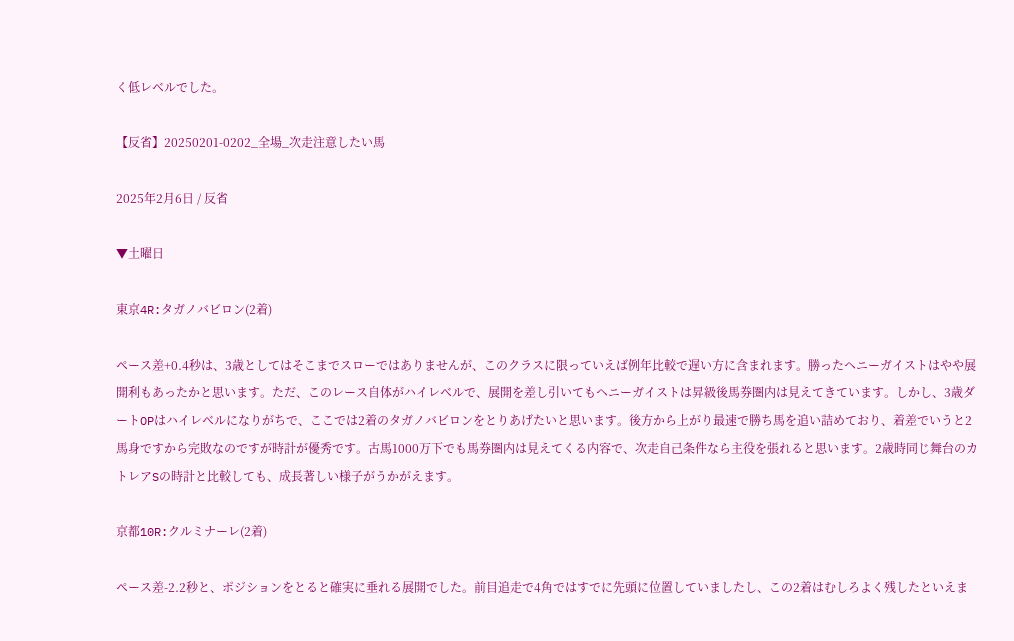く低レベルでした。

【反省】20250201-0202_全場_次走注意したい馬

2025年2月6日 / 反省

▼土曜日

東京4R:タガノバビロン(2着)

ペース差+0.4秒は、3歳としてはそこまでスローではありませんが、このクラスに限っていえば例年比較で遅い方に含まれます。勝ったヘニーガイストはやや展開利もあったかと思います。ただ、このレース自体がハイレベルで、展開を差し引いてもヘニーガイストは昇級後馬券圏内は見えてきています。しかし、3歳ダートOPはハイレベルになりがちで、ここでは2着のタガノバビロンをとりあげたいと思います。後方から上がり最速で勝ち馬を追い詰めており、着差でいうと2馬身ですから完敗なのですが時計が優秀です。古馬1000万下でも馬券圏内は見えてくる内容で、次走自己条件なら主役を張れると思います。2歳時同じ舞台のカトレアSの時計と比較しても、成長著しい様子がうかがえます。

京都10R:クルミナーレ(2着)

ペース差-2.2秒と、ポジションをとると確実に垂れる展開でした。前目追走で4角ではすでに先頭に位置していましたし、この2着はむしろよく残したといえま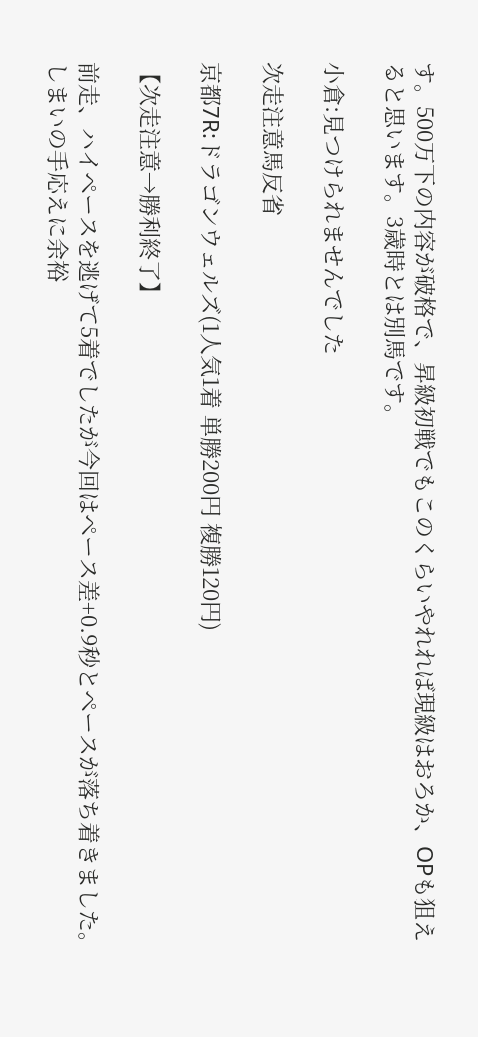す。500万下の内容が破格で、昇級初戦でもこのくらいやれれば現級はおろか、OPも狙えると思います。3歳時とは別馬です。

小倉:見つけられませんでした

次走注意馬反省

京都7R:ドラゴンウェルズ(1人気1着 単勝200円 複勝120円)

【次走注意→勝利終了】

前走、ハイペースを逃げて5着でしたが今回はペース差+0.9秒とペースが落ち着きました。しまいの手応えに余裕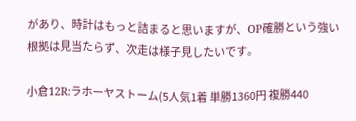があり、時計はもっと詰まると思いますが、OP確勝という強い根拠は見当たらず、次走は様子見したいです。

小倉12R:ラホーヤストーム(5人気1着 単勝1360円 複勝440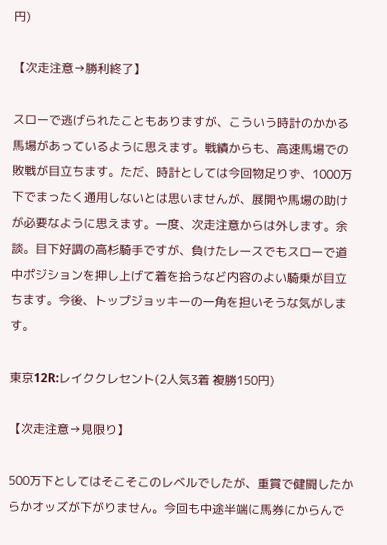円)

【次走注意→勝利終了】

スローで逃げられたこともありますが、こういう時計のかかる馬場があっているように思えます。戦績からも、高速馬場での敗戦が目立ちます。ただ、時計としては今回物足りず、1000万下でまったく通用しないとは思いませんが、展開や馬場の助けが必要なように思えます。一度、次走注意からは外します。余談。目下好調の高杉騎手ですが、負けたレースでもスローで道中ポジションを押し上げて着を拾うなど内容のよい騎乗が目立ちます。今後、トップジョッキーの一角を担いそうな気がします。

東京12R:レイククレセント(2人気3着 複勝150円)

【次走注意→見限り】

500万下としてはそこそこのレベルでしたが、重賞で健闘したからかオッズが下がりません。今回も中途半端に馬券にからんで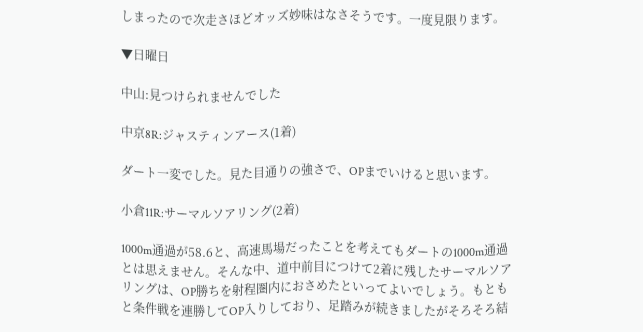しまったので次走さほどオッズ妙味はなさそうです。一度見限ります。

▼日曜日

中山:見つけられませんでした

中京8R:ジャスティンアース(1着)

ダート一変でした。見た目通りの強さで、OPまでいけると思います。

小倉11R:サーマルソアリング(2着)

1000m通過が58.6と、高速馬場だったことを考えてもダートの1000m通過とは思えません。そんな中、道中前目につけて2着に残したサーマルソアリングは、OP勝ちを射程圏内におさめたといってよいでしょう。もともと条件戦を連勝してOP入りしており、足踏みが続きましたがそろそろ結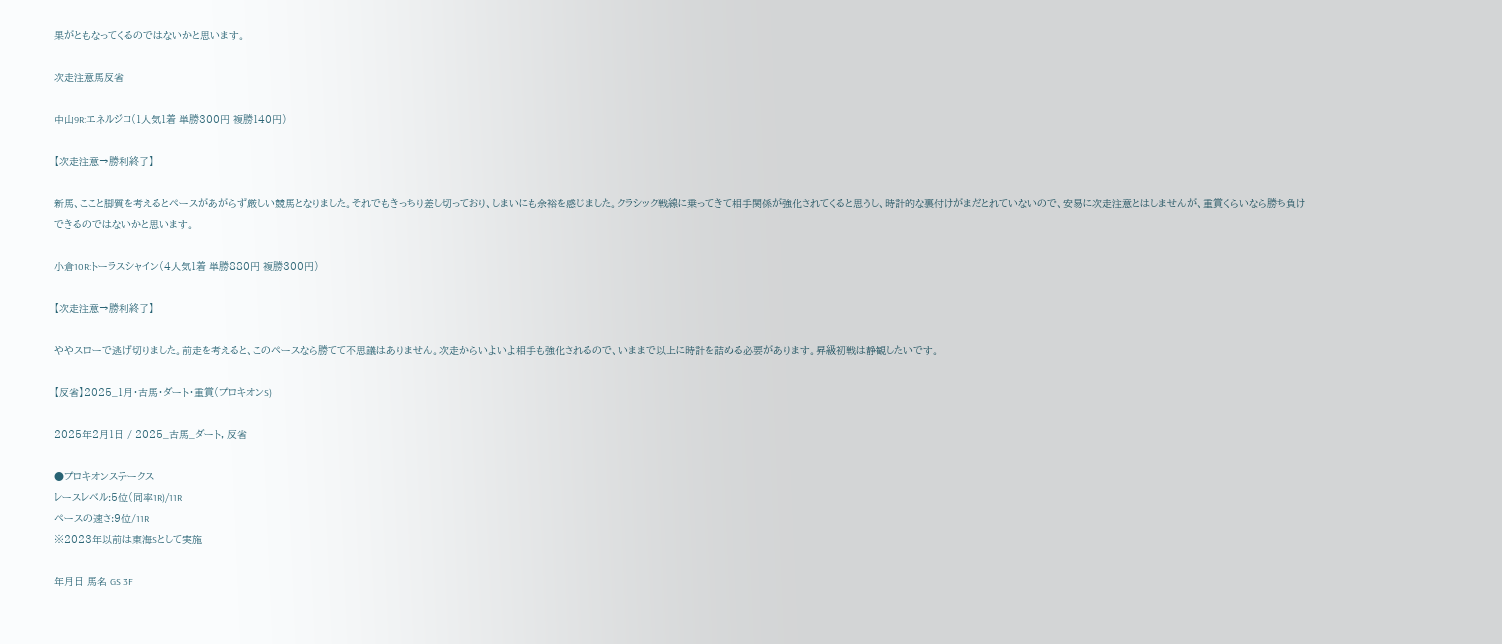果がともなってくるのではないかと思います。

次走注意馬反省

中山9R:エネルジコ(1人気1着 単勝300円 複勝140円)

【次走注意→勝利終了】

新馬、ここと脚質を考えるとペースがあがらず厳しい競馬となりました。それでもきっちり差し切っており、しまいにも余裕を感じました。クラシック戦線に乗ってきて相手関係が強化されてくると思うし、時計的な裏付けがまだとれていないので、安易に次走注意とはしませんが、重賞くらいなら勝ち負けできるのではないかと思います。

小倉10R:トーラスシャイン(4人気1着 単勝880円 複勝300円)

【次走注意→勝利終了】

ややスローで逃げ切りました。前走を考えると、このペースなら勝てて不思議はありません。次走からいよいよ相手も強化されるので、いままで以上に時計を詰める必要があります。昇級初戦は静観したいです。

【反省】2025_1月・古馬・ダート・重賞(プロキオンS)

2025年2月1日 / 2025_古馬_ダート, 反省

●プロキオンステークス
レースレベル:5位(同率1R)/11R
ペースの速さ:9位/11R
※2023年以前は東海Sとして実施

年月日 馬名 GS 3F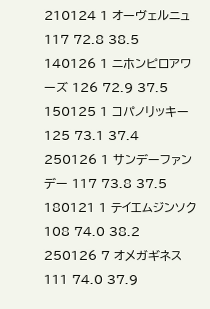210124 1 オーヴェルニュ 117 72.8 38.5
140126 1 ニホンピロアワーズ 126 72.9 37.5
150125 1 コパノリッキー 125 73.1 37.4
250126 1 サンデーファンデー 117 73.8 37.5
180121 1 テイエムジンソク 108 74.0 38.2
250126 7 オメガギネス 111 74.0 37.9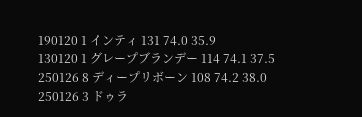190120 1 インティ 131 74.0 35.9
130120 1 グレープブランデー 114 74.1 37.5
250126 8 ディープリボーン 108 74.2 38.0
250126 3 ドゥラ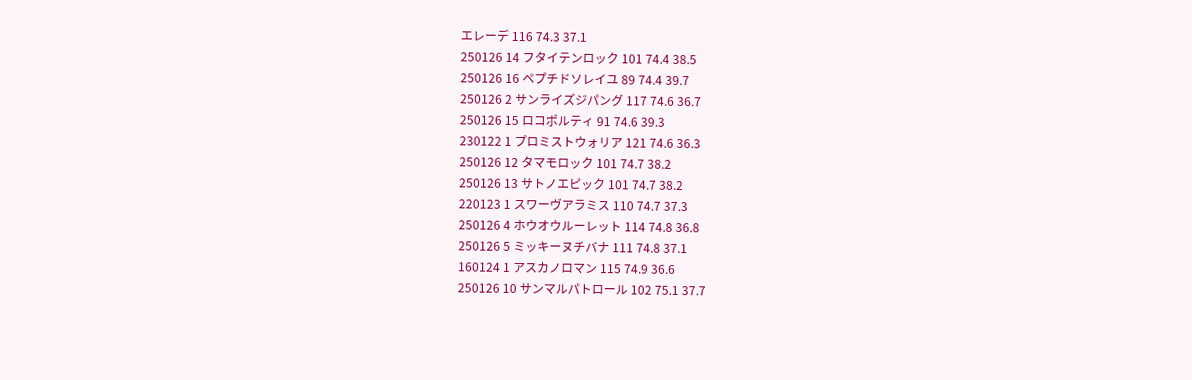エレーデ 116 74.3 37.1
250126 14 フタイテンロック 101 74.4 38.5
250126 16 ペプチドソレイユ 89 74.4 39.7
250126 2 サンライズジパング 117 74.6 36.7
250126 15 ロコポルティ 91 74.6 39.3
230122 1 プロミストウォリア 121 74.6 36.3
250126 12 タマモロック 101 74.7 38.2
250126 13 サトノエピック 101 74.7 38.2
220123 1 スワーヴアラミス 110 74.7 37.3
250126 4 ホウオウルーレット 114 74.8 36.8
250126 5 ミッキーヌチバナ 111 74.8 37.1
160124 1 アスカノロマン 115 74.9 36.6
250126 10 サンマルパトロール 102 75.1 37.7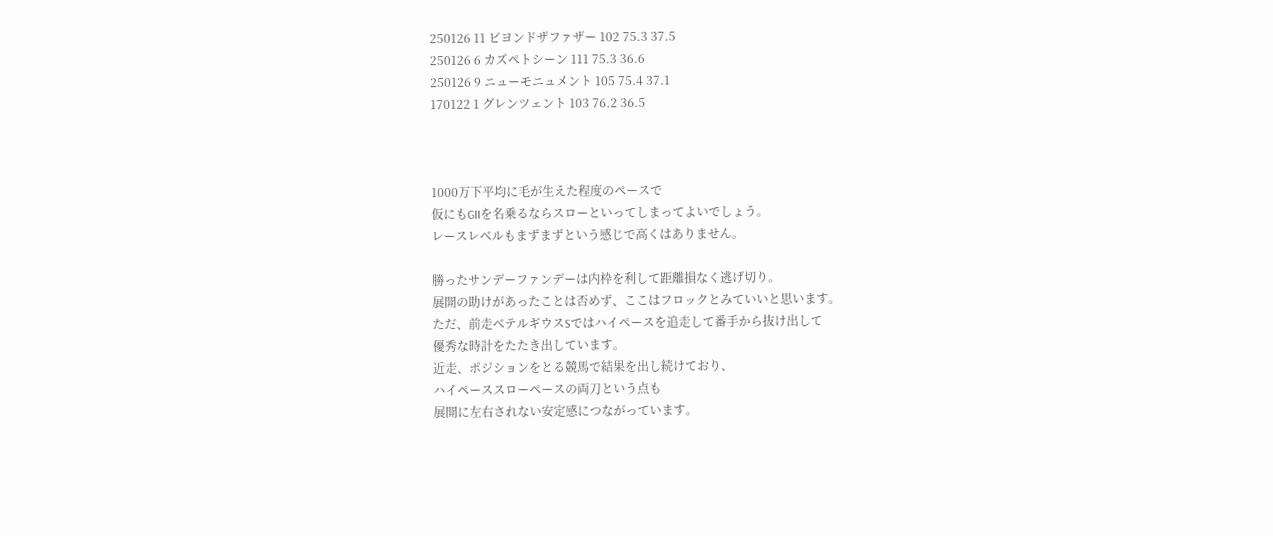250126 11 ビヨンドザファザー 102 75.3 37.5
250126 6 カズペトシーン 111 75.3 36.6
250126 9 ニューモニュメント 105 75.4 37.1
170122 1 グレンツェント 103 76.2 36.5



1000万下平均に毛が生えた程度のペースで
仮にもGIIを名乗るならスローといってしまってよいでしょう。
レースレベルもまずまずという感じで高くはありません。

勝ったサンデーファンデーは内枠を利して距離損なく逃げ切り。
展開の助けがあったことは否めず、ここはフロックとみていいと思います。
ただ、前走ベテルギウスSではハイペースを追走して番手から抜け出して
優秀な時計をたたき出しています。
近走、ポジションをとる競馬で結果を出し続けており、
ハイペーススローペースの両刀という点も
展開に左右されない安定感につながっています。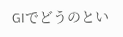GIでどうのとい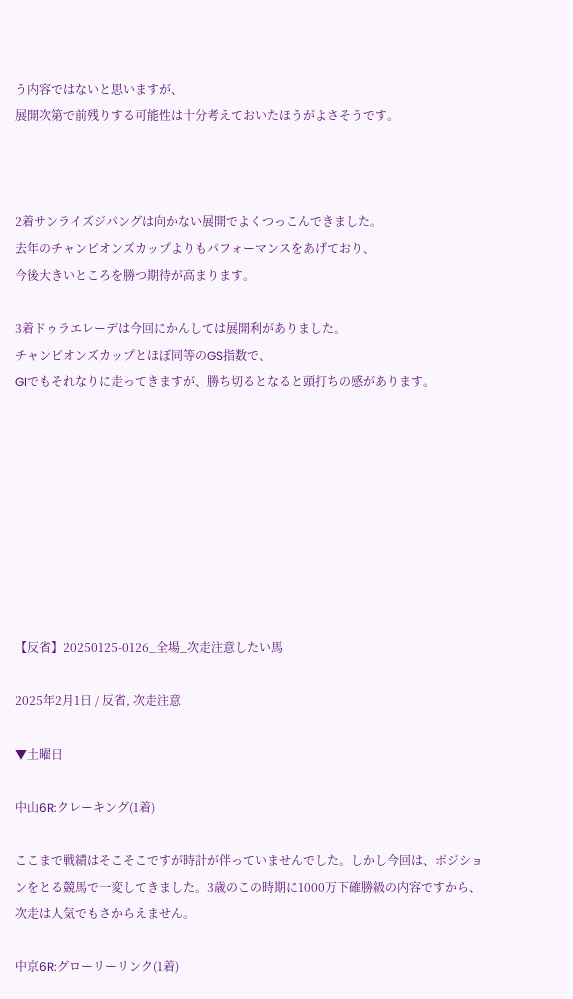う内容ではないと思いますが、
展開次第で前残りする可能性は十分考えておいたほうがよさそうです。



2着サンライズジパングは向かない展開でよくつっこんできました。
去年のチャンピオンズカップよりもパフォーマンスをあげており、
今後大きいところを勝つ期待が高まります。

3着ドゥラエレーデは今回にかんしては展開利がありました。
チャンピオンズカップとほぼ同等のGS指数で、
GIでもそれなりに走ってきますが、勝ち切るとなると頭打ちの感があります。









【反省】20250125-0126_全場_次走注意したい馬

2025年2月1日 / 反省, 次走注意

▼土曜日

中山6R:クレーキング(1着)

ここまで戦績はそこそこですが時計が伴っていませんでした。しかし今回は、ポジションをとる競馬で一変してきました。3歳のこの時期に1000万下確勝級の内容ですから、次走は人気でもさからえません。

中京6R:グローリーリンク(1着)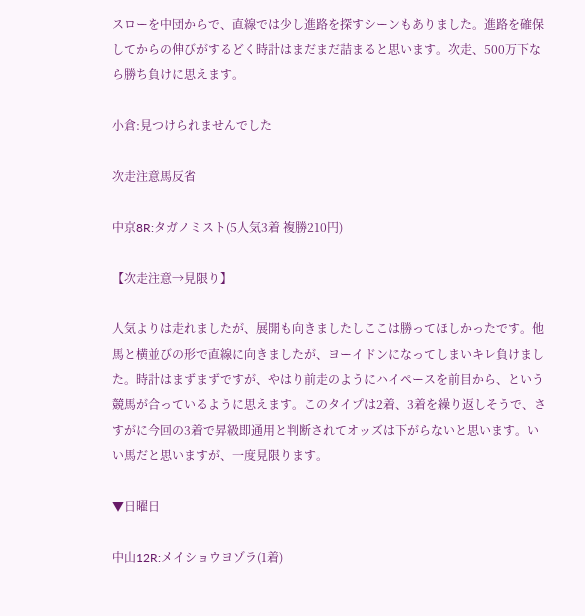スローを中団からで、直線では少し進路を探すシーンもありました。進路を確保してからの伸びがするどく時計はまだまだ詰まると思います。次走、500万下なら勝ち負けに思えます。

小倉:見つけられませんでした

次走注意馬反省

中京8R:タガノミスト(5人気3着 複勝210円)

【次走注意→見限り】

人気よりは走れましたが、展開も向きましたしここは勝ってほしかったです。他馬と横並びの形で直線に向きましたが、ヨーイドンになってしまいキレ負けました。時計はまずまずですが、やはり前走のようにハイペースを前目から、という競馬が合っているように思えます。このタイプは2着、3着を繰り返しそうで、さすがに今回の3着で昇級即通用と判断されてオッズは下がらないと思います。いい馬だと思いますが、一度見限ります。

▼日曜日

中山12R:メイショウヨゾラ(1着)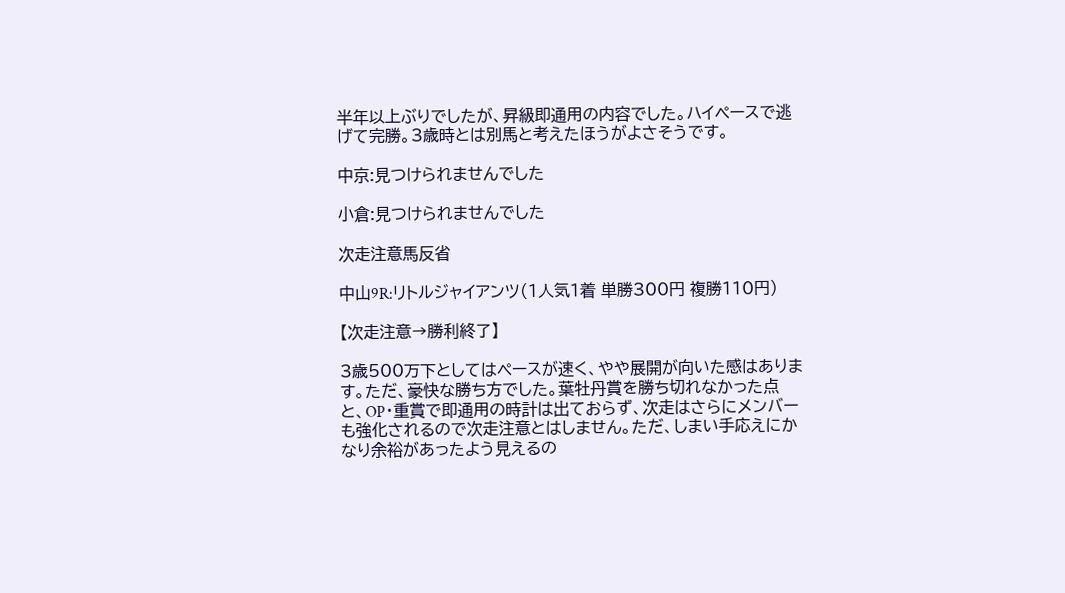半年以上ぶりでしたが、昇級即通用の内容でした。ハイペースで逃げて完勝。3歳時とは別馬と考えたほうがよさそうです。

中京:見つけられませんでした

小倉:見つけられませんでした

次走注意馬反省

中山9R:リトルジャイアンツ(1人気1着 単勝300円 複勝110円)

【次走注意→勝利終了】

3歳500万下としてはペースが速く、やや展開が向いた感はあります。ただ、豪快な勝ち方でした。葉牡丹賞を勝ち切れなかった点と、OP・重賞で即通用の時計は出ておらず、次走はさらにメンバーも強化されるので次走注意とはしません。ただ、しまい手応えにかなり余裕があったよう見えるの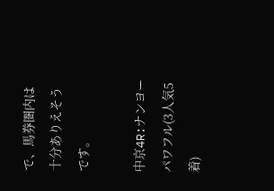で、馬券圏内は十分ありえそうです。

中京4R:ナンヨーパワフル(3人気5着)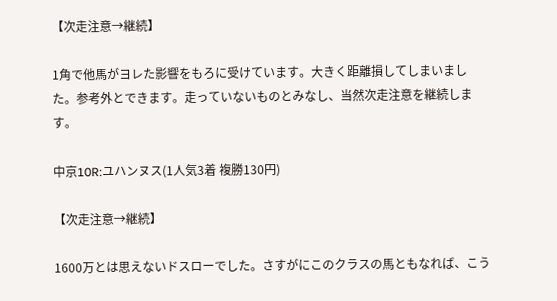【次走注意→継続】

1角で他馬がヨレた影響をもろに受けています。大きく距離損してしまいました。参考外とできます。走っていないものとみなし、当然次走注意を継続します。

中京10R:ユハンヌス(1人気3着 複勝130円)

【次走注意→継続】

1600万とは思えないドスローでした。さすがにこのクラスの馬ともなれば、こう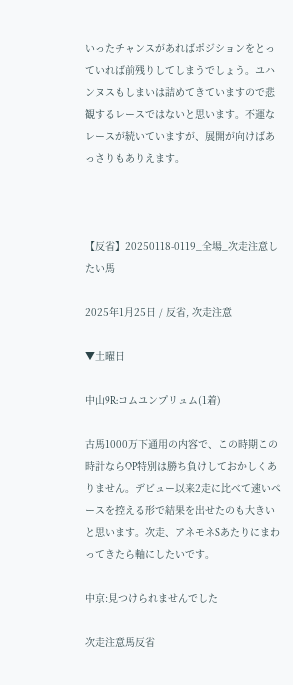いったチャンスがあればポジションをとっていれば前残りしてしまうでしょう。ユハンヌスもしまいは詰めてきていますので悲観するレースではないと思います。不運なレースが続いていますが、展開が向けばあっさりもありえます。



【反省】20250118-0119_全場_次走注意したい馬

2025年1月25日 / 反省, 次走注意

▼土曜日

中山9R:コムユンプリュム(1着)

古馬1000万下通用の内容で、この時期この時計ならOP特別は勝ち負けしておかしくありません。デビュー以来2走に比べて速いペースを控える形で結果を出せたのも大きいと思います。次走、アネモネSあたりにまわってきたら軸にしたいです。

中京:見つけられませんでした

次走注意馬反省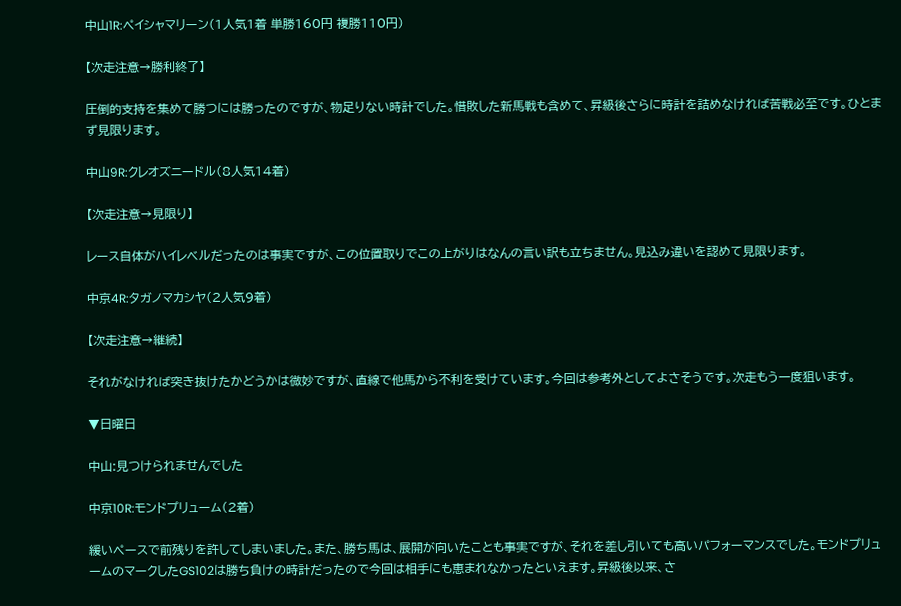中山1R:ペイシャマリーン(1人気1着 単勝160円 複勝110円)

【次走注意→勝利終了】

圧倒的支持を集めて勝つには勝ったのですが、物足りない時計でした。惜敗した新馬戦も含めて、昇級後さらに時計を詰めなければ苦戦必至です。ひとまず見限ります。

中山9R:クレオズニードル(8人気14着)

【次走注意→見限り】

レース自体がハイレベルだったのは事実ですが、この位置取りでこの上がりはなんの言い訳も立ちません。見込み違いを認めて見限ります。

中京4R:タガノマカシヤ(2人気9着)

【次走注意→継続】

それがなければ突き抜けたかどうかは微妙ですが、直線で他馬から不利を受けています。今回は参考外としてよさそうです。次走もう一度狙います。

▼日曜日

中山:見つけられませんでした

中京10R:モンドプリューム(2着)

緩いペースで前残りを許してしまいました。また、勝ち馬は、展開が向いたことも事実ですが、それを差し引いても高いパフォーマンスでした。モンドプリュームのマークしたGS102は勝ち負けの時計だったので今回は相手にも恵まれなかったといえます。昇級後以来、さ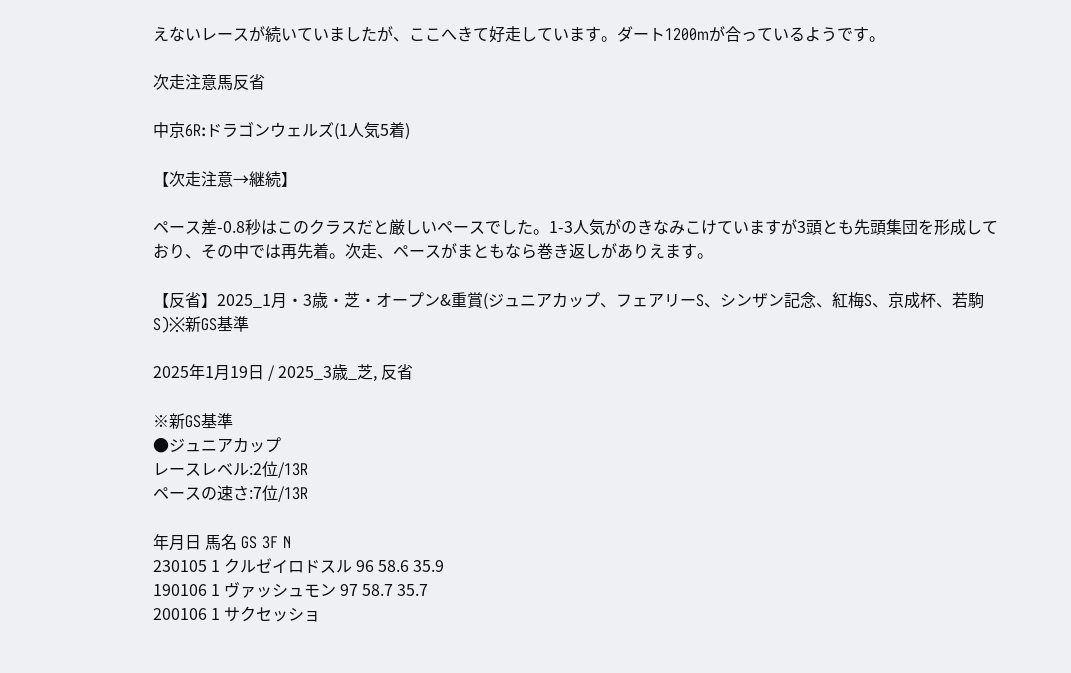えないレースが続いていましたが、ここへきて好走しています。ダート1200mが合っているようです。

次走注意馬反省

中京6R:ドラゴンウェルズ(1人気5着)

【次走注意→継続】

ペース差-0.8秒はこのクラスだと厳しいペースでした。1-3人気がのきなみこけていますが3頭とも先頭集団を形成しており、その中では再先着。次走、ペースがまともなら巻き返しがありえます。

【反省】2025_1月・3歳・芝・オープン&重賞(ジュニアカップ、フェアリーS、シンザン記念、紅梅S、京成杯、若駒S)※新GS基準

2025年1月19日 / 2025_3歳_芝, 反省

※新GS基準
●ジュニアカップ
レースレベル:2位/13R
ペースの速さ:7位/13R

年月日 馬名 GS 3F N
230105 1 クルゼイロドスル 96 58.6 35.9
190106 1 ヴァッシュモン 97 58.7 35.7
200106 1 サクセッショ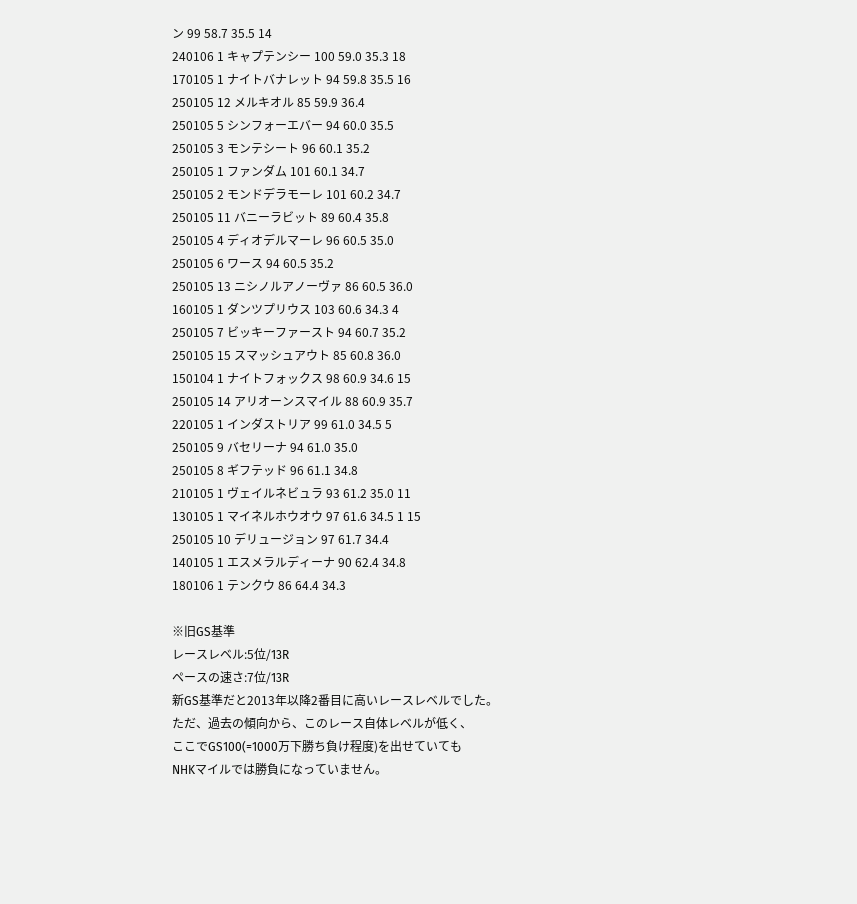ン 99 58.7 35.5 14
240106 1 キャプテンシー 100 59.0 35.3 18
170105 1 ナイトバナレット 94 59.8 35.5 16
250105 12 メルキオル 85 59.9 36.4
250105 5 シンフォーエバー 94 60.0 35.5
250105 3 モンテシート 96 60.1 35.2
250105 1 ファンダム 101 60.1 34.7
250105 2 モンドデラモーレ 101 60.2 34.7
250105 11 バニーラビット 89 60.4 35.8
250105 4 ディオデルマーレ 96 60.5 35.0
250105 6 ワース 94 60.5 35.2
250105 13 ニシノルアノーヴァ 86 60.5 36.0
160105 1 ダンツプリウス 103 60.6 34.3 4
250105 7 ビッキーファースト 94 60.7 35.2
250105 15 スマッシュアウト 85 60.8 36.0
150104 1 ナイトフォックス 98 60.9 34.6 15
250105 14 アリオーンスマイル 88 60.9 35.7
220105 1 インダストリア 99 61.0 34.5 5
250105 9 バセリーナ 94 61.0 35.0
250105 8 ギフテッド 96 61.1 34.8
210105 1 ヴェイルネビュラ 93 61.2 35.0 11
130105 1 マイネルホウオウ 97 61.6 34.5 1 15
250105 10 デリュージョン 97 61.7 34.4
140105 1 エスメラルディーナ 90 62.4 34.8
180106 1 テンクウ 86 64.4 34.3

※旧GS基準
レースレベル:5位/13R
ペースの速さ:7位/13R
新GS基準だと2013年以降2番目に高いレースレベルでした。
ただ、過去の傾向から、このレース自体レベルが低く、
ここでGS100(=1000万下勝ち負け程度)を出せていても
NHKマイルでは勝負になっていません。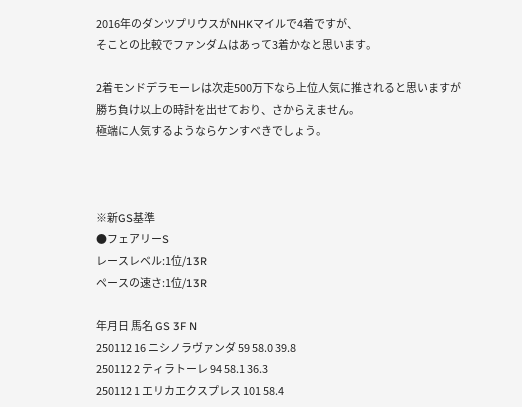2016年のダンツプリウスがNHKマイルで4着ですが、
そことの比較でファンダムはあって3着かなと思います。

2着モンドデラモーレは次走500万下なら上位人気に推されると思いますが
勝ち負け以上の時計を出せており、さからえません。
極端に人気するようならケンすべきでしょう。



※新GS基準
●フェアリーS
レースレベル:1位/13R
ペースの速さ:1位/13R

年月日 馬名 GS 3F N
250112 16 ニシノラヴァンダ 59 58.0 39.8
250112 2 ティラトーレ 94 58.1 36.3
250112 1 エリカエクスプレス 101 58.4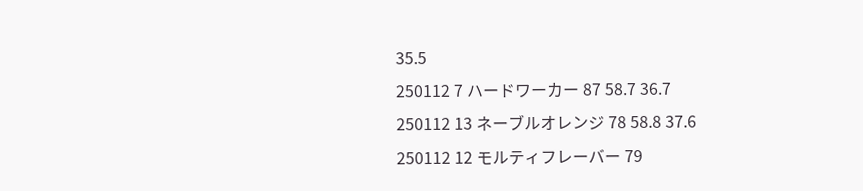35.5
250112 7 ハードワーカー 87 58.7 36.7
250112 13 ネーブルオレンジ 78 58.8 37.6
250112 12 モルティフレーバー 79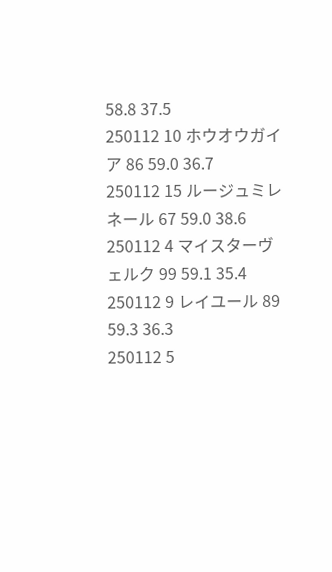58.8 37.5
250112 10 ホウオウガイア 86 59.0 36.7
250112 15 ルージュミレネール 67 59.0 38.6
250112 4 マイスターヴェルク 99 59.1 35.4
250112 9 レイユール 89 59.3 36.3
250112 5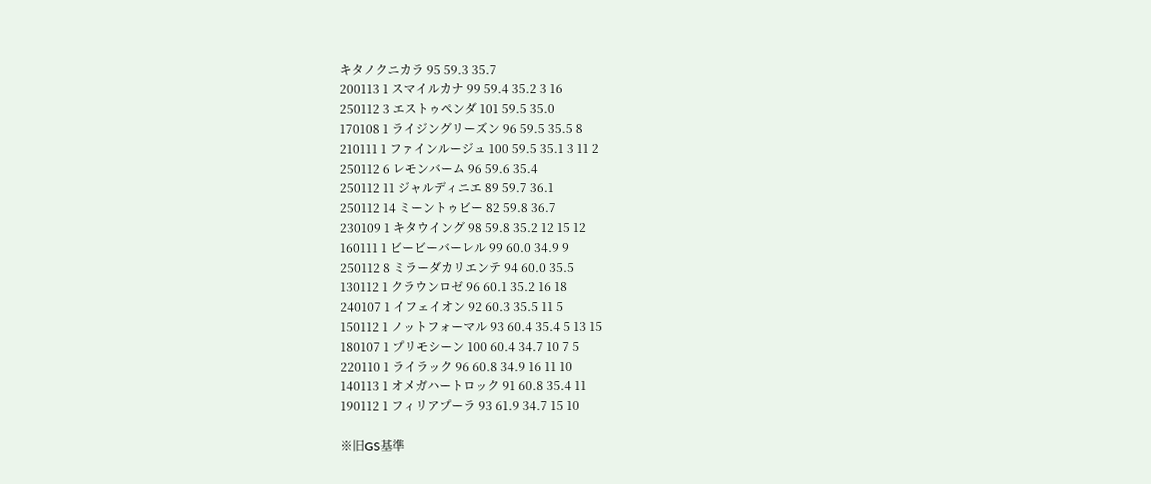キタノクニカラ 95 59.3 35.7
200113 1 スマイルカナ 99 59.4 35.2 3 16
250112 3 エストゥペンダ 101 59.5 35.0
170108 1 ライジングリーズン 96 59.5 35.5 8
210111 1 ファインルージュ 100 59.5 35.1 3 11 2
250112 6 レモンバーム 96 59.6 35.4
250112 11 ジャルディニエ 89 59.7 36.1
250112 14 ミーントゥビー 82 59.8 36.7
230109 1 キタウイング 98 59.8 35.2 12 15 12
160111 1 ビービーバーレル 99 60.0 34.9 9
250112 8 ミラーダカリエンテ 94 60.0 35.5
130112 1 クラウンロゼ 96 60.1 35.2 16 18
240107 1 イフェイオン 92 60.3 35.5 11 5
150112 1 ノットフォーマル 93 60.4 35.4 5 13 15
180107 1 プリモシーン 100 60.4 34.7 10 7 5
220110 1 ライラック 96 60.8 34.9 16 11 10
140113 1 オメガハートロック 91 60.8 35.4 11
190112 1 フィリアプーラ 93 61.9 34.7 15 10

※旧GS基準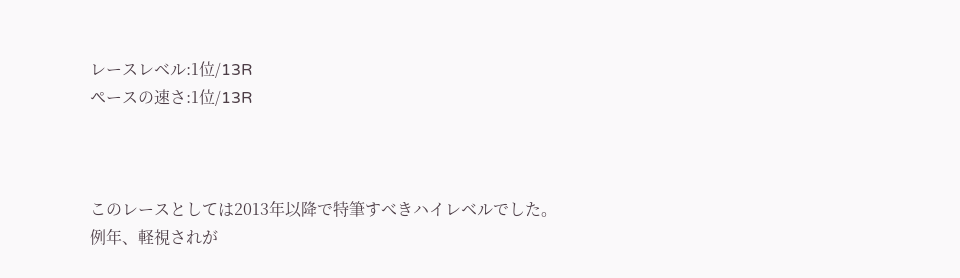レースレベル:1位/13R
ペースの速さ:1位/13R



このレースとしては2013年以降で特筆すべきハイレベルでした。
例年、軽視されが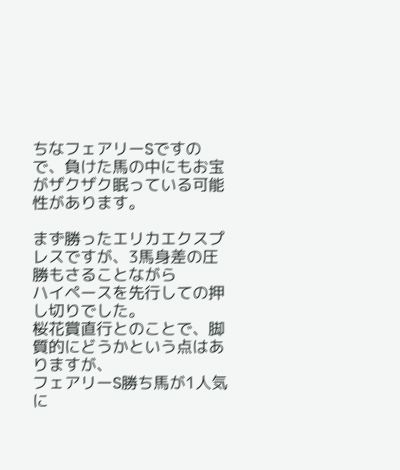ちなフェアリーSですので、負けた馬の中にもお宝がザクザク眠っている可能性があります。

まず勝ったエリカエクスプレスですが、3馬身差の圧勝もさることながら
ハイペースを先行しての押し切りでした。
桜花賞直行とのことで、脚質的にどうかという点はありますが、
フェアリーS勝ち馬が1人気に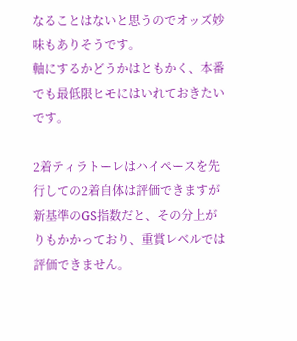なることはないと思うのでオッズ妙味もありそうです。
軸にするかどうかはともかく、本番でも最低限ヒモにはいれておきたいです。

2着ティラトーレはハイペースを先行しての2着自体は評価できますが
新基準のGS指数だと、その分上がりもかかっており、重賞レベルでは評価できません。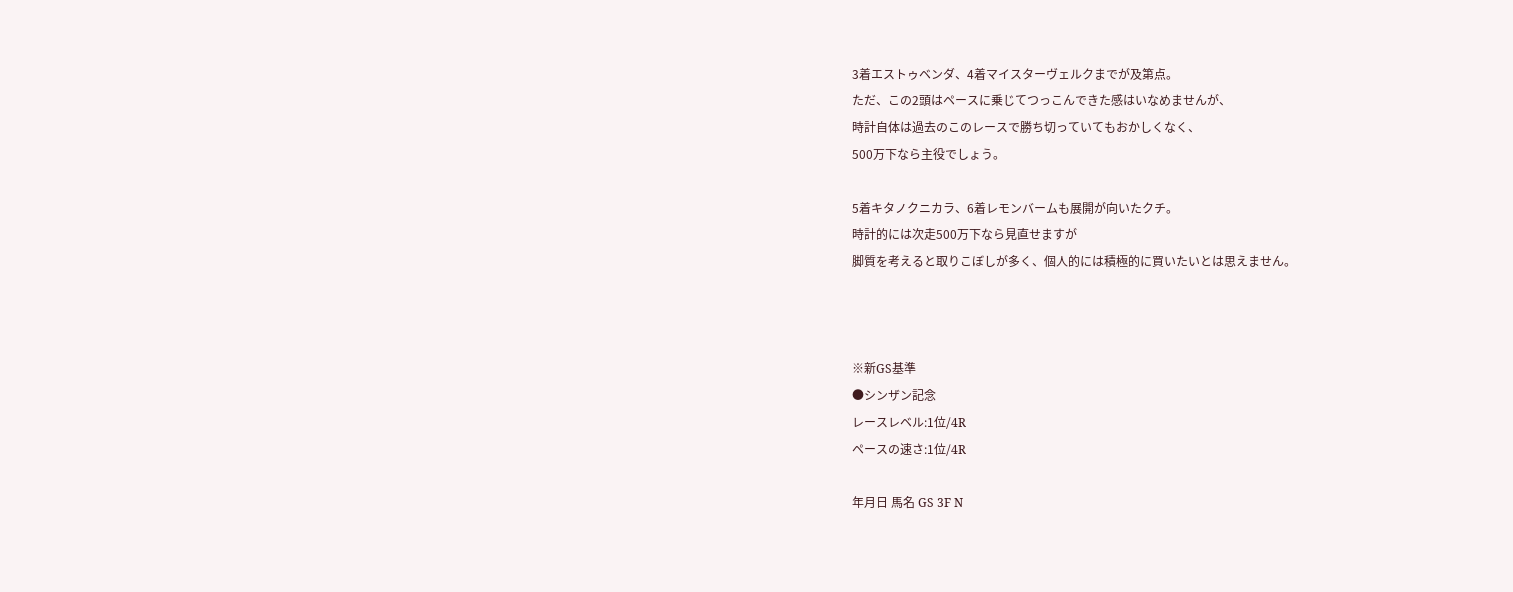3着エストゥベンダ、4着マイスターヴェルクまでが及第点。
ただ、この2頭はペースに乗じてつっこんできた感はいなめませんが、
時計自体は過去のこのレースで勝ち切っていてもおかしくなく、
500万下なら主役でしょう。

5着キタノクニカラ、6着レモンバームも展開が向いたクチ。
時計的には次走500万下なら見直せますが
脚質を考えると取りこぼしが多く、個人的には積極的に買いたいとは思えません。



※新GS基準
●シンザン記念
レースレベル:1位/4R
ペースの速さ:1位/4R

年月日 馬名 GS 3F N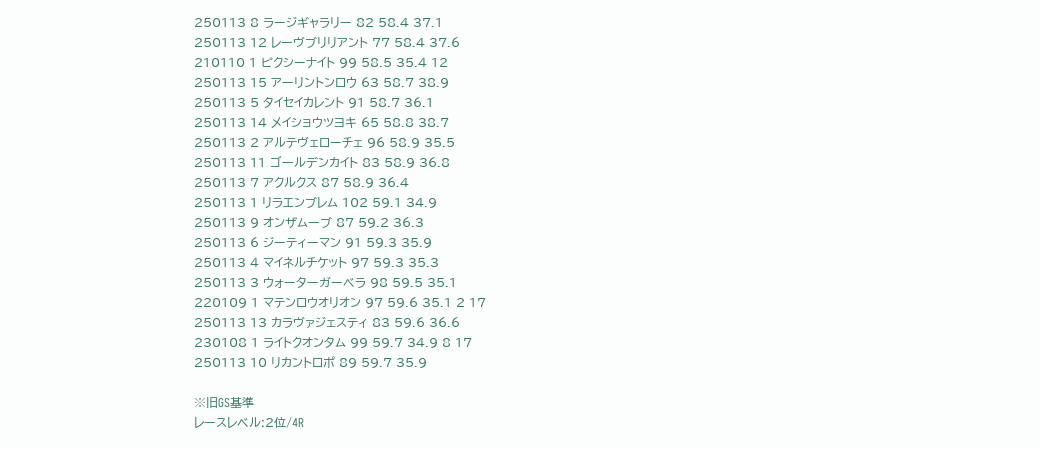250113 8 ラージギャラリー 82 58.4 37.1
250113 12 レーヴブリリアント 77 58.4 37.6
210110 1 ピクシーナイト 99 58.5 35.4 12
250113 15 アーリントンロウ 63 58.7 38.9
250113 5 タイセイカレント 91 58.7 36.1
250113 14 メイショウツヨキ 65 58.8 38.7
250113 2 アルテヴェローチェ 96 58.9 35.5
250113 11 ゴールデンカイト 83 58.9 36.8
250113 7 アクルクス 87 58.9 36.4
250113 1 リラエンブレム 102 59.1 34.9
250113 9 オンザムーブ 87 59.2 36.3
250113 6 ジーティーマン 91 59.3 35.9
250113 4 マイネルチケット 97 59.3 35.3
250113 3 ウォーターガーベラ 98 59.5 35.1
220109 1 マテンロウオリオン 97 59.6 35.1 2 17
250113 13 カラヴァジェスティ 83 59.6 36.6
230108 1 ライトクオンタム 99 59.7 34.9 8 17
250113 10 リカントロポ 89 59.7 35.9

※旧GS基準
レースレベル:2位/4R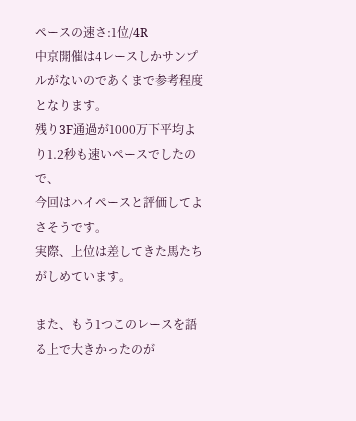ペースの速さ:1位/4R
中京開催は4レースしかサンプルがないのであくまで参考程度となります。
残り3F通過が1000万下平均より1.2秒も速いペースでしたので、
今回はハイペースと評価してよさそうです。
実際、上位は差してきた馬たちがしめています。

また、もう1つこのレースを語る上で大きかったのが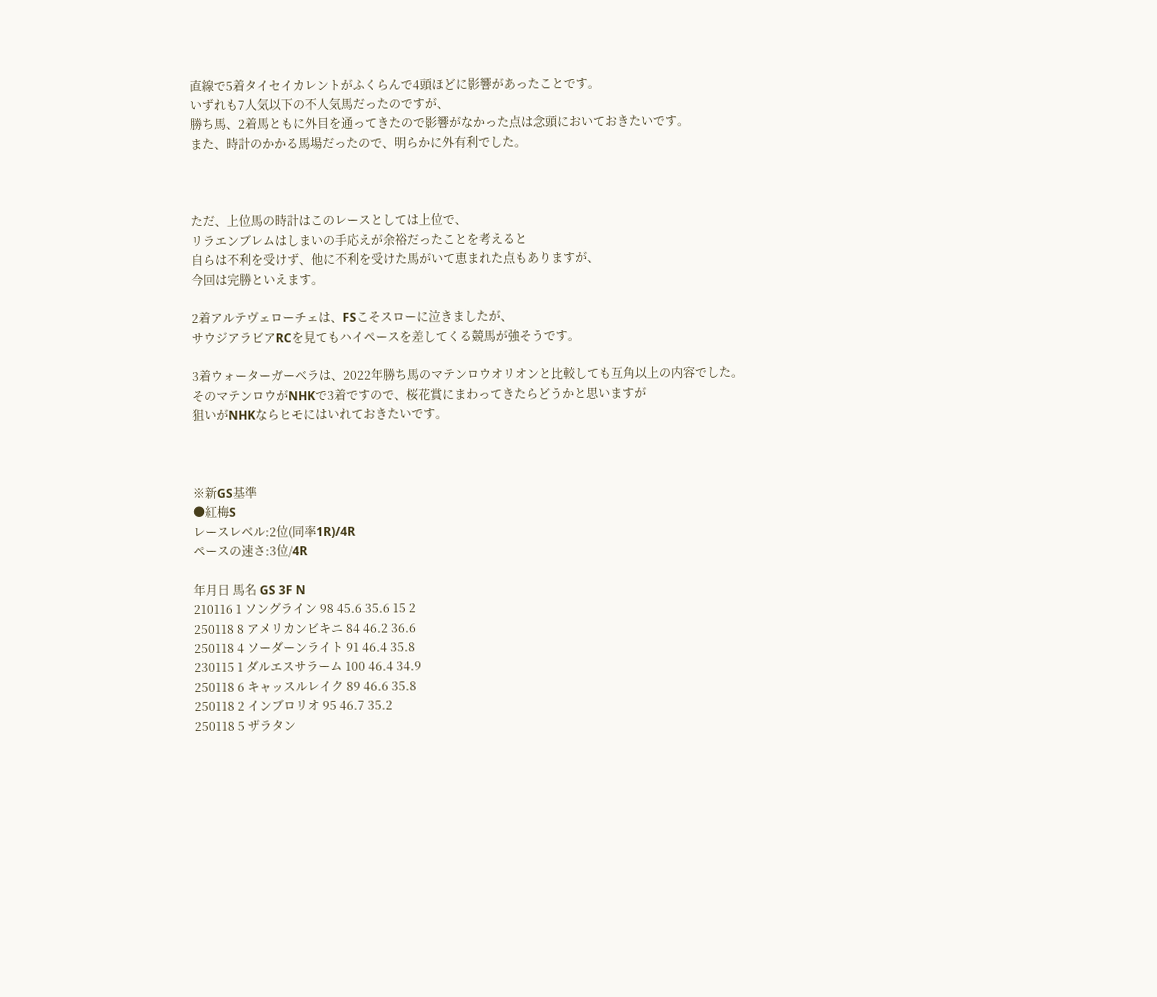直線で5着タイセイカレントがふくらんで4頭ほどに影響があったことです。
いずれも7人気以下の不人気馬だったのですが、
勝ち馬、2着馬ともに外目を通ってきたので影響がなかった点は念頭においておきたいです。
また、時計のかかる馬場だったので、明らかに外有利でした。



ただ、上位馬の時計はこのレースとしては上位で、
リラエンブレムはしまいの手応えが余裕だったことを考えると
自らは不利を受けず、他に不利を受けた馬がいて恵まれた点もありますが、
今回は完勝といえます。

2着アルテヴェローチェは、FSこそスローに泣きましたが、
サウジアラビアRCを見てもハイペースを差してくる競馬が強そうです。

3着ウォーターガーベラは、2022年勝ち馬のマテンロウオリオンと比較しても互角以上の内容でした。
そのマテンロウがNHKで3着ですので、桜花賞にまわってきたらどうかと思いますが
狙いがNHKならヒモにはいれておきたいです。



※新GS基準
●紅梅S
レースレベル:2位(同率1R)/4R
ペースの速さ:3位/4R

年月日 馬名 GS 3F N
210116 1 ソングライン 98 45.6 35.6 15 2
250118 8 アメリカンビキニ 84 46.2 36.6
250118 4 ソーダーンライト 91 46.4 35.8
230115 1 ダルエスサラーム 100 46.4 34.9
250118 6 キャッスルレイク 89 46.6 35.8
250118 2 インブロリオ 95 46.7 35.2
250118 5 ザラタン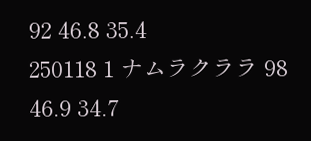92 46.8 35.4
250118 1 ナムラクララ 98 46.9 34.7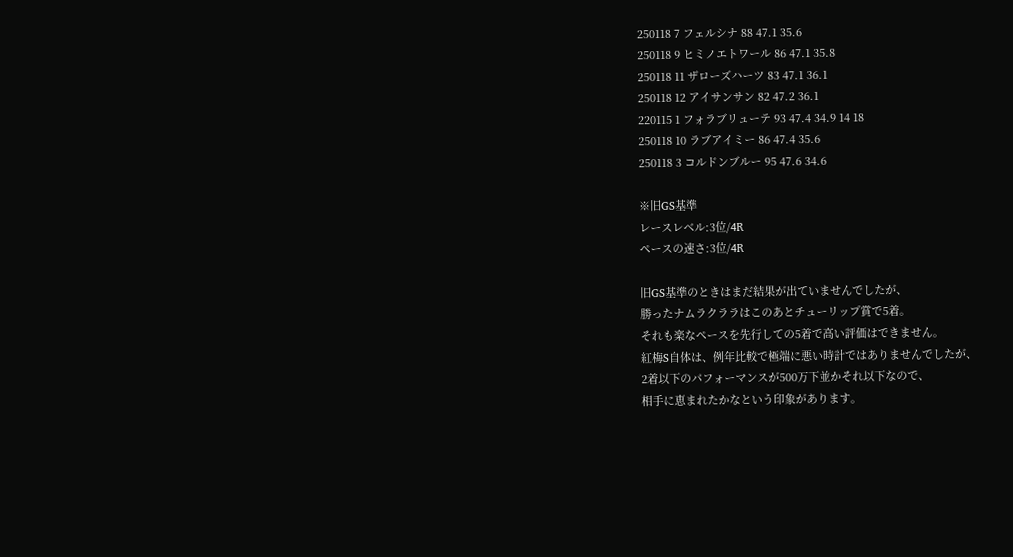250118 7 フェルシナ 88 47.1 35.6
250118 9 ヒミノエトワール 86 47.1 35.8
250118 11 ザローズハーツ 83 47.1 36.1
250118 12 アイサンサン 82 47.2 36.1
220115 1 フォラブリューテ 93 47.4 34.9 14 18
250118 10 ラブアイミー 86 47.4 35.6
250118 3 コルドンブルー 95 47.6 34.6

※旧GS基準
レースレベル:3位/4R
ペースの速さ:3位/4R

旧GS基準のときはまだ結果が出ていませんでしたが、
勝ったナムラクララはこのあとチューリップ賞で5着。
それも楽なペースを先行しての5着で高い評価はできません。
紅梅S自体は、例年比較で極端に悪い時計ではありませんでしたが、
2着以下のパフォーマンスが500万下並かそれ以下なので、
相手に恵まれたかなという印象があります。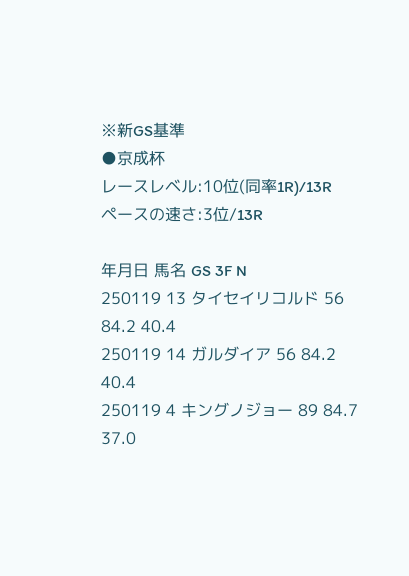※新GS基準
●京成杯
レースレベル:10位(同率1R)/13R
ペースの速さ:3位/13R

年月日 馬名 GS 3F N
250119 13 タイセイリコルド 56 84.2 40.4
250119 14 ガルダイア 56 84.2 40.4
250119 4 キングノジョー 89 84.7 37.0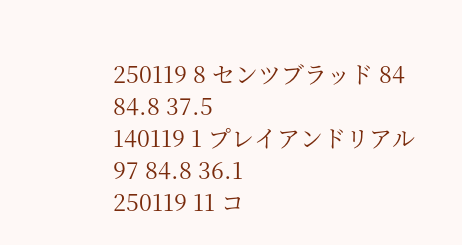250119 8 センツブラッド 84 84.8 37.5
140119 1 プレイアンドリアル 97 84.8 36.1
250119 11 コ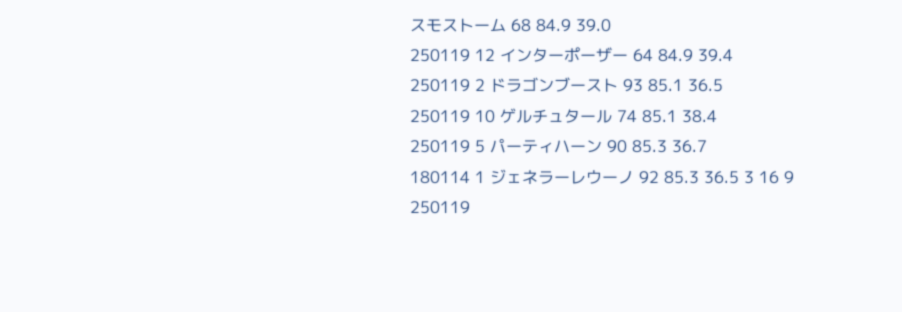スモストーム 68 84.9 39.0
250119 12 インターポーザー 64 84.9 39.4
250119 2 ドラゴンブースト 93 85.1 36.5
250119 10 ゲルチュタール 74 85.1 38.4
250119 5 パーティハーン 90 85.3 36.7
180114 1 ジェネラーレウーノ 92 85.3 36.5 3 16 9
250119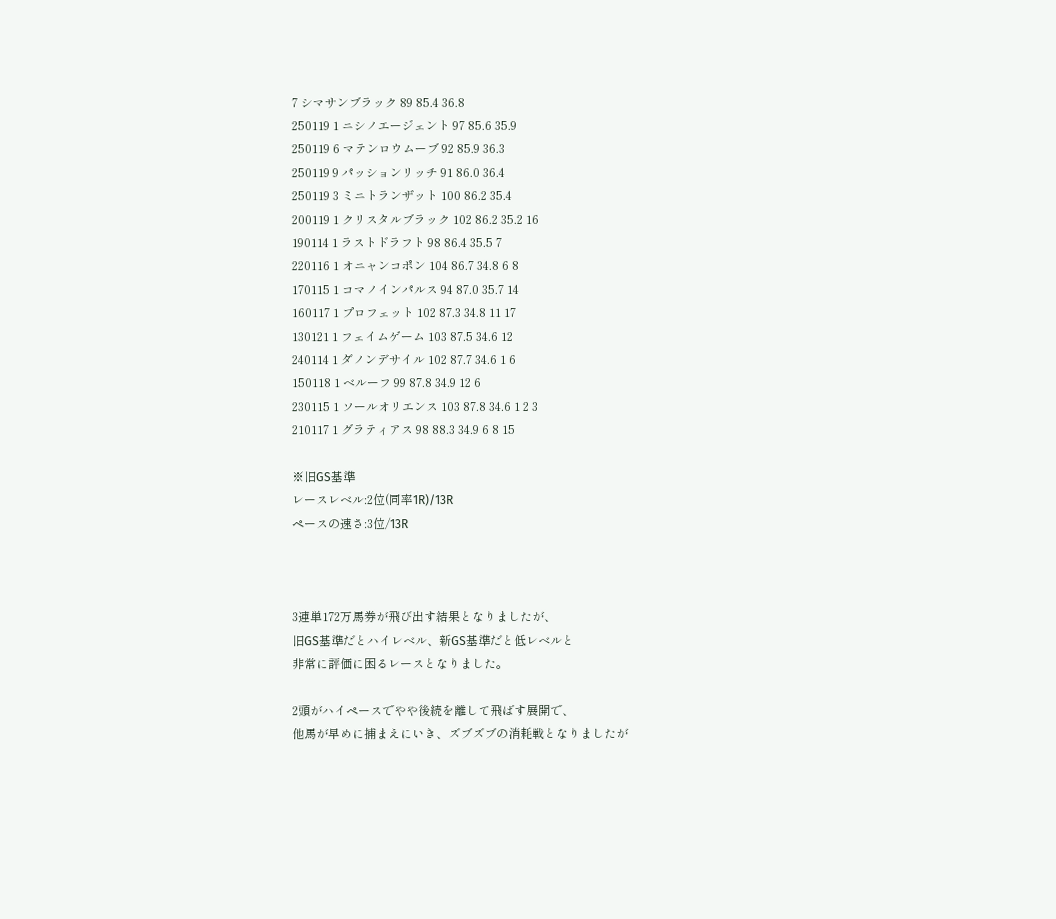7 シマサンブラック 89 85.4 36.8
250119 1 ニシノエージェント 97 85.6 35.9
250119 6 マテンロウムーブ 92 85.9 36.3
250119 9 パッションリッチ 91 86.0 36.4
250119 3 ミニトランザット 100 86.2 35.4
200119 1 クリスタルブラック 102 86.2 35.2 16
190114 1 ラストドラフト 98 86.4 35.5 7
220116 1 オニャンコポン 104 86.7 34.8 6 8
170115 1 コマノインパルス 94 87.0 35.7 14
160117 1 プロフェット 102 87.3 34.8 11 17
130121 1 フェイムゲーム 103 87.5 34.6 12
240114 1 ダノンデサイル 102 87.7 34.6 1 6
150118 1 ベルーフ 99 87.8 34.9 12 6
230115 1 ソールオリエンス 103 87.8 34.6 1 2 3
210117 1 グラティアス 98 88.3 34.9 6 8 15

※旧GS基準
レースレベル:2位(同率1R)/13R
ペースの速さ:3位/13R



3連単172万馬券が飛び出す結果となりましたが、
旧GS基準だとハイレベル、新GS基準だと低レベルと
非常に評価に困るレースとなりました。

2頭がハイペースでやや後続を離して飛ばす展開で、
他馬が早めに捕まえにいき、ズブズブの消耗戦となりましたが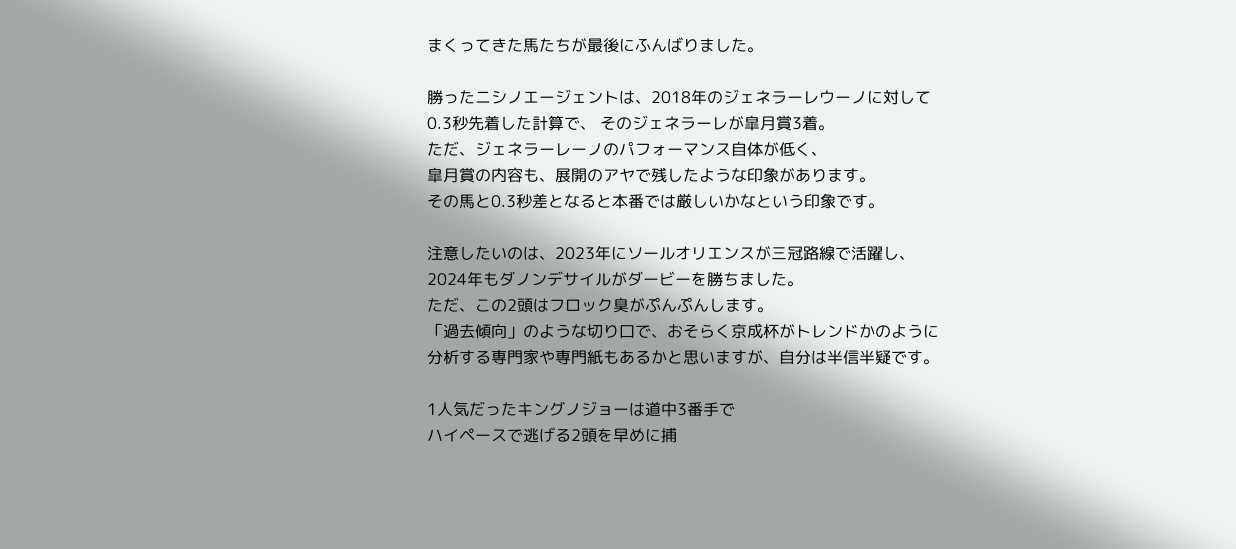まくってきた馬たちが最後にふんばりました。

勝ったニシノエージェントは、2018年のジェネラーレウーノに対して
0.3秒先着した計算で、 そのジェネラーレが皐月賞3着。
ただ、ジェネラーレーノのパフォーマンス自体が低く、
皐月賞の内容も、展開のアヤで残したような印象があります。
その馬と0.3秒差となると本番では厳しいかなという印象です。

注意したいのは、2023年にソールオリエンスが三冠路線で活躍し、
2024年もダノンデサイルがダービーを勝ちました。
ただ、この2頭はフロック臭がぷんぷんします。
「過去傾向」のような切り口で、おそらく京成杯がトレンドかのように
分析する専門家や専門紙もあるかと思いますが、自分は半信半疑です。

1人気だったキングノジョーは道中3番手で
ハイペースで逃げる2頭を早めに捕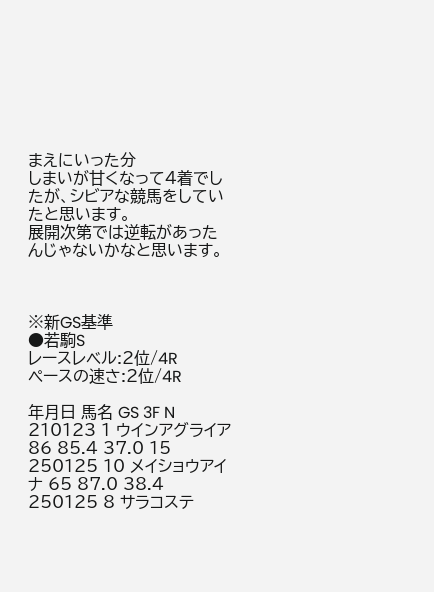まえにいった分
しまいが甘くなって4着でしたが、シビアな競馬をしていたと思います。
展開次第では逆転があったんじゃないかなと思います。



※新GS基準
●若駒S
レースレベル:2位/4R
ペースの速さ:2位/4R

年月日 馬名 GS 3F N
210123 1 ウインアグライア 86 85.4 37.0 15
250125 10 メイショウアイナ 65 87.0 38.4
250125 8 サラコステ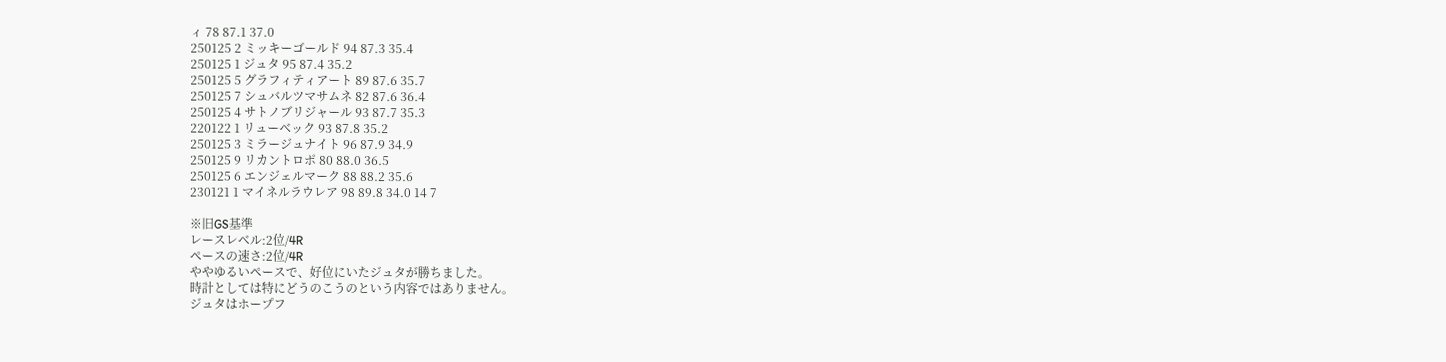ィ 78 87.1 37.0
250125 2 ミッキーゴールド 94 87.3 35.4
250125 1 ジュタ 95 87.4 35.2
250125 5 グラフィティアート 89 87.6 35.7
250125 7 シュバルツマサムネ 82 87.6 36.4
250125 4 サトノブリジャール 93 87.7 35.3
220122 1 リューベック 93 87.8 35.2
250125 3 ミラージュナイト 96 87.9 34.9
250125 9 リカントロポ 80 88.0 36.5
250125 6 エンジェルマーク 88 88.2 35.6
230121 1 マイネルラウレア 98 89.8 34.0 14 7

※旧GS基準
レースレベル:2位/4R
ペースの速さ:2位/4R
ややゆるいペースで、好位にいたジュタが勝ちました。
時計としては特にどうのこうのという内容ではありません。
ジュタはホープフ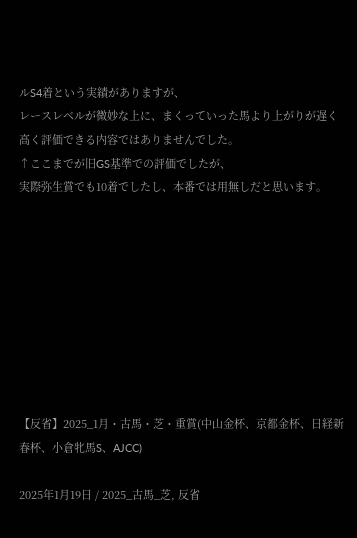ルS4着という実績がありますが、
レースレベルが微妙な上に、まくっていった馬より上がりが遅く
高く評価できる内容ではありませんでした。
↑ここまでが旧GS基準での評価でしたが、
実際弥生賞でも10着でしたし、本番では用無しだと思います。









【反省】2025_1月・古馬・芝・重賞(中山金杯、京都金杯、日経新春杯、小倉牝馬S、AJCC)

2025年1月19日 / 2025_古馬_芝, 反省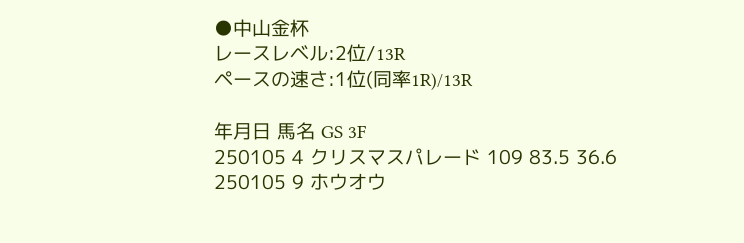●中山金杯
レースレベル:2位/13R
ペースの速さ:1位(同率1R)/13R

年月日 馬名 GS 3F
250105 4 クリスマスパレード 109 83.5 36.6
250105 9 ホウオウ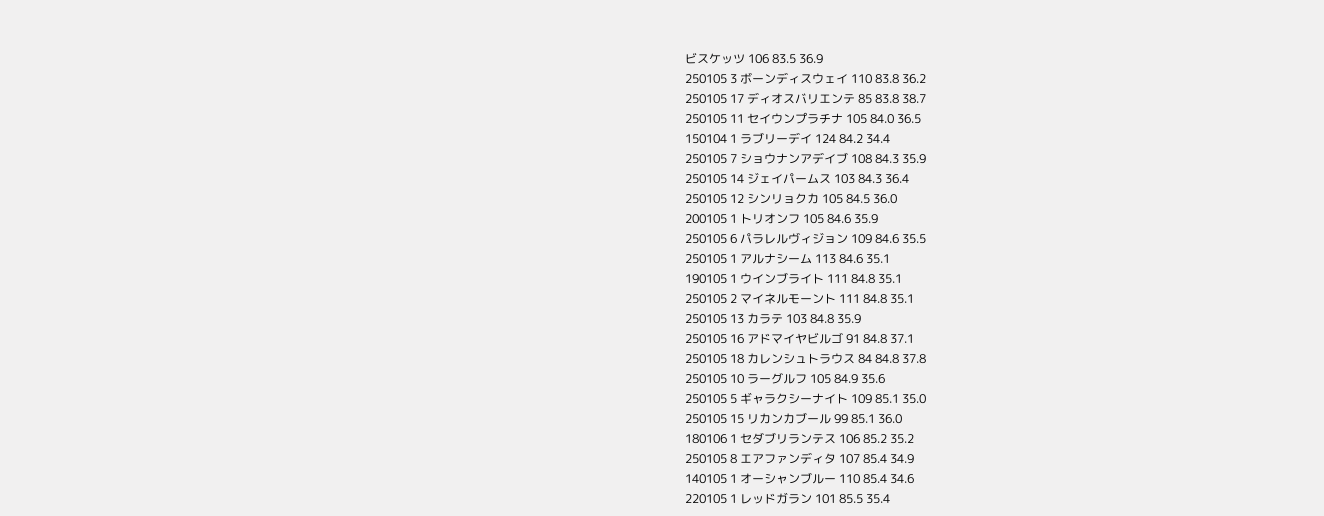ビスケッツ 106 83.5 36.9
250105 3 ボーンディスウェイ 110 83.8 36.2
250105 17 ディオスバリエンテ 85 83.8 38.7
250105 11 セイウンプラチナ 105 84.0 36.5
150104 1 ラブリーデイ 124 84.2 34.4
250105 7 ショウナンアデイブ 108 84.3 35.9
250105 14 ジェイパームス 103 84.3 36.4
250105 12 シンリョクカ 105 84.5 36.0
200105 1 トリオンフ 105 84.6 35.9
250105 6 パラレルヴィジョン 109 84.6 35.5
250105 1 アルナシーム 113 84.6 35.1
190105 1 ウインブライト 111 84.8 35.1
250105 2 マイネルモーント 111 84.8 35.1
250105 13 カラテ 103 84.8 35.9
250105 16 アドマイヤビルゴ 91 84.8 37.1
250105 18 カレンシュトラウス 84 84.8 37.8
250105 10 ラーグルフ 105 84.9 35.6
250105 5 ギャラクシーナイト 109 85.1 35.0
250105 15 リカンカブール 99 85.1 36.0
180106 1 セダブリランテス 106 85.2 35.2
250105 8 エアファンディタ 107 85.4 34.9
140105 1 オーシャンブルー 110 85.4 34.6
220105 1 レッドガラン 101 85.5 35.4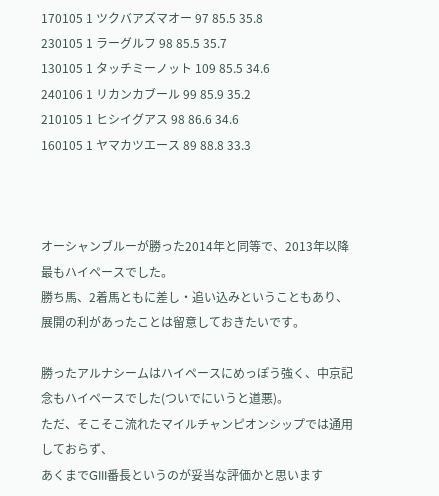170105 1 ツクバアズマオー 97 85.5 35.8
230105 1 ラーグルフ 98 85.5 35.7
130105 1 タッチミーノット 109 85.5 34.6
240106 1 リカンカブール 99 85.9 35.2
210105 1 ヒシイグアス 98 86.6 34.6
160105 1 ヤマカツエース 89 88.8 33.3



オーシャンブルーが勝った2014年と同等で、2013年以降最もハイペースでした。
勝ち馬、2着馬ともに差し・追い込みということもあり、展開の利があったことは留意しておきたいです。

勝ったアルナシームはハイペースにめっぽう強く、中京記念もハイペースでした(ついでにいうと道悪)。
ただ、そこそこ流れたマイルチャンピオンシップでは通用しておらず、
あくまでGIII番長というのが妥当な評価かと思います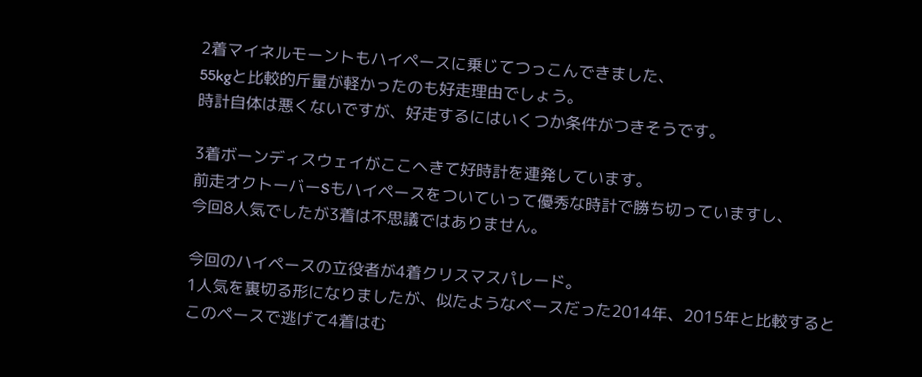2着マイネルモーントもハイペースに乗じてつっこんできました、
55kgと比較的斤量が軽かったのも好走理由でしょう。
時計自体は悪くないですが、好走するにはいくつか条件がつきそうです。

3着ボーンディスウェイがここへきて好時計を連発しています。
前走オクトーバーSもハイペースをついていって優秀な時計で勝ち切っていますし、
今回8人気でしたが3着は不思議ではありません。

今回のハイペースの立役者が4着クリスマスパレード。
1人気を裏切る形になりましたが、似たようなペースだった2014年、2015年と比較すると
このペースで逃げて4着はむ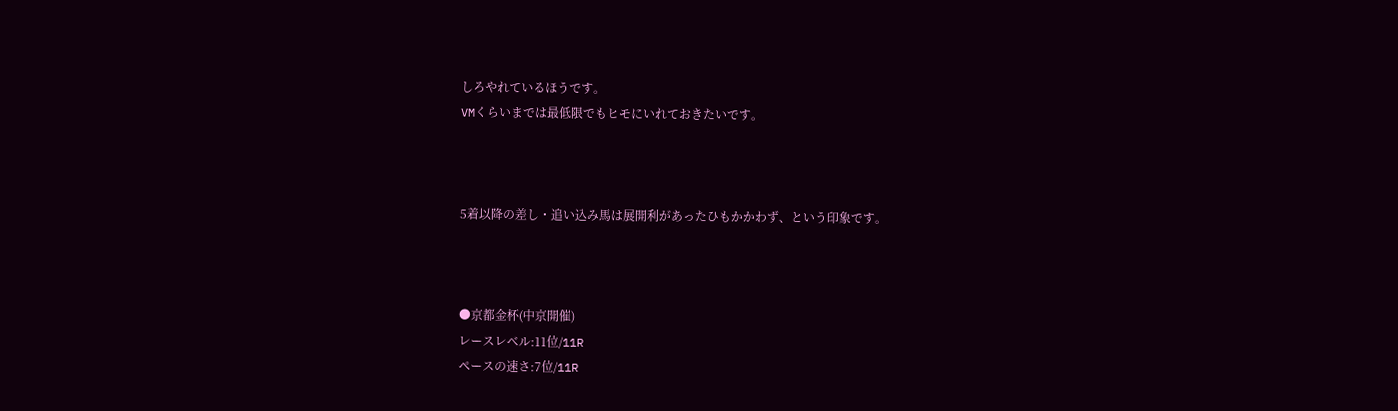しろやれているほうです。
VMくらいまでは最低限でもヒモにいれておきたいです。



5着以降の差し・追い込み馬は展開利があったひもかかわず、という印象です。



●京都金杯(中京開催)
レースレベル:11位/11R
ペースの速さ:7位/11R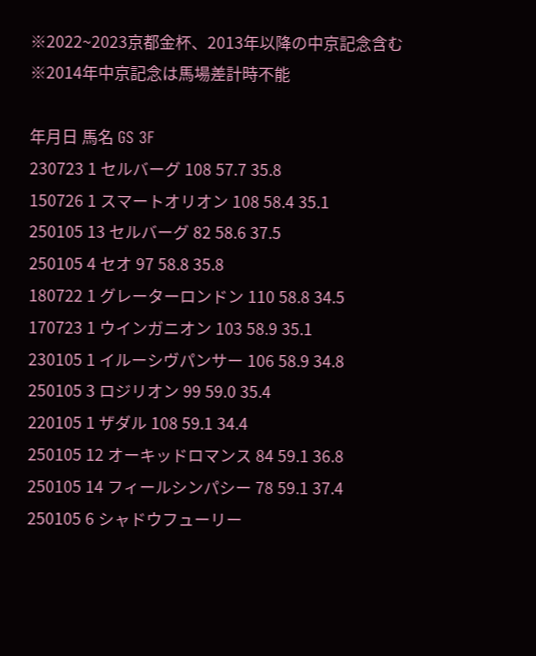※2022~2023京都金杯、2013年以降の中京記念含む
※2014年中京記念は馬場差計時不能

年月日 馬名 GS 3F
230723 1 セルバーグ 108 57.7 35.8
150726 1 スマートオリオン 108 58.4 35.1
250105 13 セルバーグ 82 58.6 37.5
250105 4 セオ 97 58.8 35.8
180722 1 グレーターロンドン 110 58.8 34.5
170723 1 ウインガニオン 103 58.9 35.1
230105 1 イルーシヴパンサー 106 58.9 34.8
250105 3 ロジリオン 99 59.0 35.4
220105 1 ザダル 108 59.1 34.4
250105 12 オーキッドロマンス 84 59.1 36.8
250105 14 フィールシンパシー 78 59.1 37.4
250105 6 シャドウフューリー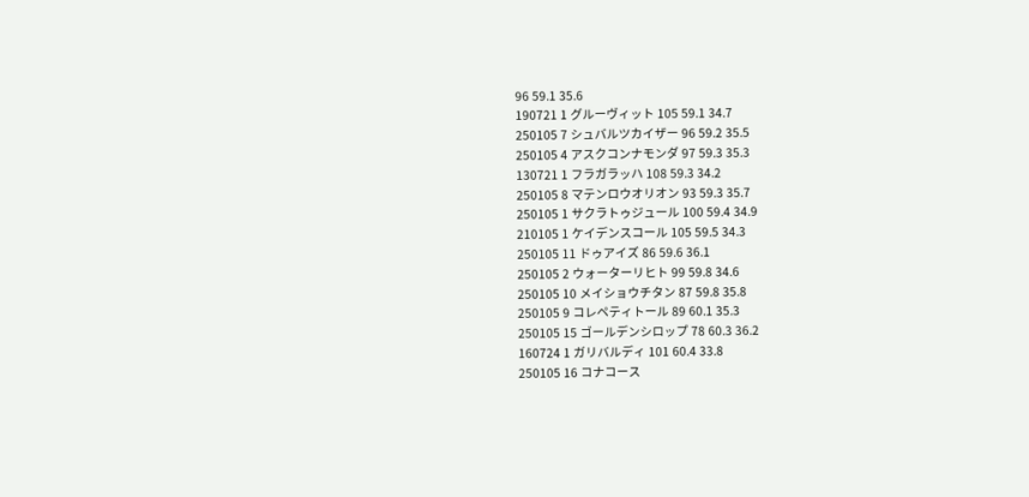96 59.1 35.6
190721 1 グルーヴィット 105 59.1 34.7
250105 7 シュバルツカイザー 96 59.2 35.5
250105 4 アスクコンナモンダ 97 59.3 35.3
130721 1 フラガラッハ 108 59.3 34.2
250105 8 マテンロウオリオン 93 59.3 35.7
250105 1 サクラトゥジュール 100 59.4 34.9
210105 1 ケイデンスコール 105 59.5 34.3
250105 11 ドゥアイズ 86 59.6 36.1
250105 2 ウォーターリヒト 99 59.8 34.6
250105 10 メイショウチタン 87 59.8 35.8
250105 9 コレペティトール 89 60.1 35.3
250105 15 ゴールデンシロップ 78 60.3 36.2
160724 1 ガリバルディ 101 60.4 33.8
250105 16 コナコース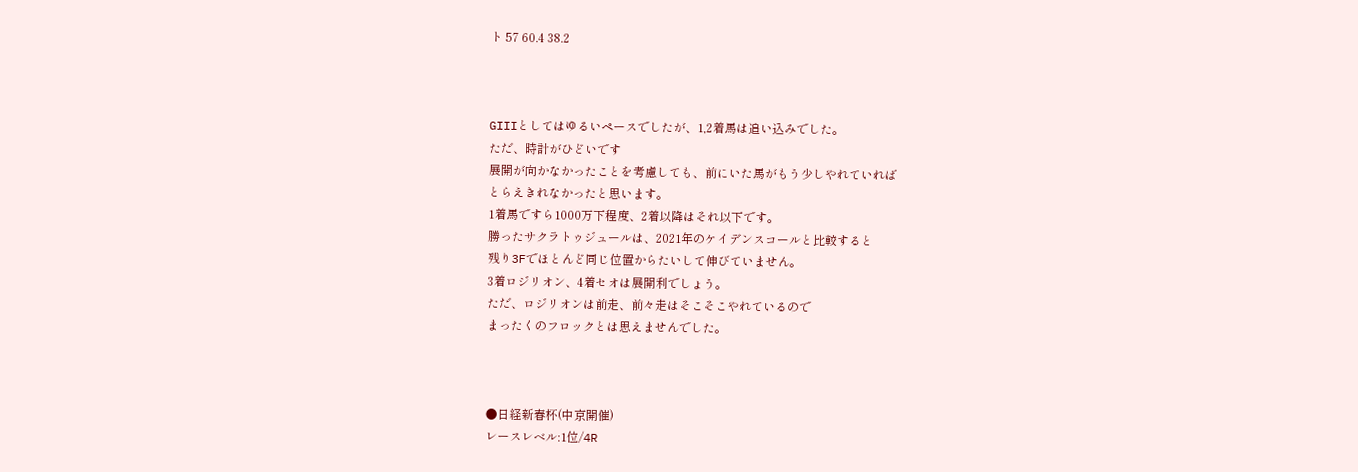ト 57 60.4 38.2



GIIIとしてはゆるいペースでしたが、1,2着馬は追い込みでした。
ただ、時計がひどいです
展開が向かなかったことを考慮しても、前にいた馬がもう少しやれていれば
とらえきれなかったと思います。
1着馬ですら1000万下程度、2着以降はそれ以下です。
勝ったサクラトゥジュールは、2021年のケイデンスコールと比較すると
残り3Fでほとんど同じ位置からたいして伸びていません。
3着ロジリオン、4着セオは展開利でしょう。
ただ、ロジリオンは前走、前々走はそこそこやれているので
まったくのフロックとは思えませんでした。



●日経新春杯(中京開催)
レースレベル:1位/4R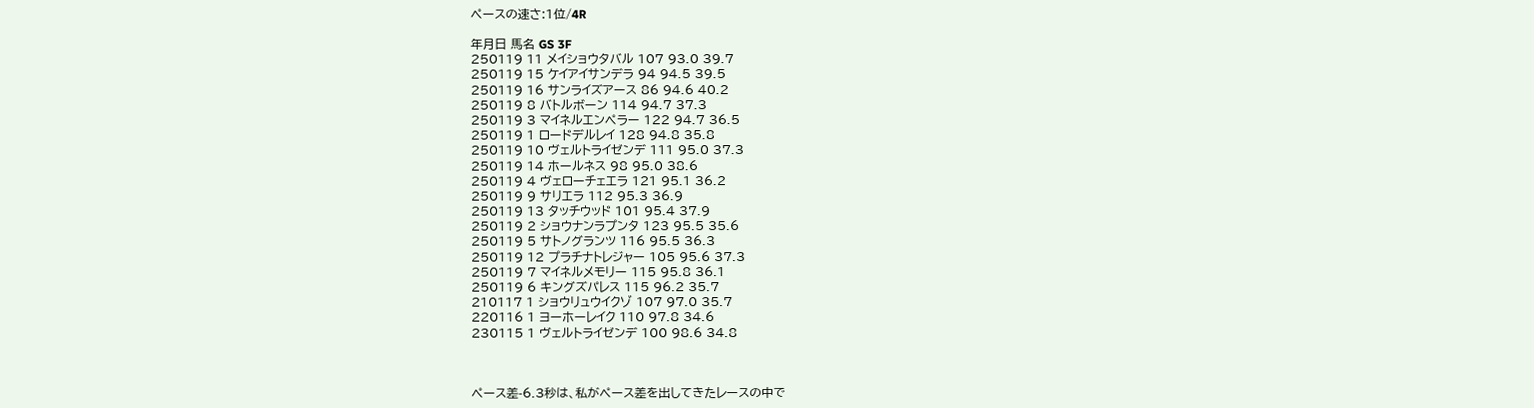ペースの速さ:1位/4R

年月日 馬名 GS 3F
250119 11 メイショウタバル 107 93.0 39.7
250119 15 ケイアイサンデラ 94 94.5 39.5
250119 16 サンライズアース 86 94.6 40.2
250119 8 バトルボーン 114 94.7 37.3
250119 3 マイネルエンペラー 122 94.7 36.5
250119 1 ロードデルレイ 128 94.8 35.8
250119 10 ヴェルトライゼンデ 111 95.0 37.3
250119 14 ホールネス 98 95.0 38.6
250119 4 ヴェローチェエラ 121 95.1 36.2
250119 9 サリエラ 112 95.3 36.9
250119 13 タッチウッド 101 95.4 37.9
250119 2 ショウナンラプンタ 123 95.5 35.6
250119 5 サトノグランツ 116 95.5 36.3
250119 12 プラチナトレジャー 105 95.6 37.3
250119 7 マイネルメモリー 115 95.8 36.1
250119 6 キングズパレス 115 96.2 35.7
210117 1 ショウリュウイクゾ 107 97.0 35.7
220116 1 ヨーホーレイク 110 97.8 34.6
230115 1 ヴェルトライゼンデ 100 98.6 34.8



ペース差-6.3秒は、私がペース差を出してきたレースの中で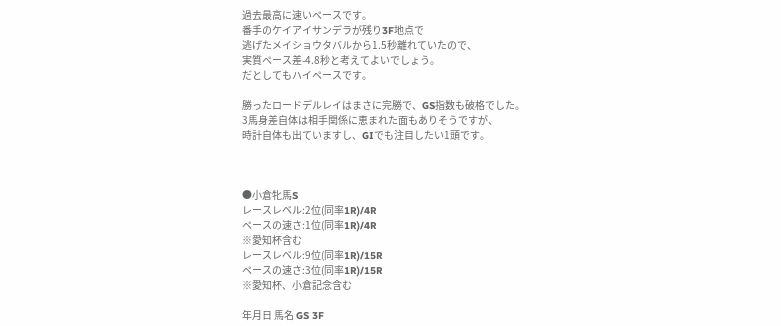過去最高に速いペースです。
番手のケイアイサンデラが残り3F地点で
逃げたメイショウタバルから1.5秒離れていたので、
実質ペース差-4.8秒と考えてよいでしょう。
だとしてもハイペースです。

勝ったロードデルレイはまさに完勝で、GS指数も破格でした。
3馬身差自体は相手関係に恵まれた面もありそうですが、
時計自体も出ていますし、GIでも注目したい1頭です。



●小倉牝馬S
レースレベル:2位(同率1R)/4R
ペースの速さ:1位(同率1R)/4R
※愛知杯含む
レースレベル:9位(同率1R)/15R
ペースの速さ:3位(同率1R)/15R
※愛知杯、小倉記念含む

年月日 馬名 GS 3F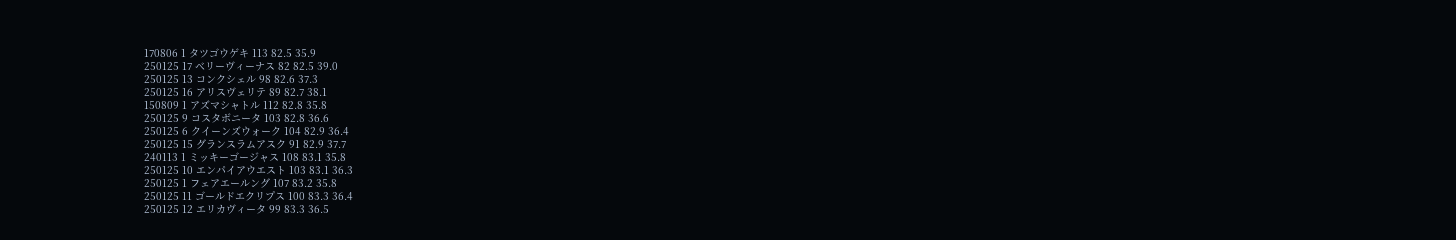170806 1 タツゴウゲキ 113 82.5 35.9
250125 17 ベリーヴィーナス 82 82.5 39.0
250125 13 コンクシェル 98 82.6 37.3
250125 16 アリスヴェリテ 89 82.7 38.1
150809 1 アズマシャトル 112 82.8 35.8
250125 9 コスタボニータ 103 82.8 36.6
250125 6 クイーンズウォーク 104 82.9 36.4
250125 15 グランスラムアスク 91 82.9 37.7
240113 1 ミッキーゴージャス 108 83.1 35.8
250125 10 エンパイアウエスト 103 83.1 36.3
250125 1 フェアエールング 107 83.2 35.8
250125 11 ゴールドエクリプス 100 83.3 36.4
250125 12 エリカヴィータ 99 83.3 36.5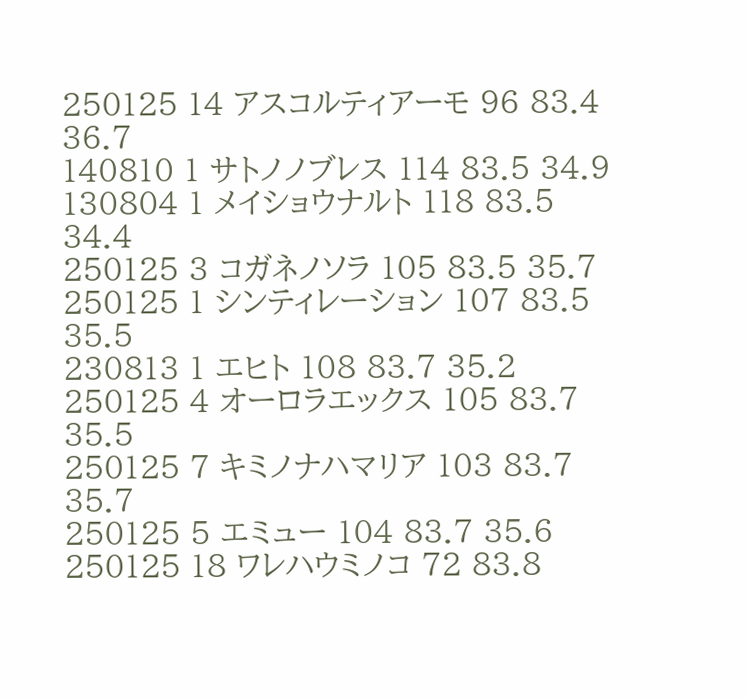250125 14 アスコルティアーモ 96 83.4 36.7
140810 1 サトノノブレス 114 83.5 34.9
130804 1 メイショウナルト 118 83.5 34.4
250125 3 コガネノソラ 105 83.5 35.7
250125 1 シンティレーション 107 83.5 35.5
230813 1 エヒト 108 83.7 35.2
250125 4 オーロラエックス 105 83.7 35.5
250125 7 キミノナハマリア 103 83.7 35.7
250125 5 エミュー 104 83.7 35.6
250125 18 ワレハウミノコ 72 83.8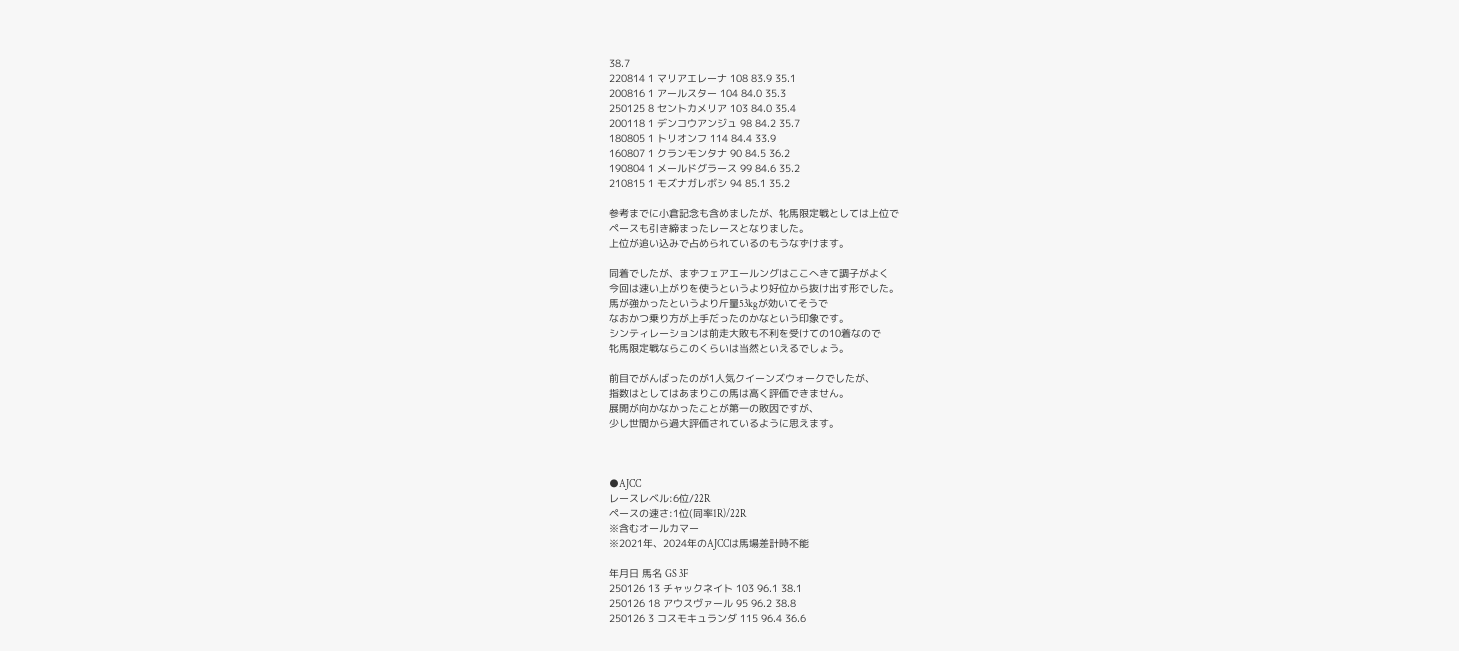38.7
220814 1 マリアエレーナ 108 83.9 35.1
200816 1 アールスター 104 84.0 35.3
250125 8 セントカメリア 103 84.0 35.4
200118 1 デンコウアンジュ 98 84.2 35.7
180805 1 トリオンフ 114 84.4 33.9
160807 1 クランモンタナ 90 84.5 36.2
190804 1 メールドグラース 99 84.6 35.2
210815 1 モズナガレボシ 94 85.1 35.2

参考までに小倉記念も含めましたが、牝馬限定戦としては上位で
ペースも引き締まったレースとなりました。
上位が追い込みで占められているのもうなずけます。

同着でしたが、まずフェアエールングはここへきて調子がよく
今回は速い上がりを使うというより好位から抜け出す形でした。
馬が強かったというより斤量53kgが効いてそうで
なおかつ乗り方が上手だったのかなという印象です。
シンティレーションは前走大敗も不利を受けての10着なので
牝馬限定戦ならこのくらいは当然といえるでしょう。

前目でがんばったのが1人気クイーンズウォークでしたが、
指数はとしてはあまりこの馬は高く評価できません。
展開が向かなかったことが第一の敗因ですが、
少し世間から過大評価されているように思えます。



●AJCC
レースレベル:6位/22R
ペースの速さ:1位(同率1R)/22R
※含むオールカマー
※2021年、2024年のAJCCは馬場差計時不能

年月日 馬名 GS 3F
250126 13 チャックネイト 103 96.1 38.1
250126 18 アウスヴァール 95 96.2 38.8
250126 3 コスモキュランダ 115 96.4 36.6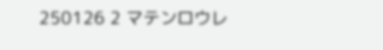250126 2 マテンロウレ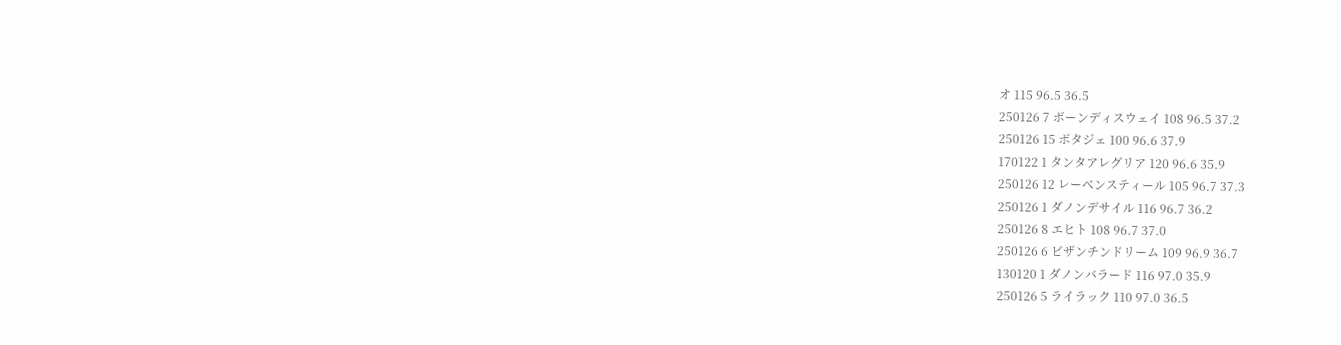オ 115 96.5 36.5
250126 7 ボーンディスウェイ 108 96.5 37.2
250126 15 ポタジェ 100 96.6 37.9
170122 1 タンタアレグリア 120 96.6 35.9
250126 12 レーベンスティール 105 96.7 37.3
250126 1 ダノンデサイル 116 96.7 36.2
250126 8 エヒト 108 96.7 37.0
250126 6 ビザンチンドリーム 109 96.9 36.7
130120 1 ダノンバラード 116 97.0 35.9
250126 5 ライラック 110 97.0 36.5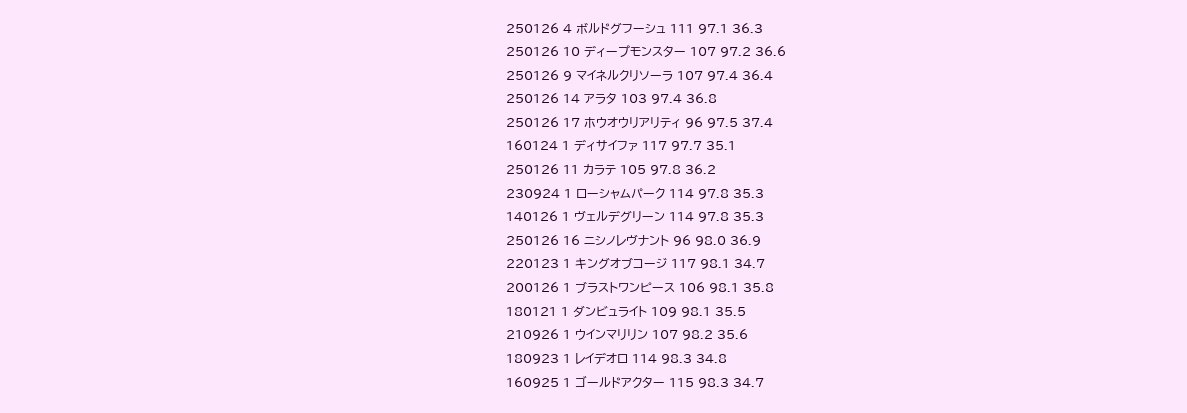250126 4 ボルドグフーシュ 111 97.1 36.3
250126 10 ディープモンスター 107 97.2 36.6
250126 9 マイネルクリソーラ 107 97.4 36.4
250126 14 アラタ 103 97.4 36.8
250126 17 ホウオウリアリティ 96 97.5 37.4
160124 1 ディサイファ 117 97.7 35.1
250126 11 カラテ 105 97.8 36.2
230924 1 ローシャムパーク 114 97.8 35.3
140126 1 ヴェルデグリーン 114 97.8 35.3
250126 16 ニシノレヴナント 96 98.0 36.9
220123 1 キングオブコージ 117 98.1 34.7
200126 1 ブラストワンピース 106 98.1 35.8
180121 1 ダンビュライト 109 98.1 35.5
210926 1 ウインマリリン 107 98.2 35.6
180923 1 レイデオロ 114 98.3 34.8
160925 1 ゴールドアクター 115 98.3 34.7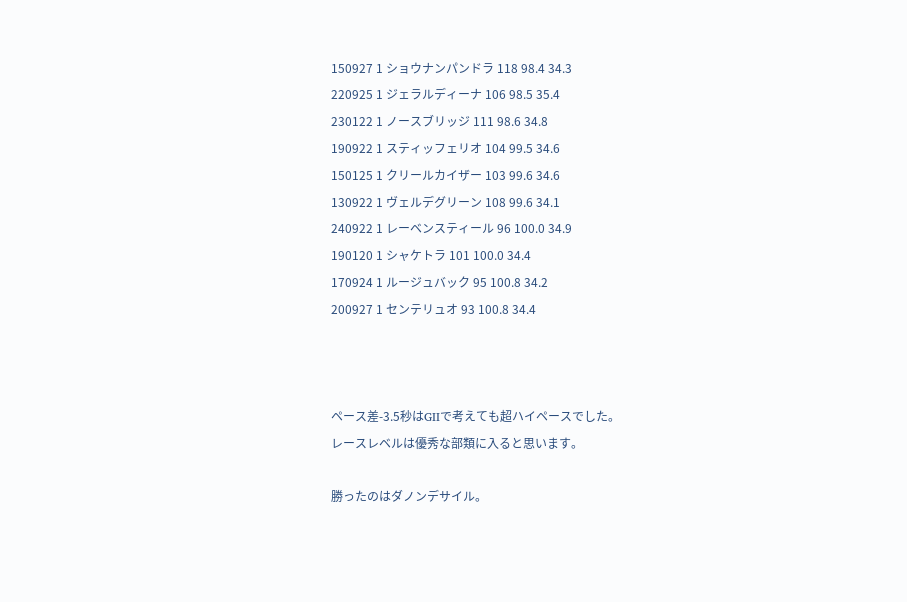150927 1 ショウナンパンドラ 118 98.4 34.3
220925 1 ジェラルディーナ 106 98.5 35.4
230122 1 ノースブリッジ 111 98.6 34.8
190922 1 スティッフェリオ 104 99.5 34.6
150125 1 クリールカイザー 103 99.6 34.6
130922 1 ヴェルデグリーン 108 99.6 34.1
240922 1 レーベンスティール 96 100.0 34.9
190120 1 シャケトラ 101 100.0 34.4
170924 1 ルージュバック 95 100.8 34.2
200927 1 センテリュオ 93 100.8 34.4



ペース差-3.5秒はGIIで考えても超ハイペースでした。
レースレベルは優秀な部類に入ると思います。

勝ったのはダノンデサイル。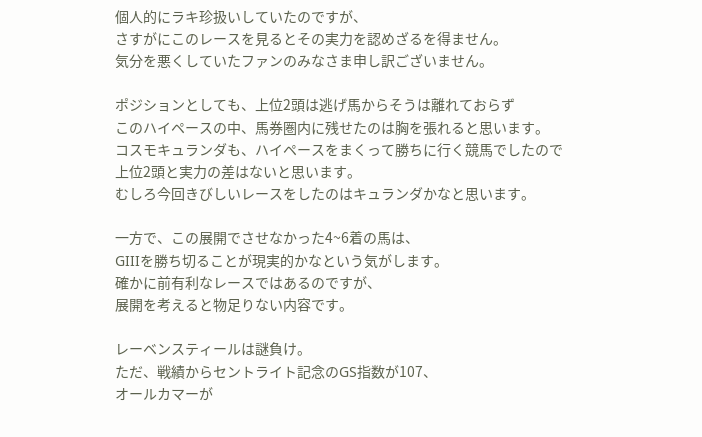個人的にラキ珍扱いしていたのですが、
さすがにこのレースを見るとその実力を認めざるを得ません。
気分を悪くしていたファンのみなさま申し訳ございません。

ポジションとしても、上位2頭は逃げ馬からそうは離れておらず
このハイペースの中、馬券圏内に残せたのは胸を張れると思います。
コスモキュランダも、ハイペースをまくって勝ちに行く競馬でしたので
上位2頭と実力の差はないと思います。
むしろ今回きびしいレースをしたのはキュランダかなと思います。

一方で、この展開でさせなかった4~6着の馬は、
GIIIを勝ち切ることが現実的かなという気がします。
確かに前有利なレースではあるのですが、
展開を考えると物足りない内容です。

レーベンスティールは謎負け。
ただ、戦績からセントライト記念のGS指数が107、
オールカマーが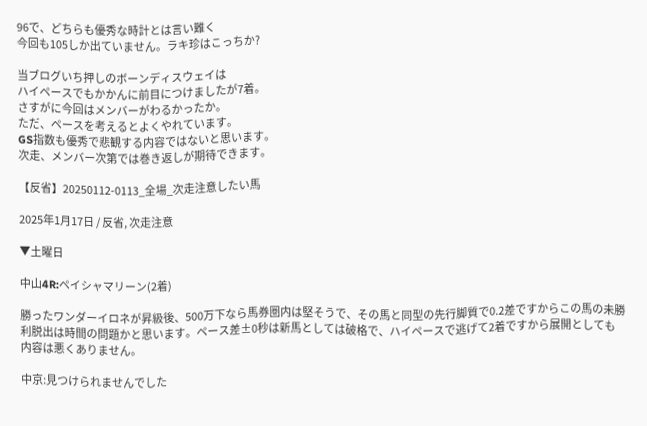96で、どちらも優秀な時計とは言い難く
今回も105しか出ていません。ラキ珍はこっちか?

当ブログいち押しのボーンディスウェイは
ハイペースでもかかんに前目につけましたが7着。
さすがに今回はメンバーがわるかったか。
ただ、ペースを考えるとよくやれています。
GS指数も優秀で悲観する内容ではないと思います。
次走、メンバー次第では巻き返しが期待できます。

【反省】20250112-0113_全場_次走注意したい馬

2025年1月17日 / 反省, 次走注意

▼土曜日

中山4R:ペイシャマリーン(2着)

勝ったワンダーイロネが昇級後、500万下なら馬券圏内は堅そうで、その馬と同型の先行脚質で0.2差ですからこの馬の未勝利脱出は時間の問題かと思います。ペース差±0秒は新馬としては破格で、ハイペースで逃げて2着ですから展開としても内容は悪くありません。

中京:見つけられませんでした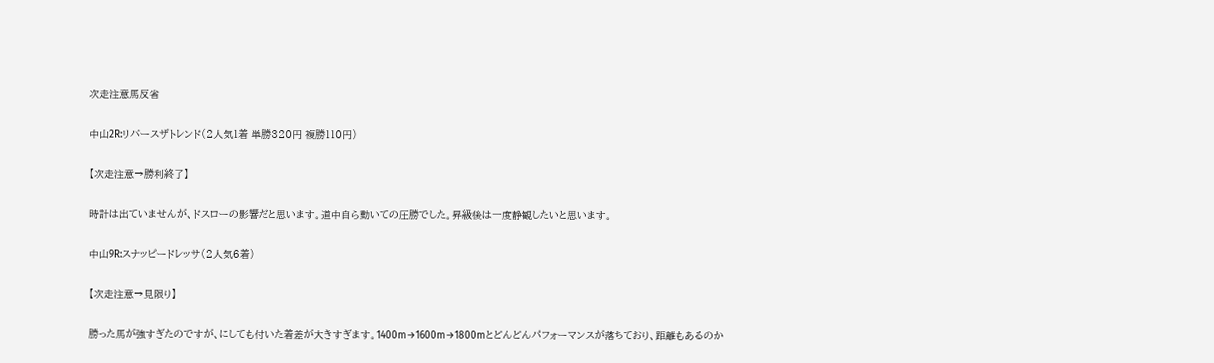次走注意馬反省

中山2R:リバースザトレンド(2人気1着 単勝320円 複勝110円)

【次走注意→勝利終了】

時計は出ていませんが、ドスローの影響だと思います。道中自ら動いての圧勝でした。昇級後は一度静観したいと思います。

中山9R:スナッピードレッサ(2人気6着)

【次走注意→見限り】

勝った馬が強すぎたのですが、にしても付いた着差が大きすぎます。1400m→1600m→1800mとどんどんパフォーマンスが落ちており、距離もあるのか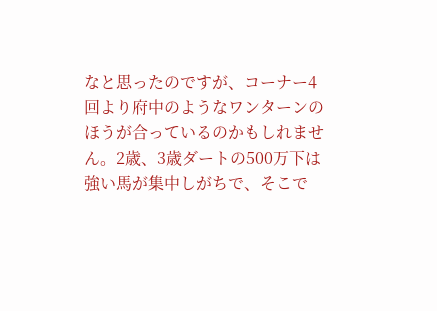なと思ったのですが、コーナー4回より府中のようなワンターンのほうが合っているのかもしれません。2歳、3歳ダートの500万下は強い馬が集中しがちで、そこで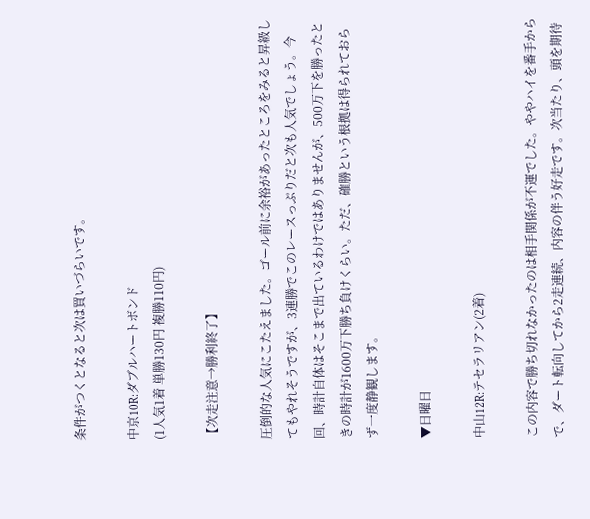条件がつくとなると次は買いづらいです。

中京10R:ダブルハートボンド
(1人気1着 単勝130円 複勝110円)

【次走注意→勝利終了】

圧倒的な人気にこたえました。ゴール前に余裕があったところをみると昇級してもやれそうですが、3連勝でこのレースっぷりだと次も人気でしょう。今回、時計自体はそこまで出ているわけではありませんが、500万下を勝ったときの時計が1600万下勝ち負けくらい。ただ、確勝という根拠は得られておらず一度静観します。

▼日曜日

中山12R:テセラリアン(2着)

この内容で勝ち切れなかったのは相手関係が不運でした。ややハイを番手からで、ダート転向してから2走連続、内容の伴う好走です。次当たり、頭を期待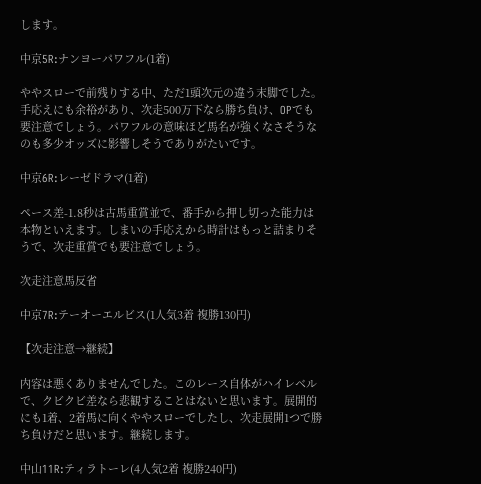します。

中京5R:ナンヨーパワフル(1着)

ややスローで前残りする中、ただ1頭次元の違う末脚でした。手応えにも余裕があり、次走500万下なら勝ち負け、OPでも要注意でしょう。パワフルの意味ほど馬名が強くなさそうなのも多少オッズに影響しそうでありがたいです。

中京6R:レーゼドラマ(1着)

ペース差-1.8秒は古馬重賞並で、番手から押し切った能力は本物といえます。しまいの手応えから時計はもっと詰まりそうで、次走重賞でも要注意でしょう。

次走注意馬反省

中京7R:テーオーエルビス(1人気3着 複勝130円)

【次走注意→継続】

内容は悪くありませんでした。このレース自体がハイレベルで、クビクビ差なら悲観することはないと思います。展開的にも1着、2着馬に向くややスローでしたし、次走展開1つで勝ち負けだと思います。継続します。

中山11R:ティラトーレ(4人気2着 複勝240円)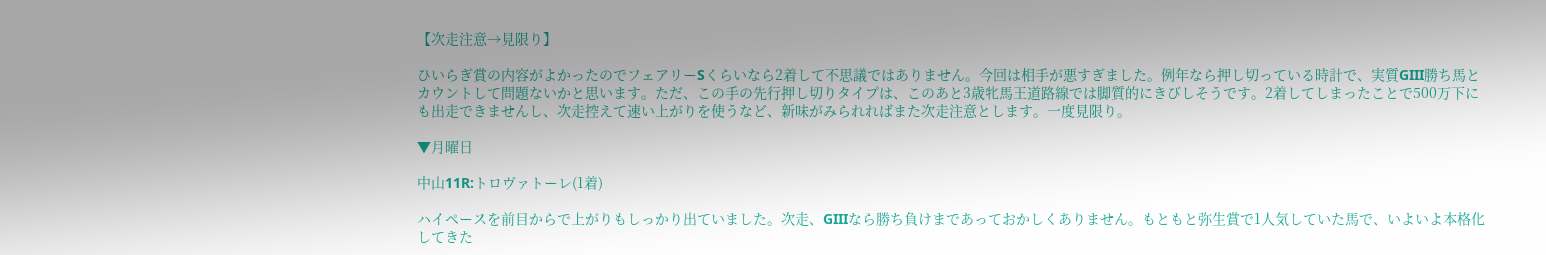【次走注意→見限り】

ひいらぎ賞の内容がよかったのでフェアリーSくらいなら2着して不思議ではありません。今回は相手が悪すぎました。例年なら押し切っている時計で、実質GIII勝ち馬とカウントして問題ないかと思います。ただ、この手の先行押し切りタイプは、このあと3歳牝馬王道路線では脚質的にきびしそうです。2着してしまったことで500万下にも出走できませんし、次走控えて速い上がりを使うなど、新味がみられればまた次走注意とします。一度見限り。

▼月曜日

中山11R:トロヴァトーレ(1着)

ハイペースを前目からで上がりもしっかり出ていました。次走、GIIIなら勝ち負けまであっておかしくありません。もともと弥生賞で1人気していた馬で、いよいよ本格化してきた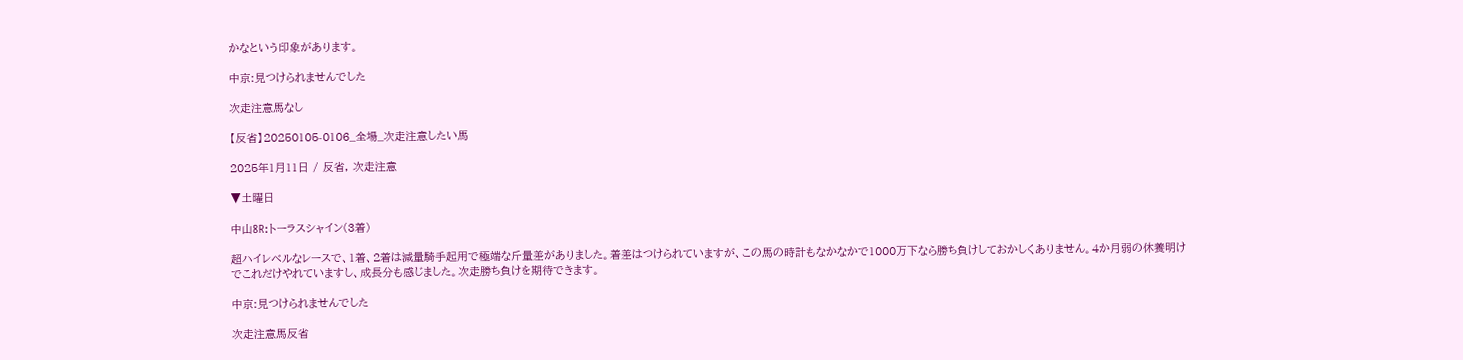かなという印象があります。

中京:見つけられませんでした

次走注意馬なし

【反省】20250105-0106_全場_次走注意したい馬

2025年1月11日 / 反省, 次走注意

▼土曜日

中山8R:トーラスシャイン(3着)

超ハイレベルなレースで、1着、2着は減量騎手起用で極端な斤量差がありました。着差はつけられていますが、この馬の時計もなかなかで1000万下なら勝ち負けしておかしくありません。4か月弱の休養明けでこれだけやれていますし、成長分も感じました。次走勝ち負けを期待できます。

中京:見つけられませんでした

次走注意馬反省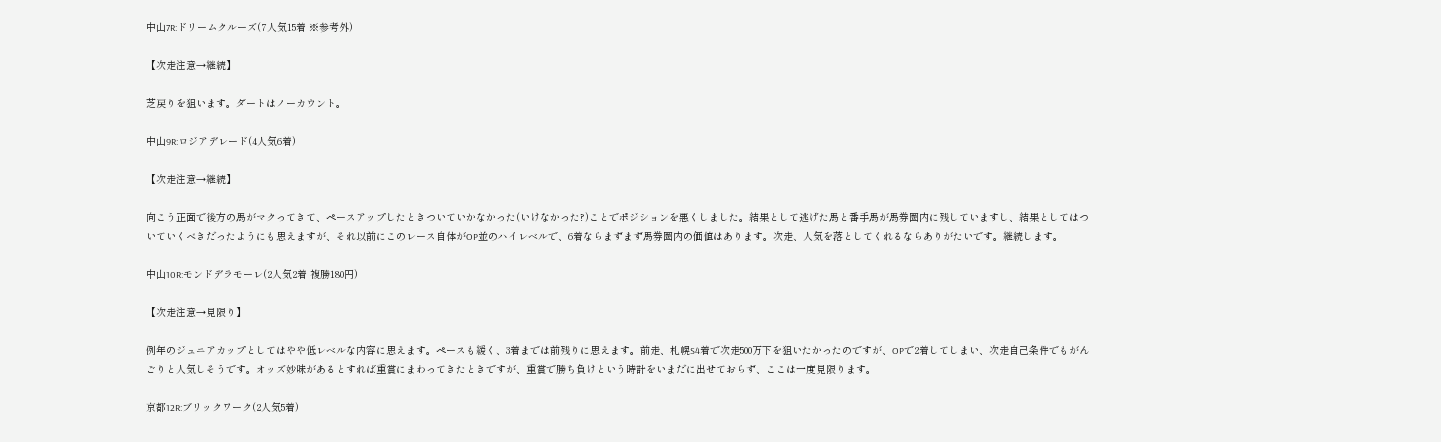中山7R:ドリームクルーズ(7人気15着 ※参考外)

【次走注意→継続】

芝戻りを狙います。ダートはノーカウント。

中山9R:ロジアデレード(4人気6着)

【次走注意→継続】

向こう正面で後方の馬がマクってきて、ペースアップしたときついていかなかった(いけなかった?)ことでポジションを悪くしました。結果として逃げた馬と番手馬が馬券圏内に残していますし、結果としてはついていくべきだったようにも思えますが、それ以前にこのレース自体がOP並のハイレベルで、6着ならまずまず馬券圏内の価値はあります。次走、人気を落としてくれるならありがたいです。継続します。

中山10R:モンドデラモーレ(2人気2着 複勝180円)

【次走注意→見限り】

例年のジュニアカップとしてはやや低レベルな内容に思えます。ペースも緩く、3着までは前残りに思えます。前走、札幌S4着で次走500万下を狙いたかったのですが、OPで2着してしまい、次走自己条件でもがんごりと人気しそうです。オッズ妙味があるとすれば重賞にまわってきたときですが、重賞で勝ち負けという時計をいまだに出せておらず、ここは一度見限ります。

京都12R:ブリックワーク(2人気5着)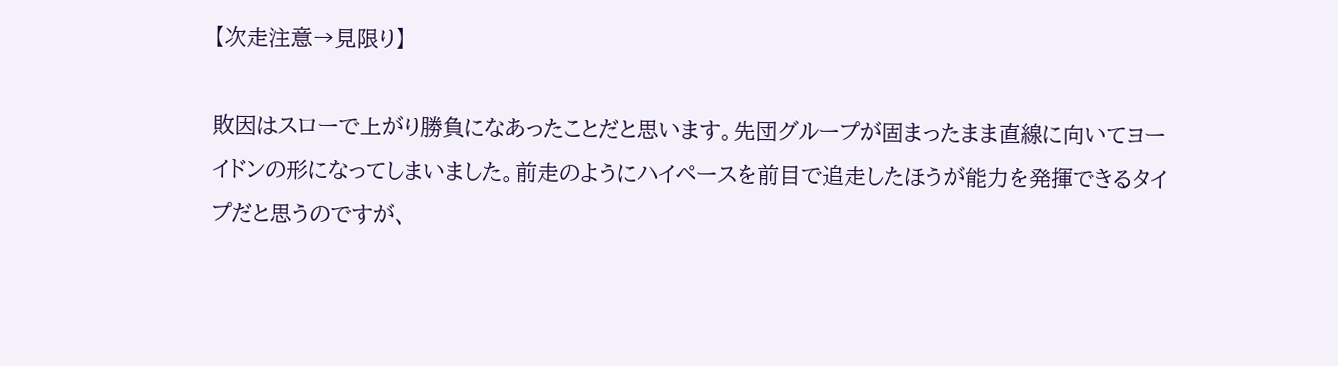【次走注意→見限り】

敗因はスローで上がり勝負になあったことだと思います。先団グループが固まったまま直線に向いてヨーイドンの形になってしまいました。前走のようにハイペースを前目で追走したほうが能力を発揮できるタイプだと思うのですが、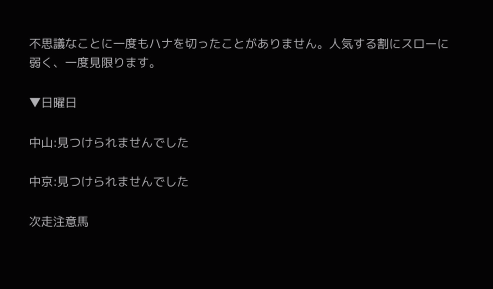不思議なことに一度もハナを切ったことがありません。人気する割にスローに弱く、一度見限ります。

▼日曜日

中山:見つけられませんでした

中京:見つけられませんでした

次走注意馬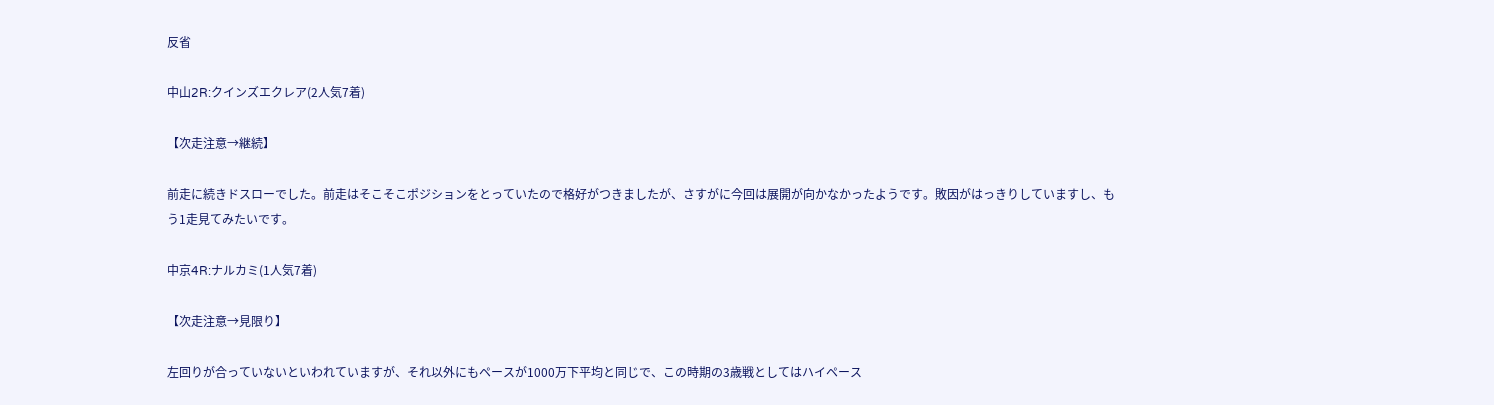反省

中山2R:クインズエクレア(2人気7着)

【次走注意→継続】

前走に続きドスローでした。前走はそこそこポジションをとっていたので格好がつきましたが、さすがに今回は展開が向かなかったようです。敗因がはっきりしていますし、もう1走見てみたいです。

中京4R:ナルカミ(1人気7着)

【次走注意→見限り】

左回りが合っていないといわれていますが、それ以外にもペースが1000万下平均と同じで、この時期の3歳戦としてはハイペース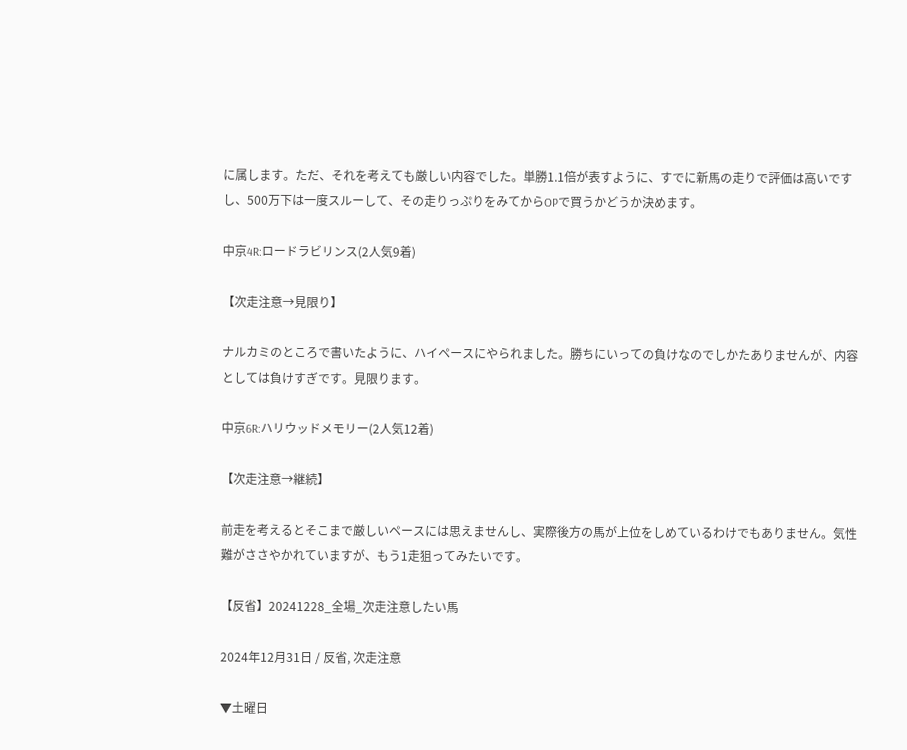に属します。ただ、それを考えても厳しい内容でした。単勝1.1倍が表すように、すでに新馬の走りで評価は高いですし、500万下は一度スルーして、その走りっぷりをみてからOPで買うかどうか決めます。

中京4R:ロードラビリンス(2人気9着)

【次走注意→見限り】

ナルカミのところで書いたように、ハイペースにやられました。勝ちにいっての負けなのでしかたありませんが、内容としては負けすぎです。見限ります。

中京6R:ハリウッドメモリー(2人気12着)

【次走注意→継続】

前走を考えるとそこまで厳しいペースには思えませんし、実際後方の馬が上位をしめているわけでもありません。気性難がささやかれていますが、もう1走狙ってみたいです。

【反省】20241228_全場_次走注意したい馬

2024年12月31日 / 反省, 次走注意

▼土曜日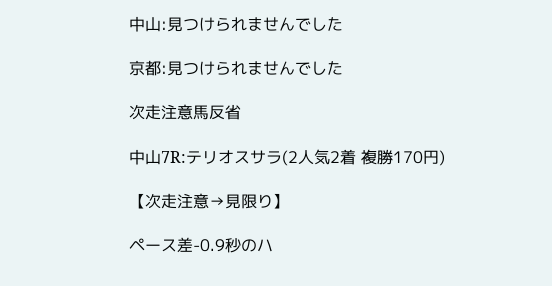中山:見つけられませんでした

京都:見つけられませんでした

次走注意馬反省

中山7R:テリオスサラ(2人気2着 複勝170円)

【次走注意→見限り】

ペース差-0.9秒のハ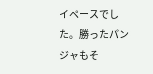イペースでした。勝ったパンジャもそ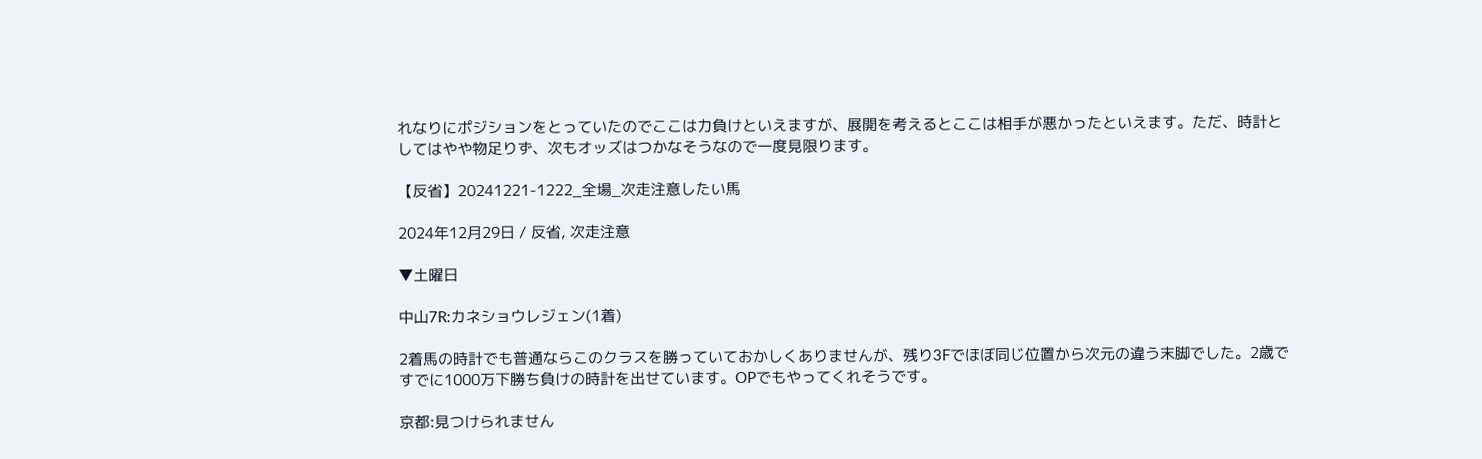れなりにポジションをとっていたのでここは力負けといえますが、展開を考えるとここは相手が悪かったといえます。ただ、時計としてはやや物足りず、次もオッズはつかなそうなので一度見限ります。

【反省】20241221-1222_全場_次走注意したい馬

2024年12月29日 / 反省, 次走注意

▼土曜日

中山7R:カネショウレジェン(1着)

2着馬の時計でも普通ならこのクラスを勝っていておかしくありませんが、残り3Fでほぼ同じ位置から次元の違う末脚でした。2歳ですでに1000万下勝ち負けの時計を出せています。OPでもやってくれそうです。

京都:見つけられません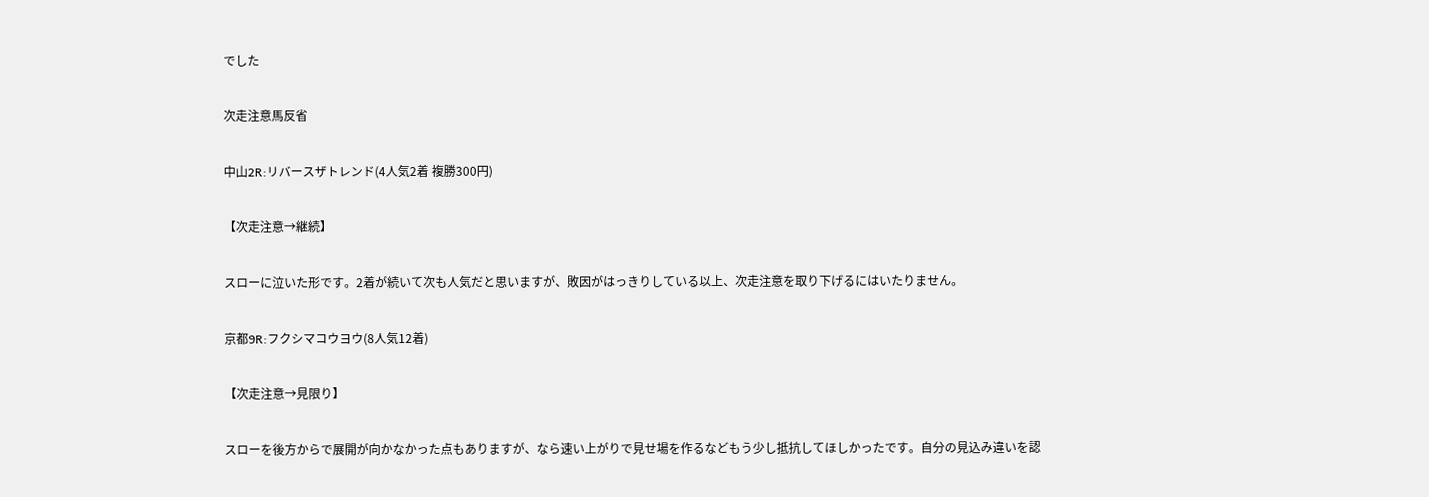でした

次走注意馬反省

中山2R:リバースザトレンド(4人気2着 複勝300円)

【次走注意→継続】

スローに泣いた形です。2着が続いて次も人気だと思いますが、敗因がはっきりしている以上、次走注意を取り下げるにはいたりません。

京都9R:フクシマコウヨウ(8人気12着)

【次走注意→見限り】

スローを後方からで展開が向かなかった点もありますが、なら速い上がりで見せ場を作るなどもう少し抵抗してほしかったです。自分の見込み違いを認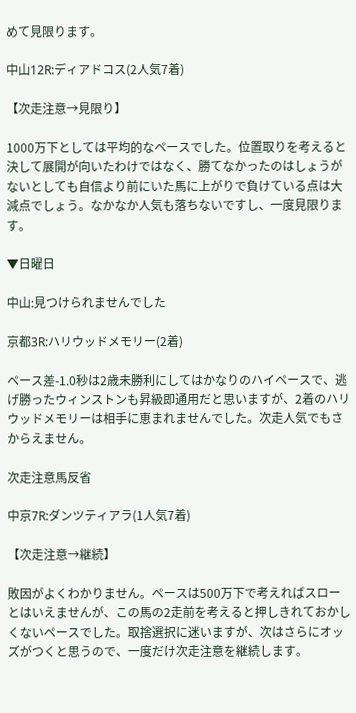めて見限ります。

中山12R:ディアドコス(2人気7着)

【次走注意→見限り】

1000万下としては平均的なペースでした。位置取りを考えると決して展開が向いたわけではなく、勝てなかったのはしょうがないとしても自信より前にいた馬に上がりで負けている点は大減点でしょう。なかなか人気も落ちないですし、一度見限ります。

▼日曜日

中山:見つけられませんでした

京都3R:ハリウッドメモリー(2着)

ペース差-1.0秒は2歳未勝利にしてはかなりのハイペースで、逃げ勝ったウィンストンも昇級即通用だと思いますが、2着のハリウッドメモリーは相手に恵まれませんでした。次走人気でもさからえません。

次走注意馬反省

中京7R:ダンツティアラ(1人気7着)

【次走注意→継続】

敗因がよくわかりません。ペースは500万下で考えればスローとはいえませんが、この馬の2走前を考えると押しきれておかしくないペースでした。取捨選択に迷いますが、次はさらにオッズがつくと思うので、一度だけ次走注意を継続します。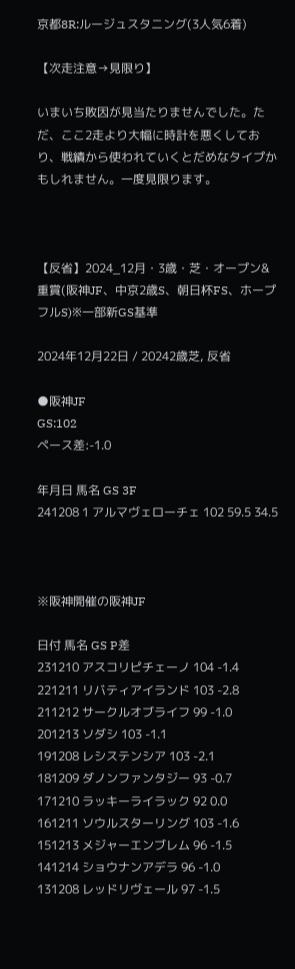京都8R:ルージュスタニング(3人気6着)

【次走注意→見限り】

いまいち敗因が見当たりませんでした。ただ、ここ2走より大幅に時計を悪くしており、戦績から使われていくとだめなタイプかもしれません。一度見限ります。



【反省】2024_12月・3歳・芝・オープン&重賞(阪神JF、中京2歳S、朝日杯FS、ホープフルS)※一部新GS基準

2024年12月22日 / 20242歳芝, 反省

●阪神JF
GS:102
ペース差:-1.0

年月日 馬名 GS 3F
241208 1 アルマヴェローチェ 102 59.5 34.5



※阪神開催の阪神JF

日付 馬名 GS P差
231210 アスコリピチェーノ 104 -1.4
221211 リバティアイランド 103 -2.8
211212 サークルオブライフ 99 -1.0
201213 ソダシ 103 -1.1
191208 レシステンシア 103 -2.1
181209 ダノンファンタジー 93 -0.7
171210 ラッキーライラック 92 0.0
161211 ソウルスターリング 103 -1.6
151213 メジャーエンブレム 96 -1.5
141214 ショウナンアデラ 96 -1.0
131208 レッドリヴェール 97 -1.5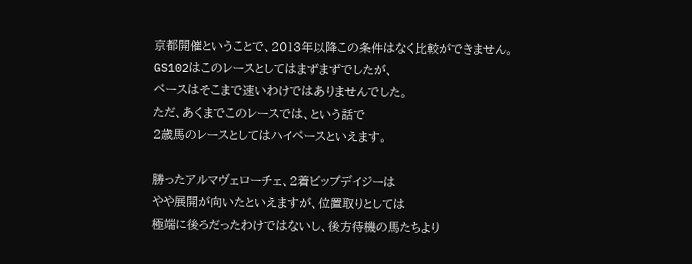京都開催ということで、2013年以降この条件はなく比較ができません。
GS102はこのレースとしてはまずまずでしたが、
ペースはそこまで速いわけではありませんでした。
ただ、あくまでこのレースでは、という話で
2歳馬のレースとしてはハイペースといえます。

勝ったアルマヴェローチェ、2着ビップデイジーは
やや展開が向いたといえますが、位置取りとしては
極端に後ろだったわけではないし、後方待機の馬たちより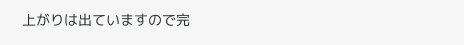上がりは出ていますので完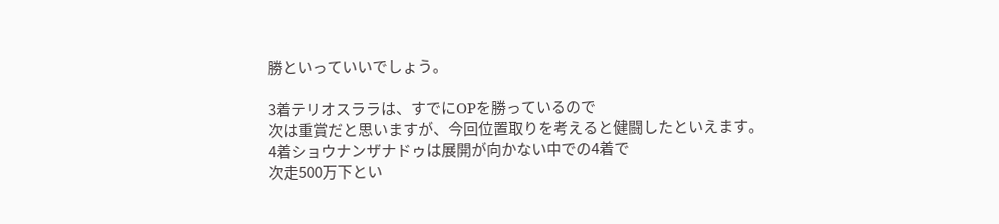勝といっていいでしょう。

3着テリオスララは、すでにOPを勝っているので
次は重賞だと思いますが、今回位置取りを考えると健闘したといえます。
4着ショウナンザナドゥは展開が向かない中での4着で
次走500万下とい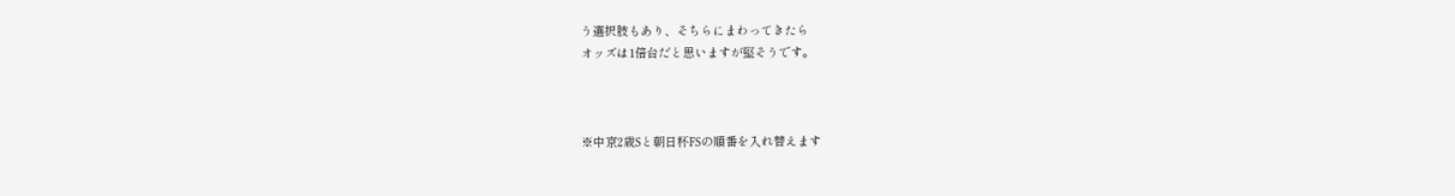う選択肢もあり、そちらにまわってきたら
オッズは1倍台だと思いますが堅そうです。



※中京2歳Sと朝日杯FSの順番を入れ替えます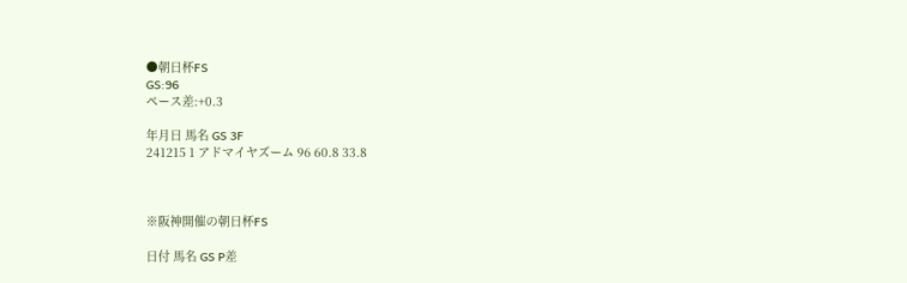●朝日杯FS
GS:96
ペース差:+0.3

年月日 馬名 GS 3F
241215 1 アドマイヤズーム 96 60.8 33.8



※阪神開催の朝日杯FS

日付 馬名 GS P差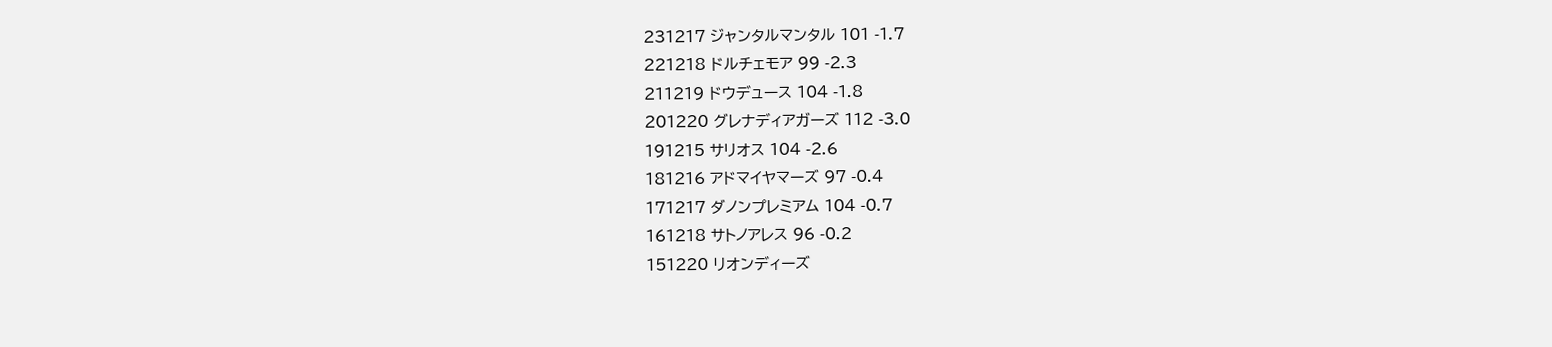231217 ジャンタルマンタル 101 -1.7
221218 ドルチェモア 99 -2.3
211219 ドウデュース 104 -1.8
201220 グレナディアガーズ 112 -3.0
191215 サリオス 104 -2.6
181216 アドマイヤマーズ 97 -0.4
171217 ダノンプレミアム 104 -0.7
161218 サトノアレス 96 -0.2
151220 リオンディーズ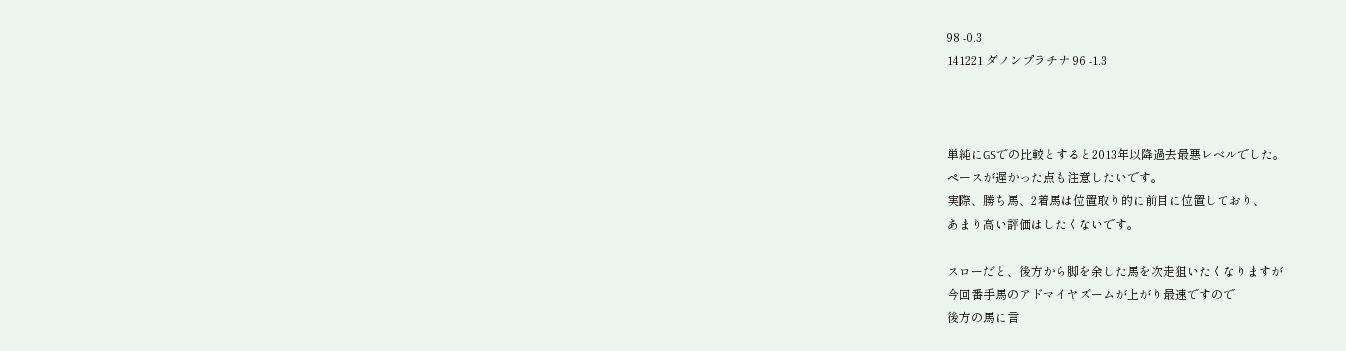98 -0.3
141221 ダノンプラチナ 96 -1.3



単純にGSでの比較とすると2013年以降過去最悪レベルでした。
ペースが遅かった点も注意したいです。
実際、勝ち馬、2着馬は位置取り的に前目に位置しており、
あまり高い評価はしたくないです。

スローだと、後方から脚を余した馬を次走狙いたくなりますが
今回番手馬のアドマイヤズームが上がり最速ですので
後方の馬に言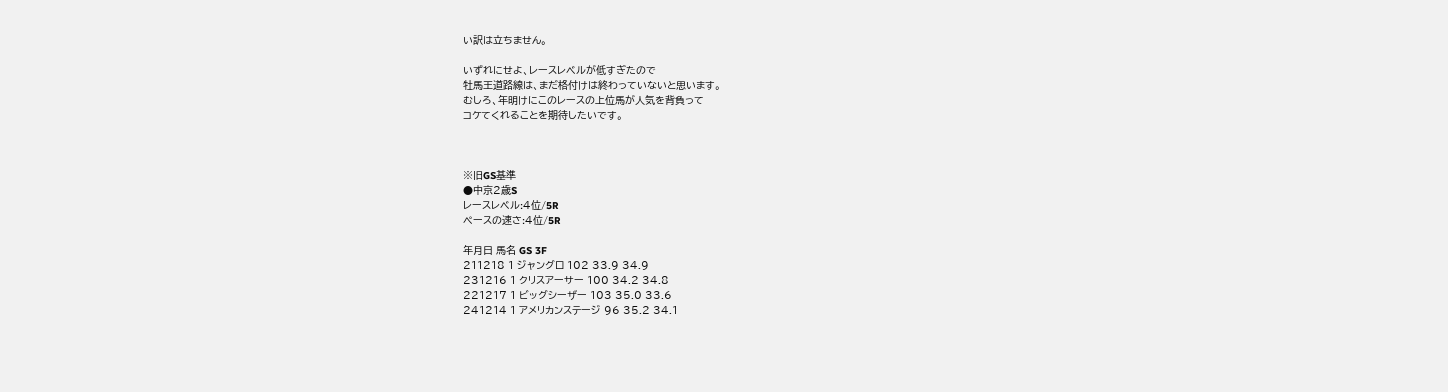い訳は立ちません。

いずれにせよ、レースレベルが低すぎたので
牡馬王道路線は、まだ格付けは終わっていないと思います。
むしろ、年明けにこのレースの上位馬が人気を背負って
コケてくれることを期待したいです。



※旧GS基準
●中京2歳S
レースレベル:4位/5R
ペースの速さ:4位/5R

年月日 馬名 GS 3F
211218 1 ジャングロ 102 33.9 34.9
231216 1 クリスアーサー 100 34.2 34.8
221217 1 ビッグシーザー 103 35.0 33.6
241214 1 アメリカンステージ 96 35.2 34.1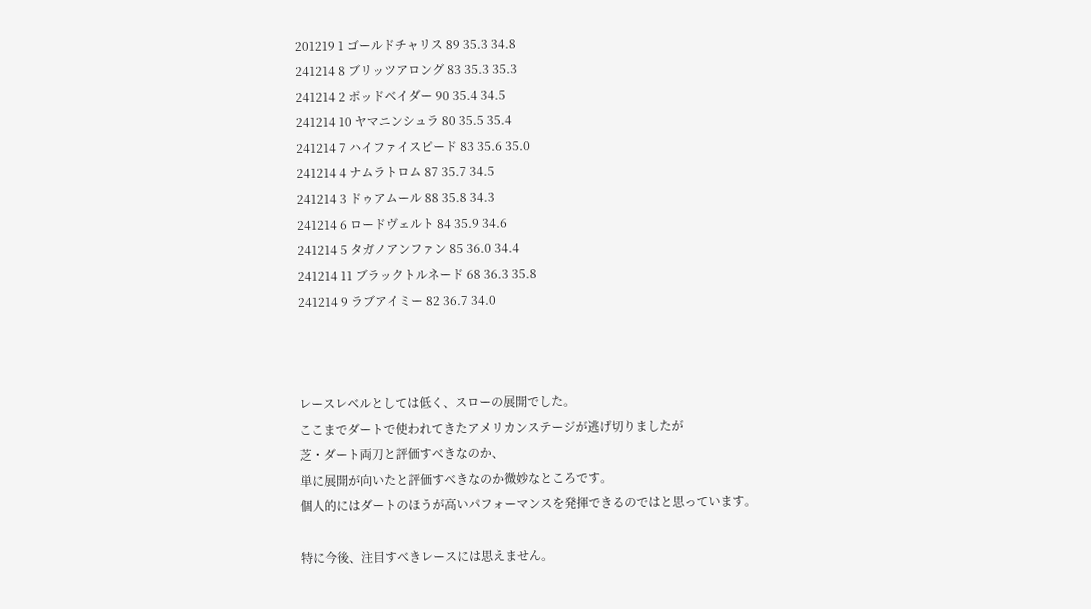201219 1 ゴールドチャリス 89 35.3 34.8
241214 8 ブリッツアロング 83 35.3 35.3
241214 2 ポッドベイダー 90 35.4 34.5
241214 10 ヤマニンシュラ 80 35.5 35.4
241214 7 ハイファイスピード 83 35.6 35.0
241214 4 ナムラトロム 87 35.7 34.5
241214 3 ドゥアムール 88 35.8 34.3
241214 6 ロードヴェルト 84 35.9 34.6
241214 5 タガノアンファン 85 36.0 34.4
241214 11 ブラックトルネード 68 36.3 35.8
241214 9 ラブアイミー 82 36.7 34.0



レースレベルとしては低く、スローの展開でした。
ここまでダートで使われてきたアメリカンステージが逃げ切りましたが
芝・ダート両刀と評価すべきなのか、
単に展開が向いたと評価すべきなのか微妙なところです。
個人的にはダートのほうが高いパフォーマンスを発揮できるのではと思っています。

特に今後、注目すべきレースには思えません。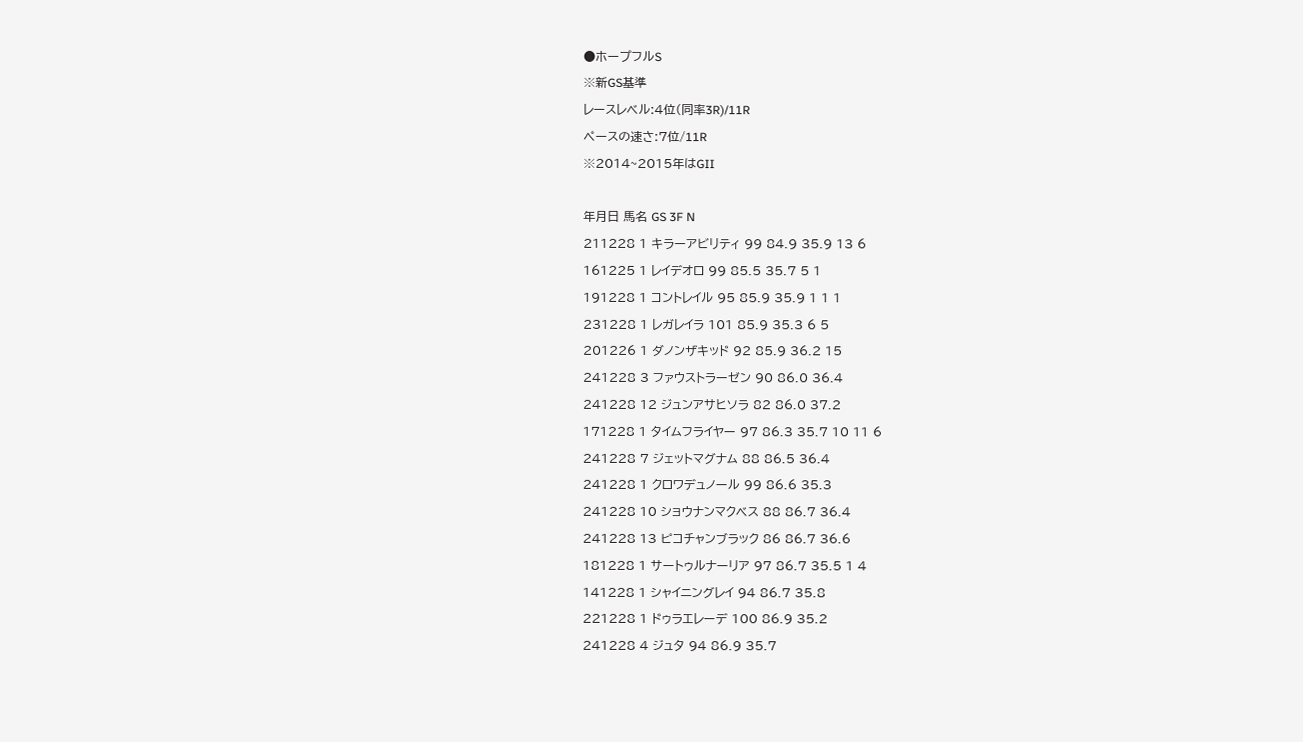●ホープフルS
※新GS基準
レースレベル:4位(同率3R)/11R
ペースの速さ:7位/11R
※2014~2015年はGII

年月日 馬名 GS 3F N
211228 1 キラーアビリティ 99 84.9 35.9 13 6
161225 1 レイデオロ 99 85.5 35.7 5 1
191228 1 コントレイル 95 85.9 35.9 1 1 1
231228 1 レガレイラ 101 85.9 35.3 6 5
201226 1 ダノンザキッド 92 85.9 36.2 15
241228 3 ファウストラーゼン 90 86.0 36.4
241228 12 ジュンアサヒソラ 82 86.0 37.2
171228 1 タイムフライヤー 97 86.3 35.7 10 11 6
241228 7 ジェットマグナム 88 86.5 36.4
241228 1 クロワデュノール 99 86.6 35.3
241228 10 ショウナンマクベス 88 86.7 36.4
241228 13 ピコチャンブラック 86 86.7 36.6
181228 1 サートゥルナーリア 97 86.7 35.5 1 4
141228 1 シャイニングレイ 94 86.7 35.8
221228 1 ドゥラエレーデ 100 86.9 35.2
241228 4 ジュタ 94 86.9 35.7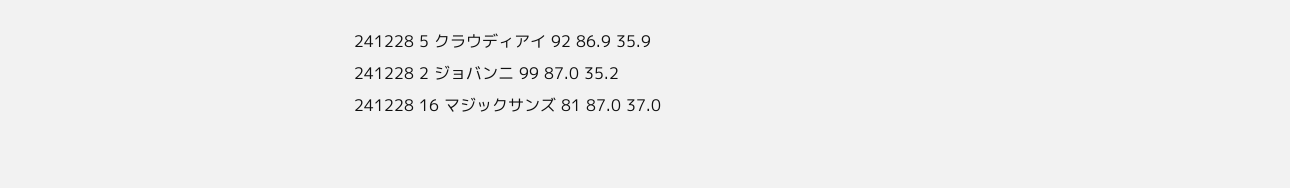241228 5 クラウディアイ 92 86.9 35.9
241228 2 ジョバンニ 99 87.0 35.2
241228 16 マジックサンズ 81 87.0 37.0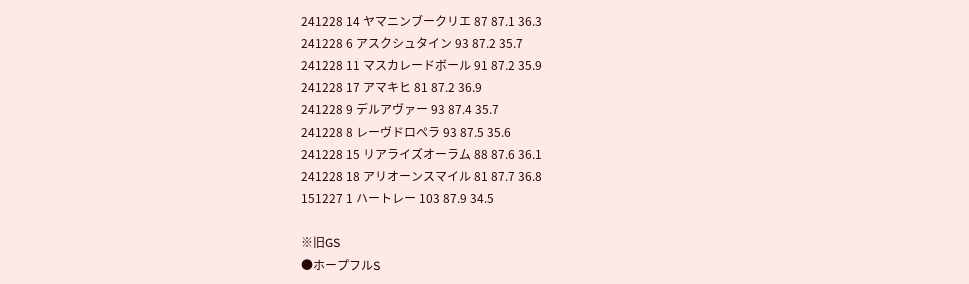241228 14 ヤマニンブークリエ 87 87.1 36.3
241228 6 アスクシュタイン 93 87.2 35.7
241228 11 マスカレードボール 91 87.2 35.9
241228 17 アマキヒ 81 87.2 36.9
241228 9 デルアヴァー 93 87.4 35.7
241228 8 レーヴドロペラ 93 87.5 35.6
241228 15 リアライズオーラム 88 87.6 36.1
241228 18 アリオーンスマイル 81 87.7 36.8
151227 1 ハートレー 103 87.9 34.5

※旧GS
●ホープフルS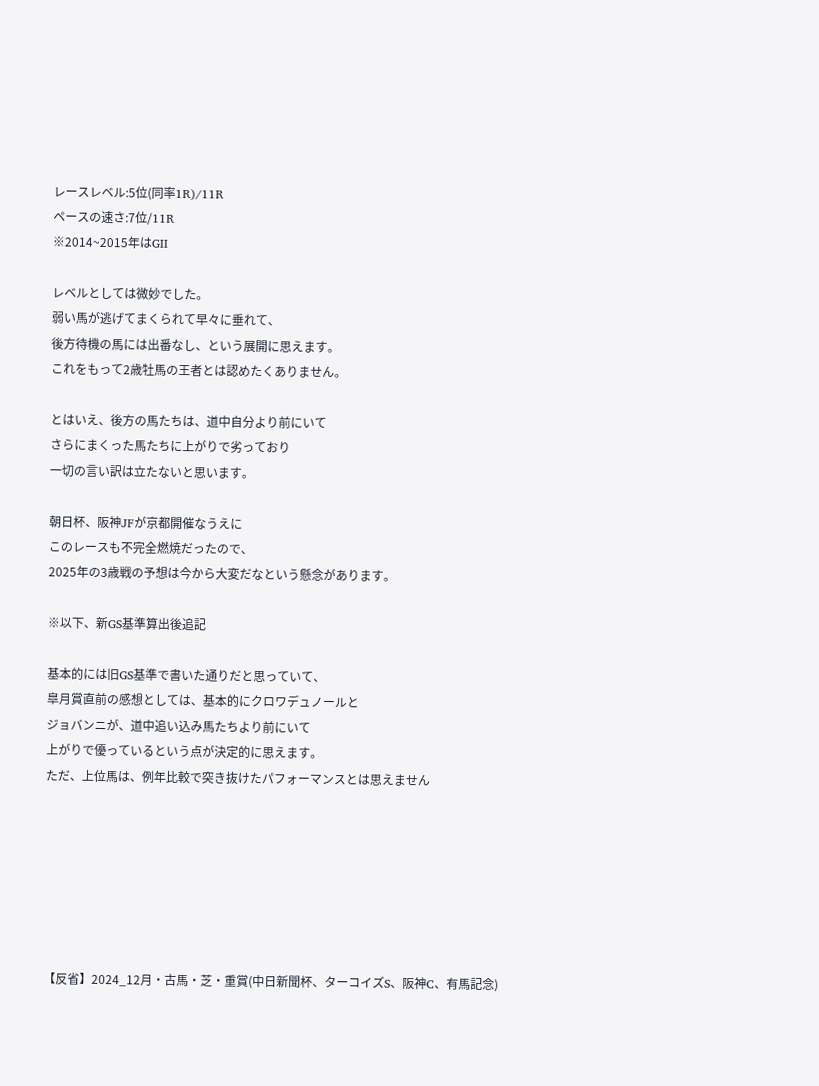レースレベル:5位(同率1R)/11R
ペースの速さ:7位/11R
※2014~2015年はGII

レベルとしては微妙でした。
弱い馬が逃げてまくられて早々に垂れて、
後方待機の馬には出番なし、という展開に思えます。
これをもって2歳牡馬の王者とは認めたくありません。

とはいえ、後方の馬たちは、道中自分より前にいて
さらにまくった馬たちに上がりで劣っており
一切の言い訳は立たないと思います。

朝日杯、阪神JFが京都開催なうえに
このレースも不完全燃焼だったので、
2025年の3歳戦の予想は今から大変だなという懸念があります。

※以下、新GS基準算出後追記

基本的には旧GS基準で書いた通りだと思っていて、
皐月賞直前の感想としては、基本的にクロワデュノールと
ジョバンニが、道中追い込み馬たちより前にいて
上がりで優っているという点が決定的に思えます。
ただ、上位馬は、例年比較で突き抜けたパフォーマンスとは思えません







【反省】2024_12月・古馬・芝・重賞(中日新聞杯、ターコイズS、阪神C、有馬記念)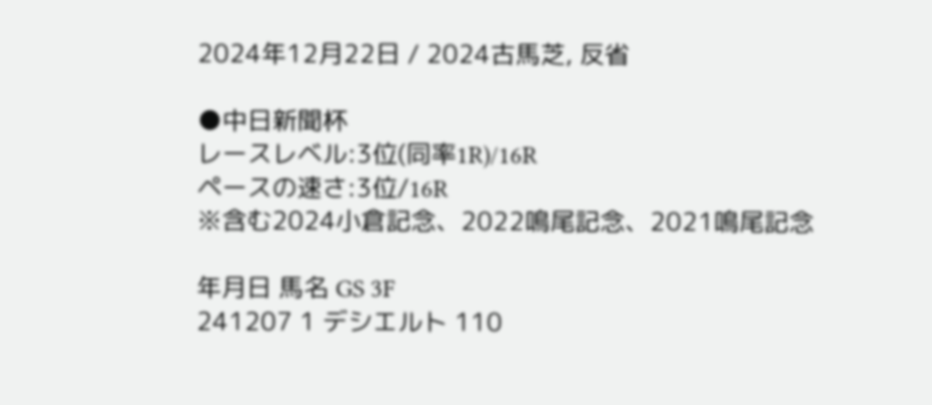2024年12月22日 / 2024古馬芝, 反省

●中日新聞杯
レースレベル:3位(同率1R)/16R
ペースの速さ:3位/16R
※含む2024小倉記念、2022鳴尾記念、2021鳴尾記念

年月日 馬名 GS 3F
241207 1 デシエルト 110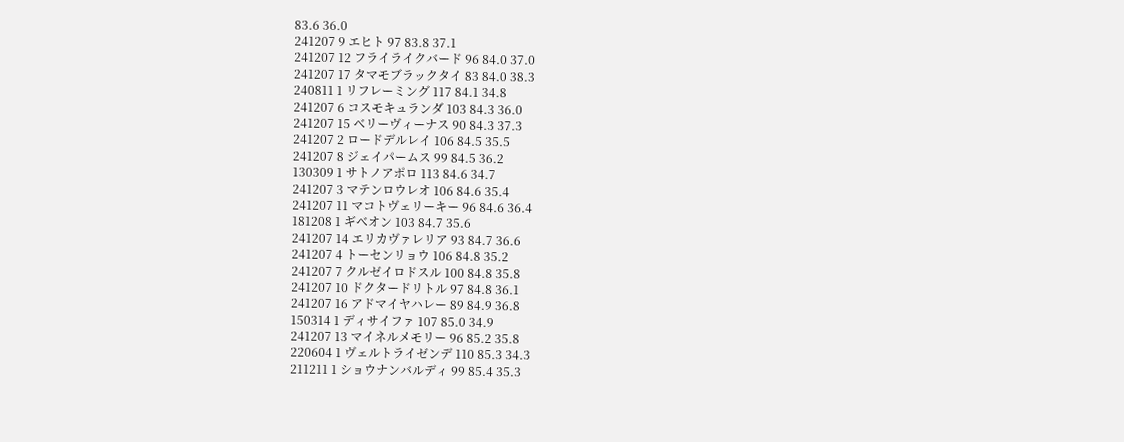83.6 36.0
241207 9 エヒト 97 83.8 37.1
241207 12 フライライクバード 96 84.0 37.0
241207 17 タマモブラックタイ 83 84.0 38.3
240811 1 リフレーミング 117 84.1 34.8
241207 6 コスモキュランダ 103 84.3 36.0
241207 15 ベリーヴィーナス 90 84.3 37.3
241207 2 ロードデルレイ 106 84.5 35.5
241207 8 ジェイパームス 99 84.5 36.2
130309 1 サトノアポロ 113 84.6 34.7
241207 3 マテンロウレオ 106 84.6 35.4
241207 11 マコトヴェリーキー 96 84.6 36.4
181208 1 ギベオン 103 84.7 35.6
241207 14 エリカヴァレリア 93 84.7 36.6
241207 4 トーセンリョウ 106 84.8 35.2
241207 7 クルゼイロドスル 100 84.8 35.8
241207 10 ドクタードリトル 97 84.8 36.1
241207 16 アドマイヤハレー 89 84.9 36.8
150314 1 ディサイファ 107 85.0 34.9
241207 13 マイネルメモリー 96 85.2 35.8
220604 1 ヴェルトライゼンデ 110 85.3 34.3
211211 1 ショウナンバルディ 99 85.4 35.3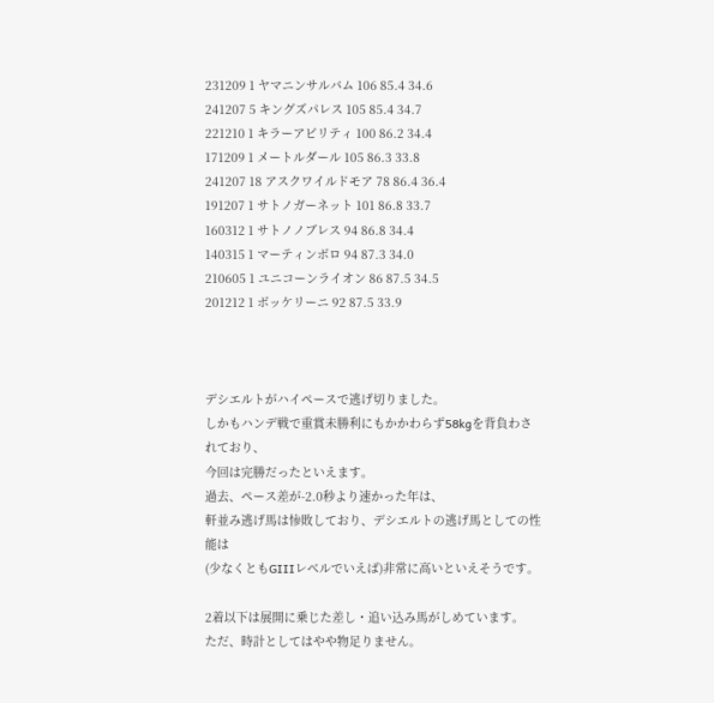231209 1 ヤマニンサルバム 106 85.4 34.6
241207 5 キングズパレス 105 85.4 34.7
221210 1 キラーアビリティ 100 86.2 34.4
171209 1 メートルダール 105 86.3 33.8
241207 18 アスクワイルドモア 78 86.4 36.4
191207 1 サトノガーネット 101 86.8 33.7
160312 1 サトノノブレス 94 86.8 34.4
140315 1 マーティンボロ 94 87.3 34.0
210605 1 ユニコーンライオン 86 87.5 34.5
201212 1 ボッケリーニ 92 87.5 33.9



デシエルトがハイペースで逃げ切りました。
しかもハンデ戦で重賞未勝利にもかかわらず58kgを背負わされており、
今回は完勝だったといえます。
過去、ペース差が-2.0秒より速かった年は、
軒並み逃げ馬は惨敗しており、デシエルトの逃げ馬としての性能は
(少なくともGIIIレベルでいえば)非常に高いといえそうです。

2着以下は展開に乗じた差し・追い込み馬がしめています。
ただ、時計としてはやや物足りません。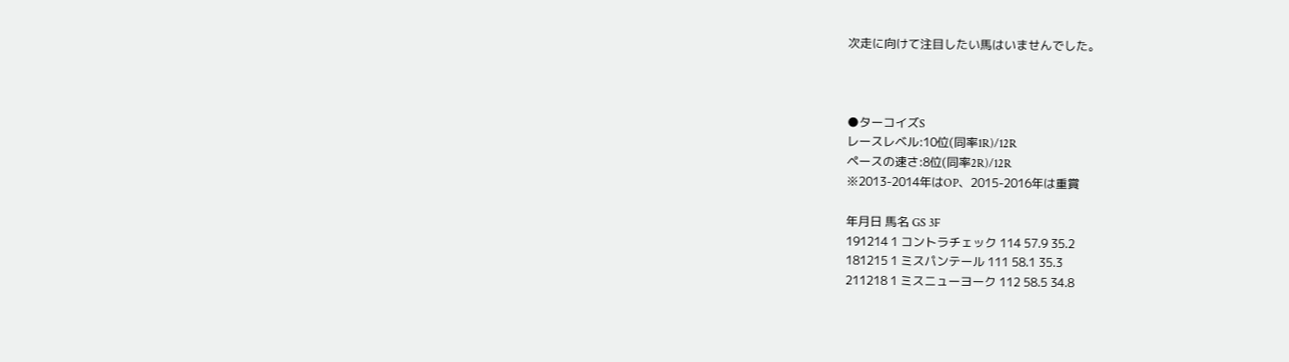次走に向けて注目したい馬はいませんでした。



●ターコイズS
レースレベル:10位(同率1R)/12R
ペースの速さ:8位(同率2R)/12R
※2013-2014年はOP、2015-2016年は重賞

年月日 馬名 GS 3F
191214 1 コントラチェック 114 57.9 35.2
181215 1 ミスパンテール 111 58.1 35.3
211218 1 ミスニューヨーク 112 58.5 34.8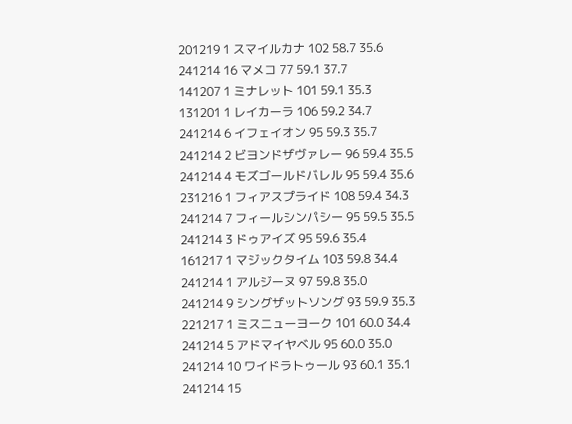201219 1 スマイルカナ 102 58.7 35.6
241214 16 マメコ 77 59.1 37.7
141207 1 ミナレット 101 59.1 35.3
131201 1 レイカーラ 106 59.2 34.7
241214 6 イフェイオン 95 59.3 35.7
241214 2 ビヨンドザヴァレー 96 59.4 35.5
241214 4 モズゴールドバレル 95 59.4 35.6
231216 1 フィアスプライド 108 59.4 34.3
241214 7 フィールシンパシー 95 59.5 35.5
241214 3 ドゥアイズ 95 59.6 35.4
161217 1 マジックタイム 103 59.8 34.4
241214 1 アルジーヌ 97 59.8 35.0
241214 9 シングザットソング 93 59.9 35.3
221217 1 ミスニューヨーク 101 60.0 34.4
241214 5 アドマイヤベル 95 60.0 35.0
241214 10 ワイドラトゥール 93 60.1 35.1
241214 15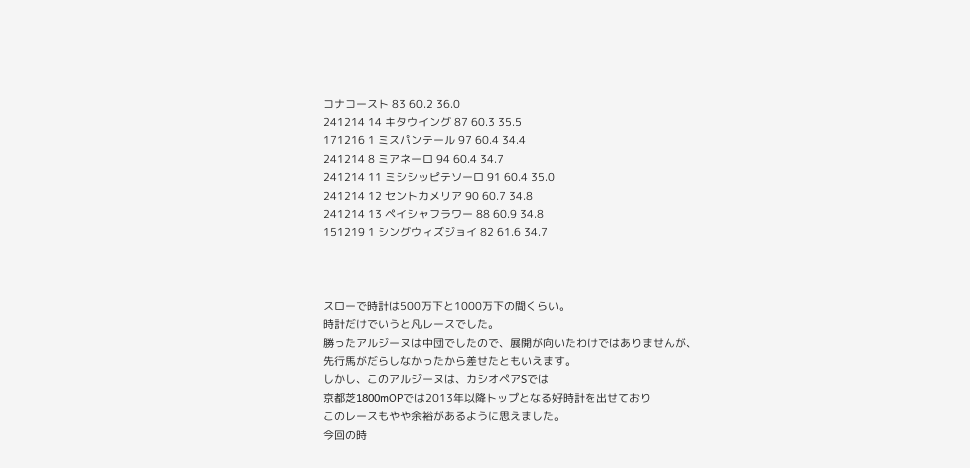コナコースト 83 60.2 36.0
241214 14 キタウイング 87 60.3 35.5
171216 1 ミスパンテール 97 60.4 34.4
241214 8 ミアネーロ 94 60.4 34.7
241214 11 ミシシッピテソーロ 91 60.4 35.0
241214 12 セントカメリア 90 60.7 34.8
241214 13 ペイシャフラワー 88 60.9 34.8
151219 1 シングウィズジョイ 82 61.6 34.7



スローで時計は500万下と1000万下の間くらい。
時計だけでいうと凡レースでした。
勝ったアルジーヌは中団でしたので、展開が向いたわけではありませんが、
先行馬がだらしなかったから差せたともいえます。
しかし、このアルジーヌは、カシオペアSでは
京都芝1800mOPでは2013年以降トップとなる好時計を出せており
このレースもやや余裕があるように思えました。
今回の時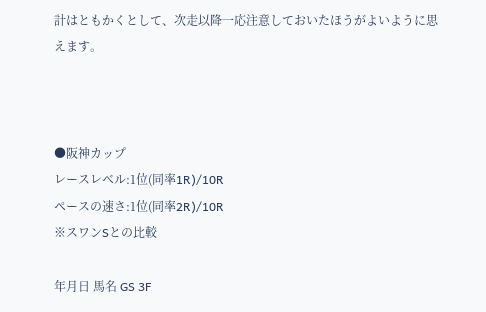計はともかくとして、次走以降一応注意しておいたほうがよいように思えます。



●阪神カップ
レースレベル:1位(同率1R)/10R
ペースの速さ:1位(同率2R)/10R
※スワンSとの比較

年月日 馬名 GS 3F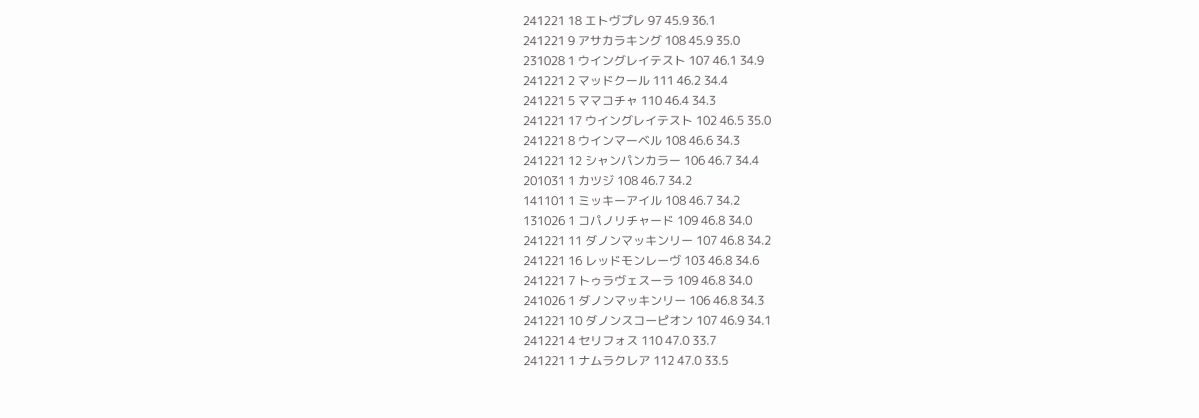241221 18 エトヴプレ 97 45.9 36.1
241221 9 アサカラキング 108 45.9 35.0
231028 1 ウイングレイテスト 107 46.1 34.9
241221 2 マッドクール 111 46.2 34.4
241221 5 ママコチャ 110 46.4 34.3
241221 17 ウイングレイテスト 102 46.5 35.0
241221 8 ウインマーベル 108 46.6 34.3
241221 12 シャンパンカラー 106 46.7 34.4
201031 1 カツジ 108 46.7 34.2
141101 1 ミッキーアイル 108 46.7 34.2
131026 1 コパノリチャード 109 46.8 34.0
241221 11 ダノンマッキンリー 107 46.8 34.2
241221 16 レッドモンレーヴ 103 46.8 34.6
241221 7 トゥラヴェスーラ 109 46.8 34.0
241026 1 ダノンマッキンリー 106 46.8 34.3
241221 10 ダノンスコーピオン 107 46.9 34.1
241221 4 セリフォス 110 47.0 33.7
241221 1 ナムラクレア 112 47.0 33.5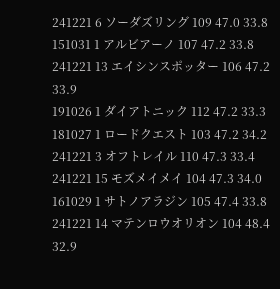241221 6 ソーダズリング 109 47.0 33.8
151031 1 アルビアーノ 107 47.2 33.8
241221 13 エイシンスポッター 106 47.2 33.9
191026 1 ダイアトニック 112 47.2 33.3
181027 1 ロードクエスト 103 47.2 34.2
241221 3 オフトレイル 110 47.3 33.4
241221 15 モズメイメイ 104 47.3 34.0
161029 1 サトノアラジン 105 47.4 33.8
241221 14 マテンロウオリオン 104 48.4 32.9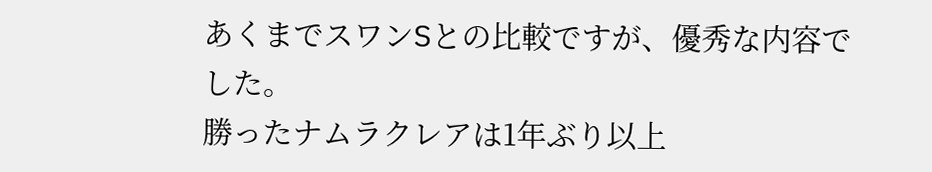あくまでスワンSとの比較ですが、優秀な内容でした。
勝ったナムラクレアは1年ぶり以上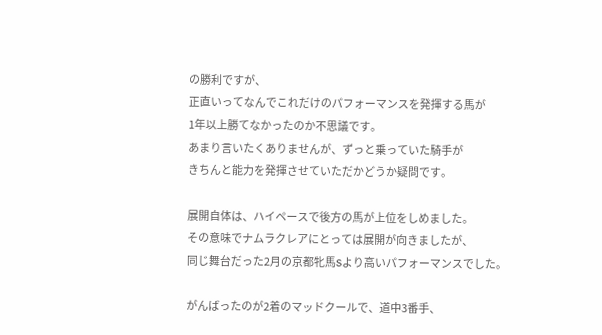の勝利ですが、
正直いってなんでこれだけのパフォーマンスを発揮する馬が
1年以上勝てなかったのか不思議です。
あまり言いたくありませんが、ずっと乗っていた騎手が
きちんと能力を発揮させていただかどうか疑問です。

展開自体は、ハイペースで後方の馬が上位をしめました。
その意味でナムラクレアにとっては展開が向きましたが、
同じ舞台だった2月の京都牝馬Sより高いパフォーマンスでした。

がんばったのが2着のマッドクールで、道中3番手、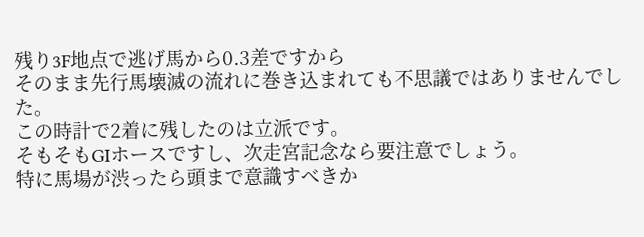残り3F地点で逃げ馬から0.3差ですから
そのまま先行馬壊滅の流れに巻き込まれても不思議ではありませんでした。
この時計で2着に残したのは立派です。
そもそもGIホースですし、次走宮記念なら要注意でしょう。
特に馬場が渋ったら頭まで意識すべきか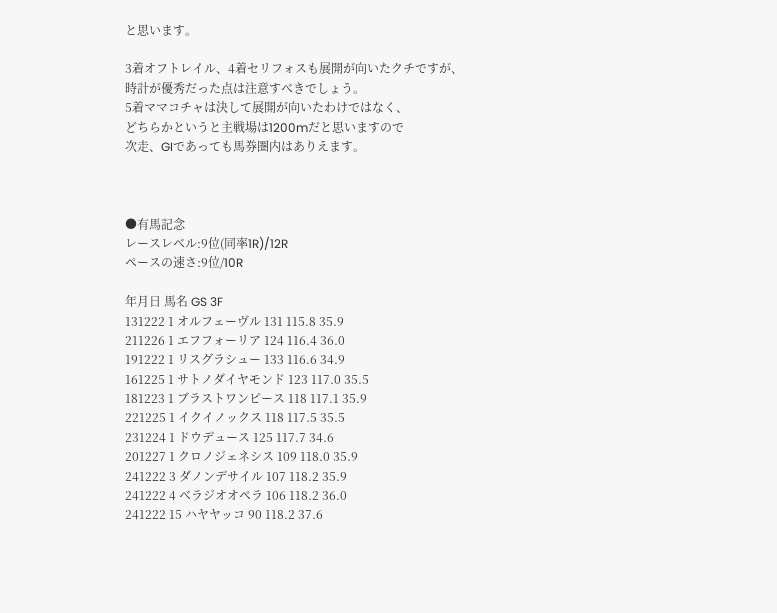と思います。

3着オフトレイル、4着セリフォスも展開が向いたクチですが、
時計が優秀だった点は注意すべきでしょう。
5着ママコチャは決して展開が向いたわけではなく、
どちらかというと主戦場は1200mだと思いますので
次走、GIであっても馬券圏内はありえます。



●有馬記念
レースレベル:9位(同率1R)/12R
ペースの速さ:9位/10R

年月日 馬名 GS 3F
131222 1 オルフェーヴル 131 115.8 35.9
211226 1 エフフォーリア 124 116.4 36.0
191222 1 リスグラシュー 133 116.6 34.9
161225 1 サトノダイヤモンド 123 117.0 35.5
181223 1 ブラストワンピース 118 117.1 35.9
221225 1 イクイノックス 118 117.5 35.5
231224 1 ドウデュース 125 117.7 34.6
201227 1 クロノジェネシス 109 118.0 35.9
241222 3 ダノンデサイル 107 118.2 35.9
241222 4 ベラジオオペラ 106 118.2 36.0
241222 15 ハヤヤッコ 90 118.2 37.6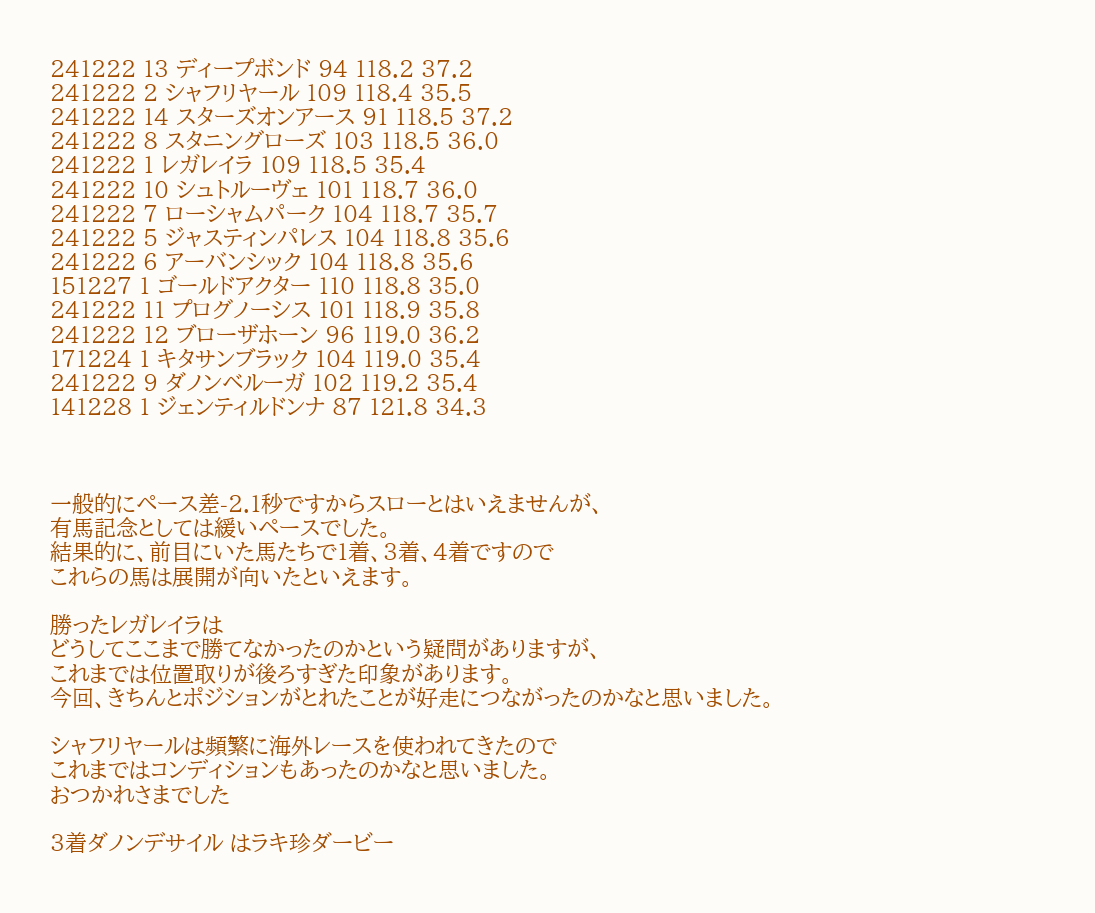241222 13 ディープボンド 94 118.2 37.2
241222 2 シャフリヤール 109 118.4 35.5
241222 14 スターズオンアース 91 118.5 37.2
241222 8 スタニングローズ 103 118.5 36.0
241222 1 レガレイラ 109 118.5 35.4
241222 10 シュトルーヴェ 101 118.7 36.0
241222 7 ローシャムパーク 104 118.7 35.7
241222 5 ジャスティンパレス 104 118.8 35.6
241222 6 アーバンシック 104 118.8 35.6
151227 1 ゴールドアクター 110 118.8 35.0
241222 11 プログノーシス 101 118.9 35.8
241222 12 ブローザホーン 96 119.0 36.2
171224 1 キタサンブラック 104 119.0 35.4
241222 9 ダノンベルーガ 102 119.2 35.4
141228 1 ジェンティルドンナ 87 121.8 34.3



一般的にペース差-2.1秒ですからスローとはいえませんが、
有馬記念としては緩いペースでした。
結果的に、前目にいた馬たちで1着、3着、4着ですので
これらの馬は展開が向いたといえます。

勝ったレガレイラは
どうしてここまで勝てなかったのかという疑問がありますが、
これまでは位置取りが後ろすぎた印象があります。
今回、きちんとポジションがとれたことが好走につながったのかなと思いました。

シャフリヤールは頻繁に海外レースを使われてきたので
これまではコンディションもあったのかなと思いました。
おつかれさまでした

3着ダノンデサイル はラキ珍ダービー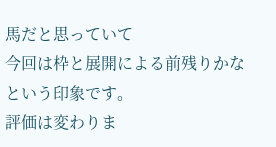馬だと思っていて
今回は枠と展開による前残りかなという印象です。
評価は変わりま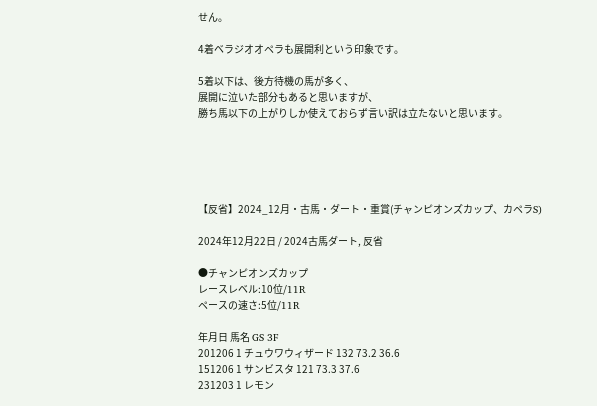せん。

4着ベラジオオペラも展開利という印象です。

5着以下は、後方待機の馬が多く、
展開に泣いた部分もあると思いますが、
勝ち馬以下の上がりしか使えておらず言い訳は立たないと思います。





【反省】2024_12月・古馬・ダート・重賞(チャンピオンズカップ、カペラS)

2024年12月22日 / 2024古馬ダート, 反省

●チャンピオンズカップ
レースレベル:10位/11R
ペースの速さ:5位/11R

年月日 馬名 GS 3F
201206 1 チュウワウィザード 132 73.2 36.6
151206 1 サンビスタ 121 73.3 37.6
231203 1 レモン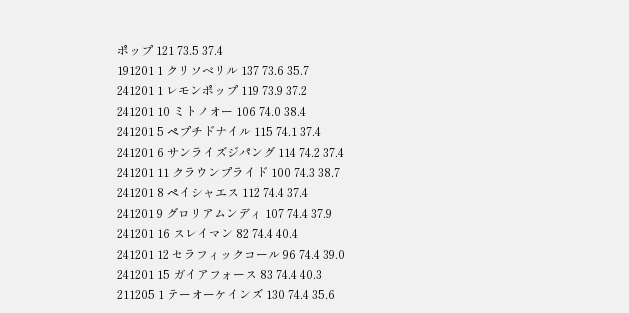ポップ 121 73.5 37.4
191201 1 クリソベリル 137 73.6 35.7
241201 1 レモンポップ 119 73.9 37.2
241201 10 ミトノオー 106 74.0 38.4
241201 5 ペプチドナイル 115 74.1 37.4
241201 6 サンライズジパング 114 74.2 37.4
241201 11 クラウンプライド 100 74.3 38.7
241201 8 ペイシャエス 112 74.4 37.4
241201 9 グロリアムンディ 107 74.4 37.9
241201 16 スレイマン 82 74.4 40.4
241201 12 セラフィックコール 96 74.4 39.0
241201 15 ガイアフォース 83 74.4 40.3
211205 1 テーオーケインズ 130 74.4 35.6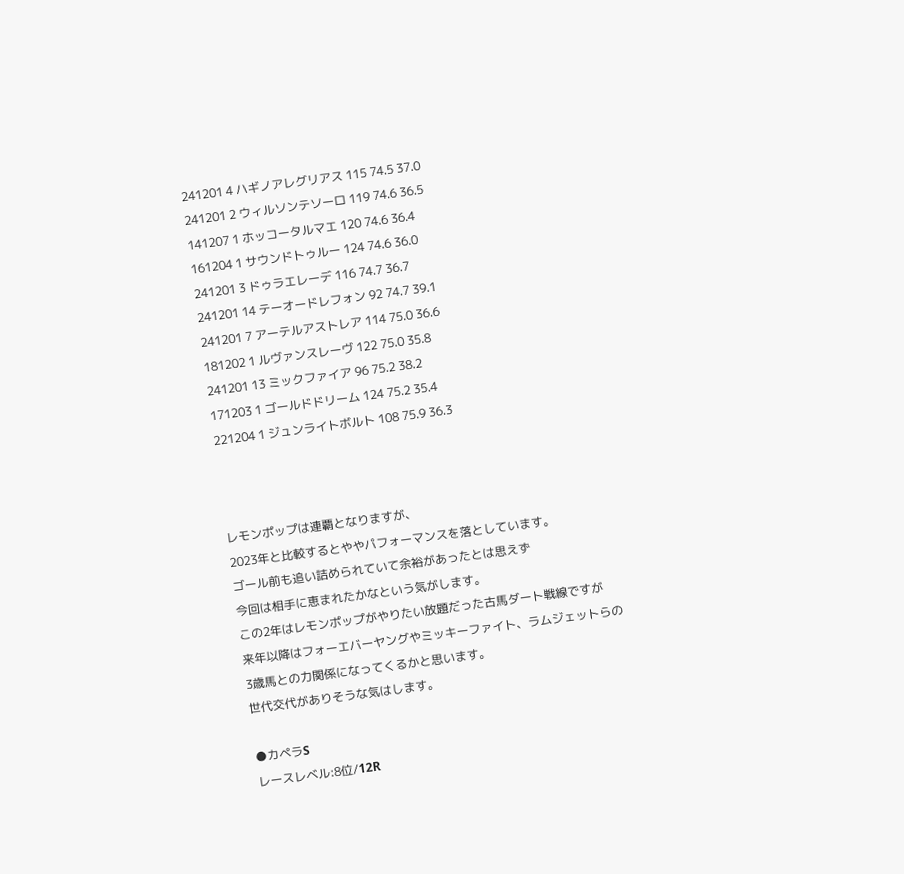241201 4 ハギノアレグリアス 115 74.5 37.0
241201 2 ウィルソンテソーロ 119 74.6 36.5
141207 1 ホッコータルマエ 120 74.6 36.4
161204 1 サウンドトゥルー 124 74.6 36.0
241201 3 ドゥラエレーデ 116 74.7 36.7
241201 14 テーオードレフォン 92 74.7 39.1
241201 7 アーテルアストレア 114 75.0 36.6
181202 1 ルヴァンスレーヴ 122 75.0 35.8
241201 13 ミックファイア 96 75.2 38.2
171203 1 ゴールドドリーム 124 75.2 35.4
221204 1 ジュンライトボルト 108 75.9 36.3



レモンポップは連覇となりますが、
2023年と比較するとややパフォーマンスを落としています。
ゴール前も追い詰められていて余裕があったとは思えず
今回は相手に恵まれたかなという気がします。
この2年はレモンポップがやりたい放題だった古馬ダート戦線ですが
来年以降はフォーエバーヤングやミッキーファイト、ラムジェットらの
3歳馬との力関係になってくるかと思います。
世代交代がありそうな気はします。

●カペラS
レースレベル:8位/12R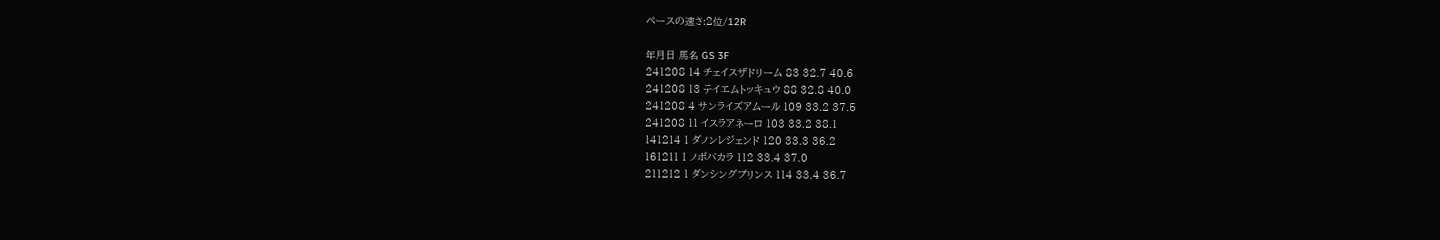ペースの速さ:2位/12R

年月日 馬名 GS 3F
241208 14 チェイスザドリーム 83 32.7 40.6
241208 13 テイエムトッキュウ 88 32.8 40.0
241208 4 サンライズアムール 109 33.2 37.5
241208 11 イスラアネーロ 103 33.2 38.1
141214 1 ダノンレジェンド 120 33.3 36.2
161211 1 ノボバカラ 112 33.4 37.0
211212 1 ダンシングプリンス 114 33.4 36.7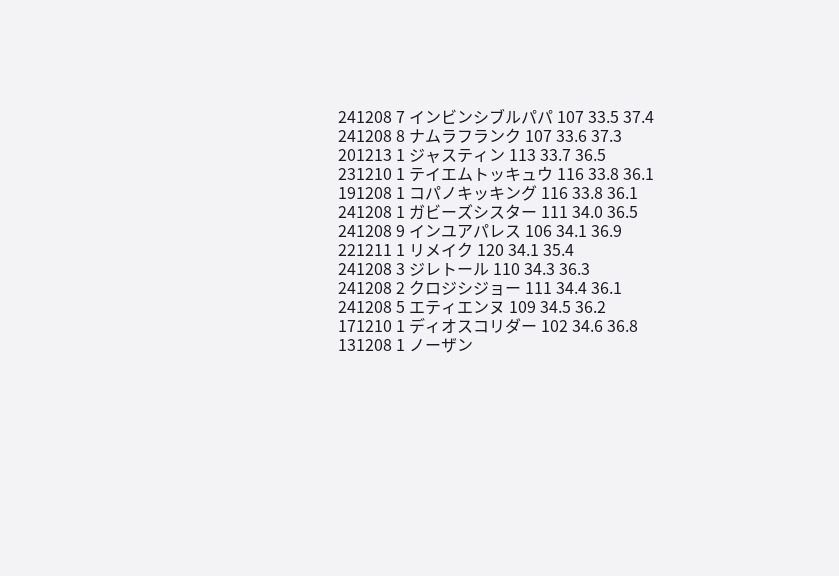241208 7 インビンシブルパパ 107 33.5 37.4
241208 8 ナムラフランク 107 33.6 37.3
201213 1 ジャスティン 113 33.7 36.5
231210 1 テイエムトッキュウ 116 33.8 36.1
191208 1 コパノキッキング 116 33.8 36.1
241208 1 ガビーズシスター 111 34.0 36.5
241208 9 インユアパレス 106 34.1 36.9
221211 1 リメイク 120 34.1 35.4
241208 3 ジレトール 110 34.3 36.3
241208 2 クロジシジョー 111 34.4 36.1
241208 5 エティエンヌ 109 34.5 36.2
171210 1 ディオスコリダー 102 34.6 36.8
131208 1 ノーザン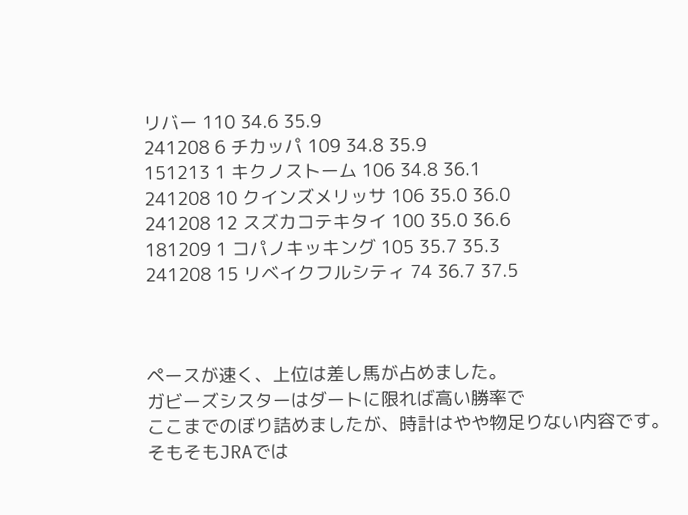リバー 110 34.6 35.9
241208 6 チカッパ 109 34.8 35.9
151213 1 キクノストーム 106 34.8 36.1
241208 10 クインズメリッサ 106 35.0 36.0
241208 12 スズカコテキタイ 100 35.0 36.6
181209 1 コパノキッキング 105 35.7 35.3
241208 15 リベイクフルシティ 74 36.7 37.5



ペースが速く、上位は差し馬が占めました。
ガビーズシスターはダートに限れば高い勝率で
ここまでのぼり詰めましたが、時計はやや物足りない内容です。
そもそもJRAでは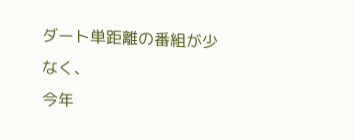ダート単距離の番組が少なく、
今年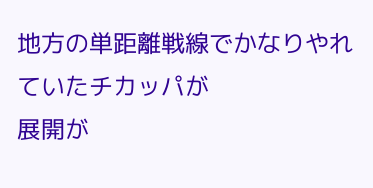地方の単距離戦線でかなりやれていたチカッパが
展開が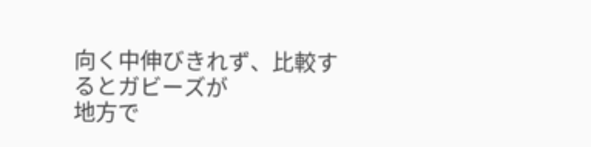向く中伸びきれず、比較するとガビーズが
地方で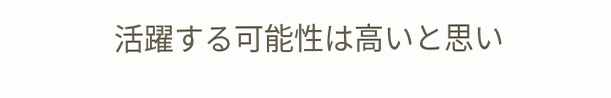活躍する可能性は高いと思い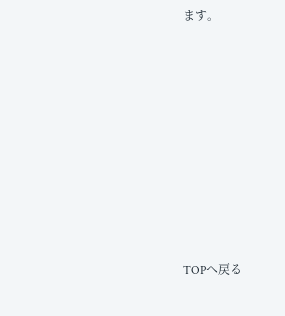ます。











TOPへ戻る